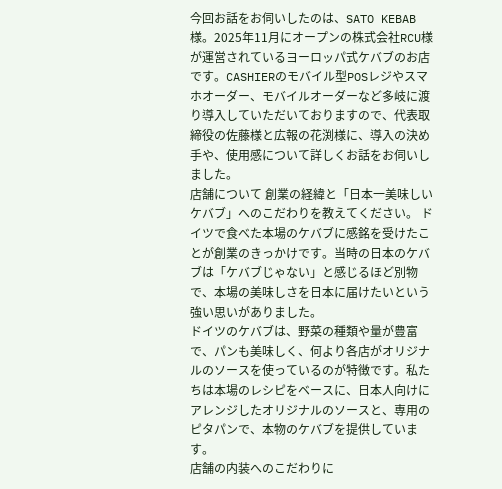今回お話をお伺いしたのは、SATO KEBAB様。2025年11月にオープンの株式会社RCU様が運営されているヨーロッパ式ケバブのお店です。CASHIERのモバイル型POSレジやスマホオーダー、モバイルオーダーなど多岐に渡り導入していただいておりますので、代表取締役の佐藤様と広報の花渕様に、導入の決め手や、使用感について詳しくお話をお伺いしました。
店舗について 創業の経緯と「日本一美味しいケバブ」へのこだわりを教えてください。 ドイツで食べた本場のケバブに感銘を受けたことが創業のきっかけです。当時の日本のケバブは「ケバブじゃない」と感じるほど別物で、本場の美味しさを日本に届けたいという強い思いがありました。
ドイツのケバブは、野菜の種類や量が豊富で、パンも美味しく、何より各店がオリジナルのソースを使っているのが特徴です。私たちは本場のレシピをベースに、日本人向けにアレンジしたオリジナルのソースと、専用のピタパンで、本物のケバブを提供しています。
店舗の内装へのこだわりに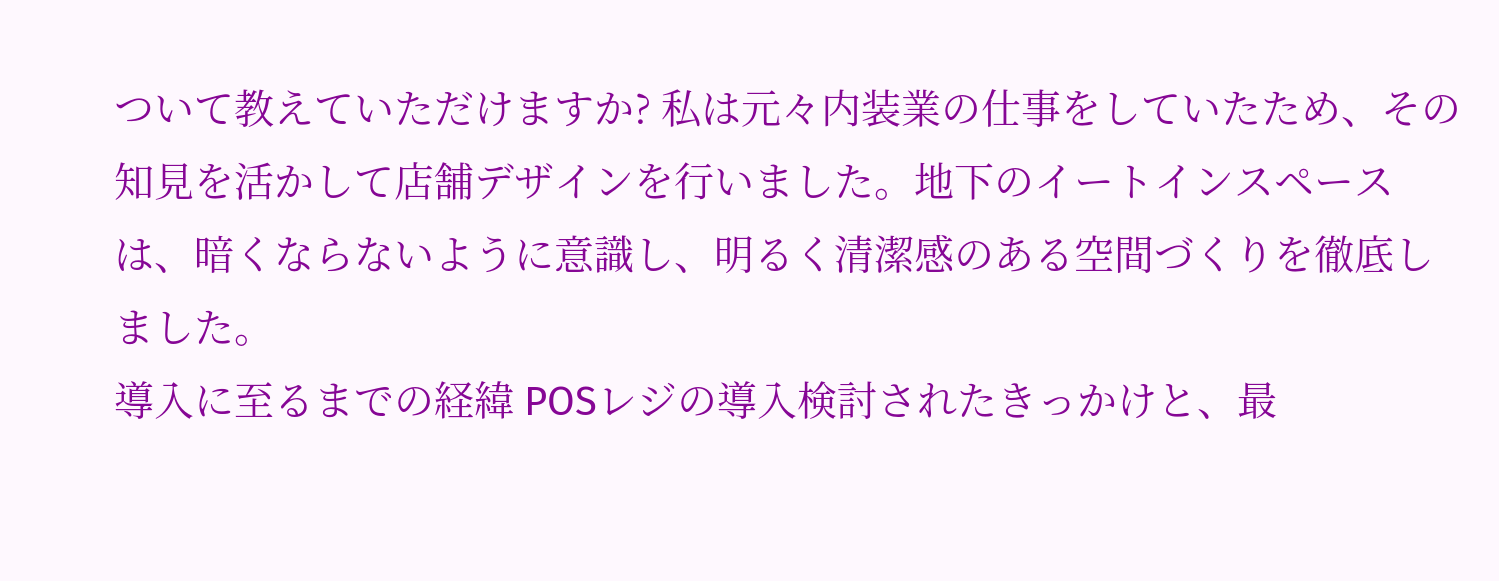ついて教えていただけますか? 私は元々内装業の仕事をしていたため、その知見を活かして店舗デザインを行いました。地下のイートインスペースは、暗くならないように意識し、明るく清潔感のある空間づくりを徹底しました。
導入に至るまでの経緯 POSレジの導入検討されたきっかけと、最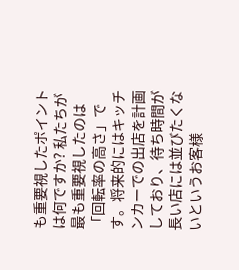も重要視したポイントは何ですか? 私たちが最も重要視したのは「回転率の高さ」です。将来的にはキッチンカーでの出店を計画しており、待ち時間が長い店には並びたくないというお客様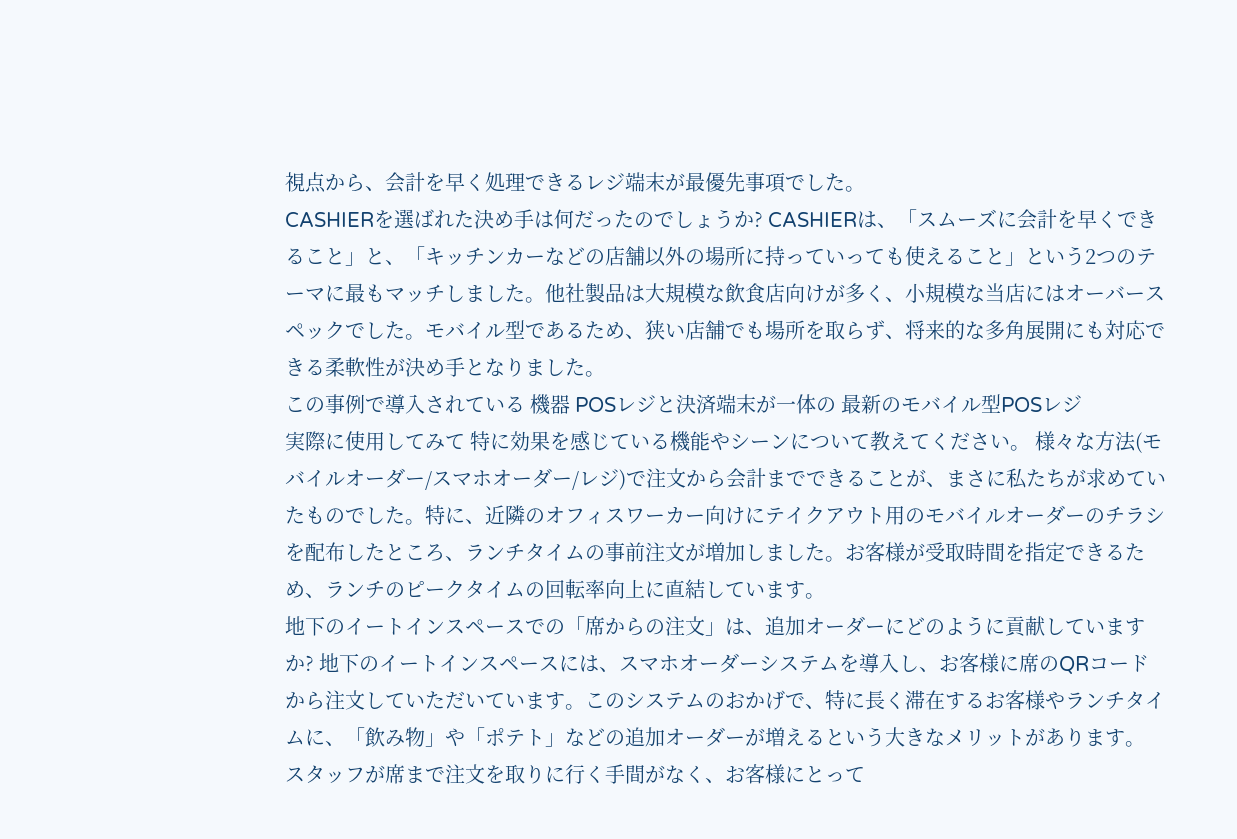視点から、会計を早く処理できるレジ端末が最優先事項でした。
CASHIERを選ばれた決め手は何だったのでしょうか? CASHIERは、「スムーズに会計を早くできること」と、「キッチンカーなどの店舗以外の場所に持っていっても使えること」という2つのテーマに最もマッチしました。他社製品は大規模な飲食店向けが多く、小規模な当店にはオーバースペックでした。モバイル型であるため、狭い店舗でも場所を取らず、将来的な多角展開にも対応できる柔軟性が決め手となりました。
この事例で導入されている 機器 POSレジと決済端末が一体の 最新のモバイル型POSレジ
実際に使用してみて 特に効果を感じている機能やシーンについて教えてください。 様々な方法(モバイルオーダー/スマホオーダー/レジ)で注文から会計までできることが、まさに私たちが求めていたものでした。特に、近隣のオフィスワーカー向けにテイクアウト用のモバイルオーダーのチラシを配布したところ、ランチタイムの事前注文が増加しました。お客様が受取時間を指定できるため、ランチのピークタイムの回転率向上に直結しています。
地下のイートインスペースでの「席からの注文」は、追加オーダーにどのように貢献していますか? 地下のイートインスペースには、スマホオーダーシステムを導入し、お客様に席のQRコードから注文していただいています。このシステムのおかげで、特に長く滞在するお客様やランチタイムに、「飲み物」や「ポテト」などの追加オーダーが増えるという大きなメリットがあります。
スタッフが席まで注文を取りに行く手間がなく、お客様にとって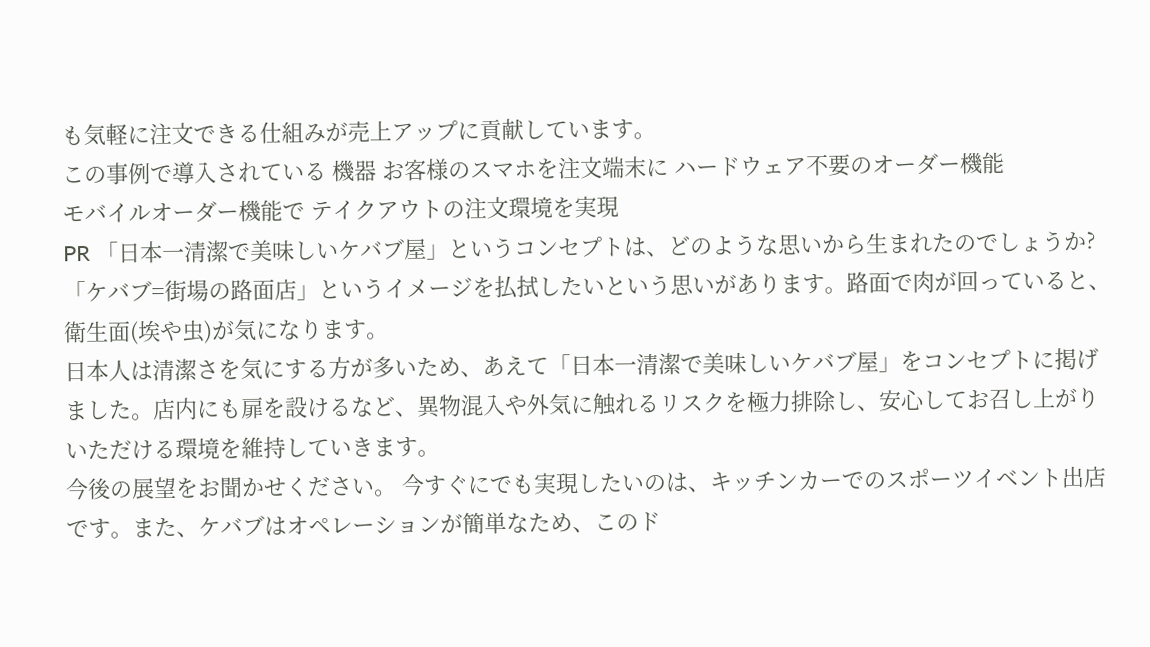も気軽に注文できる仕組みが売上アップに貢献しています。
この事例で導入されている 機器 お客様のスマホを注文端末に ハードウェア不要のオーダー機能
モバイルオーダー機能で テイクアウトの注文環境を実現
PR 「日本一清潔で美味しいケバブ屋」というコンセプトは、どのような思いから生まれたのでしょうか? 「ケバブ=街場の路面店」というイメージを払拭したいという思いがあります。路面で肉が回っていると、衛生面(埃や虫)が気になります。
日本人は清潔さを気にする方が多いため、あえて「日本一清潔で美味しいケバブ屋」をコンセプトに掲げました。店内にも扉を設けるなど、異物混入や外気に触れるリスクを極力排除し、安心してお召し上がりいただける環境を維持していきます。
今後の展望をお聞かせください。 今すぐにでも実現したいのは、キッチンカーでのスポーツイベント出店です。また、ケバブはオペレーションが簡単なため、このド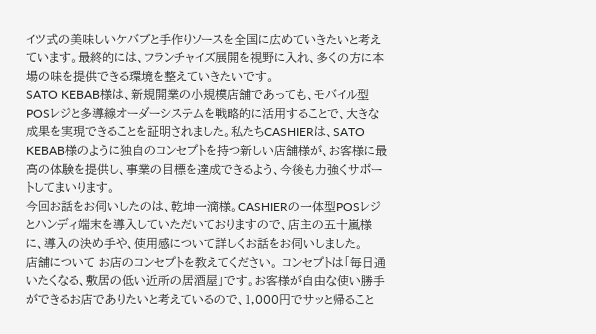イツ式の美味しいケバブと手作りソースを全国に広めていきたいと考えています。最終的には、フランチャイズ展開を視野に入れ、多くの方に本場の味を提供できる環境を整えていきたいです。
SATO KEBAB様は、新規開業の小規模店舗であっても、モバイル型POSレジと多導線オーダーシステムを戦略的に活用することで、大きな成果を実現できることを証明されました。私たちCASHIERは、SATO KEBAB様のように独自のコンセプトを持つ新しい店舗様が、お客様に最高の体験を提供し、事業の目標を達成できるよう、今後も力強くサポートしてまいります。
今回お話をお伺いしたのは、乾坤一滴様。CASHIERの一体型POSレジとハンディ端末を導入していただいておりますので、店主の五十嵐様に、導入の決め手や、使用感について詳しくお話をお伺いしました。
店舗について お店のコンセプトを教えてください。 コンセプトは「毎日通いたくなる、敷居の低い近所の居酒屋」です。お客様が自由な使い勝手ができるお店でありたいと考えているので、1,000円でサッと帰ること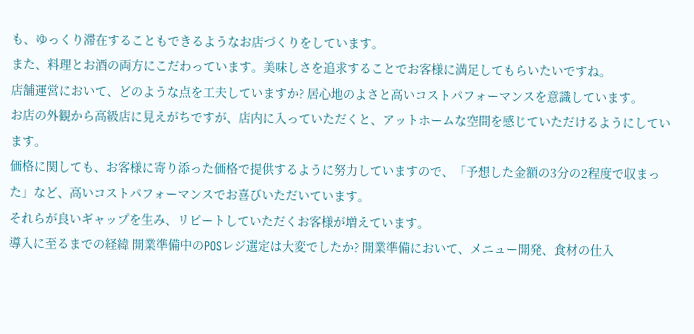も、ゆっくり滞在することもできるようなお店づくりをしています。
また、料理とお酒の両方にこだわっています。美味しさを追求することでお客様に満足してもらいたいですね。
店舗運営において、どのような点を工夫していますか? 居心地のよさと高いコストパフォーマンスを意識しています。
お店の外観から高級店に見えがちですが、店内に入っていただくと、アットホームな空間を感じていただけるようにしています。
価格に関しても、お客様に寄り添った価格で提供するように努力していますので、「予想した金額の3分の2程度で収まった」など、高いコストパフォーマンスでお喜びいただいています。
それらが良いギャップを生み、リピートしていただくお客様が増えています。
導入に至るまでの経緯 開業準備中のPOSレジ選定は大変でしたか? 開業準備において、メニュー開発、食材の仕入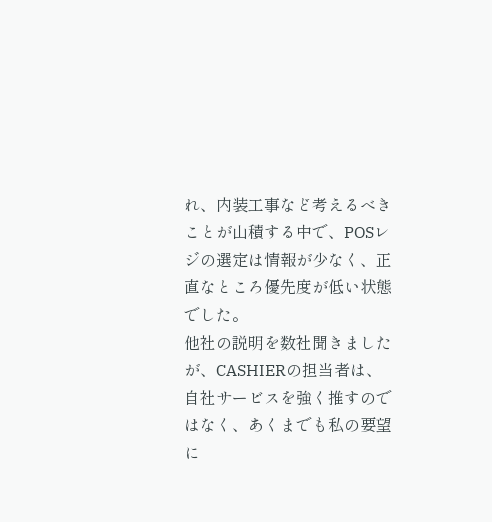れ、内装工事など考えるべきことが山積する中で、POSレジの選定は情報が少なく、正直なところ優先度が低い状態でした。
他社の説明を数社聞きましたが、CASHIERの担当者は、自社サービスを強く推すのではなく、あくまでも私の要望に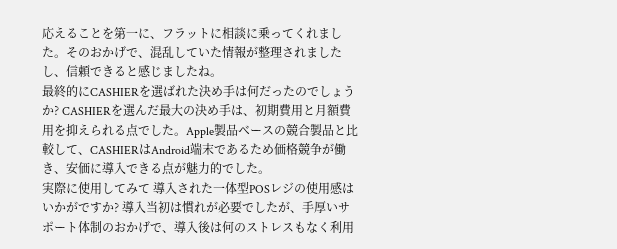応えることを第一に、フラットに相談に乗ってくれました。そのおかげで、混乱していた情報が整理されましたし、信頼できると感じましたね。
最終的にCASHIERを選ばれた決め手は何だったのでしょうか? CASHIERを選んだ最大の決め手は、初期費用と月額費用を抑えられる点でした。Apple製品ベースの競合製品と比較して、CASHIERはAndroid端末であるため価格競争が働き、安価に導入できる点が魅力的でした。
実際に使用してみて 導入された一体型POSレジの使用感はいかがですか? 導入当初は慣れが必要でしたが、手厚いサポート体制のおかげで、導入後は何のストレスもなく利用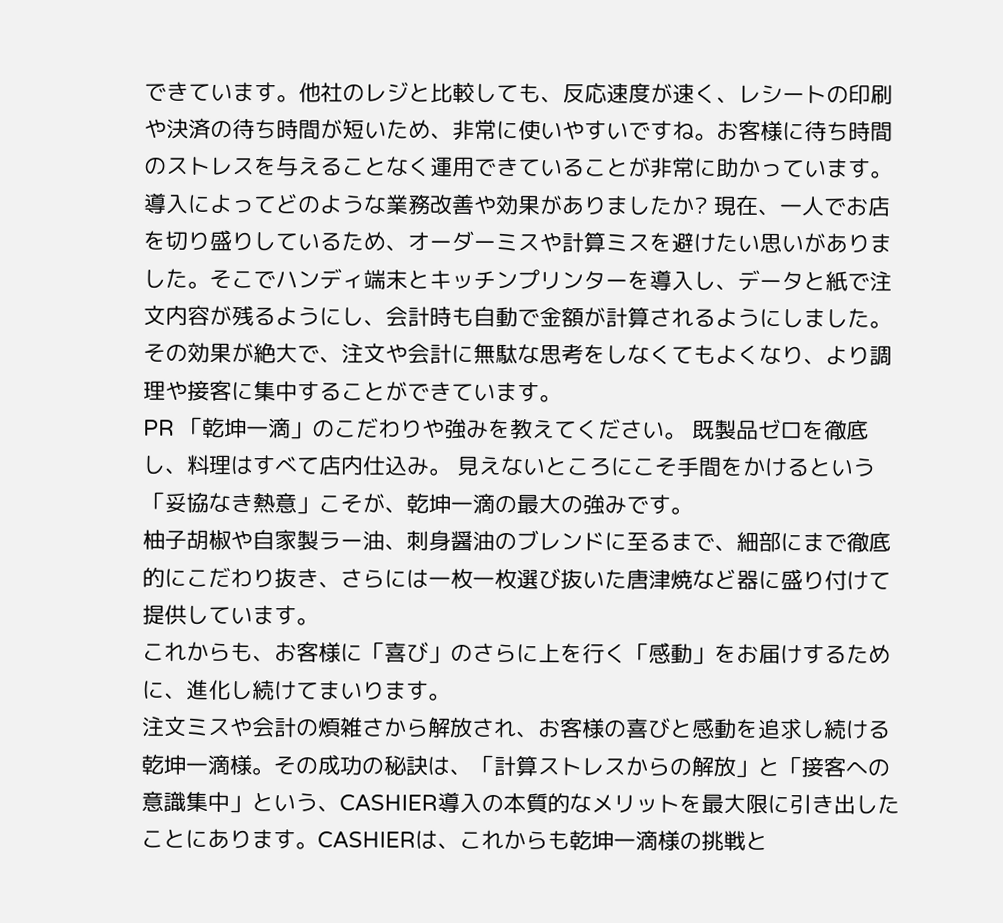できています。他社のレジと比較しても、反応速度が速く、レシートの印刷や決済の待ち時間が短いため、非常に使いやすいですね。お客様に待ち時間のストレスを与えることなく運用できていることが非常に助かっています。
導入によってどのような業務改善や効果がありましたか? 現在、一人でお店を切り盛りしているため、オーダーミスや計算ミスを避けたい思いがありました。そこでハンディ端末とキッチンプリンターを導入し、データと紙で注文内容が残るようにし、会計時も自動で金額が計算されるようにしました。
その効果が絶大で、注文や会計に無駄な思考をしなくてもよくなり、より調理や接客に集中することができています。
PR 「乾坤一滴」のこだわりや強みを教えてください。 既製品ゼロを徹底し、料理はすべて店内仕込み。 見えないところにこそ手間をかけるという「妥協なき熱意」こそが、乾坤一滴の最大の強みです。
柚子胡椒や自家製ラー油、刺身醤油のブレンドに至るまで、細部にまで徹底的にこだわり抜き、さらには一枚一枚選び抜いた唐津焼など器に盛り付けて提供しています。
これからも、お客様に「喜び」のさらに上を行く「感動」をお届けするために、進化し続けてまいります。
注文ミスや会計の煩雑さから解放され、お客様の喜びと感動を追求し続ける乾坤一滴様。その成功の秘訣は、「計算ストレスからの解放」と「接客への意識集中」という、CASHIER導入の本質的なメリットを最大限に引き出したことにあります。CASHIERは、これからも乾坤一滴様の挑戦と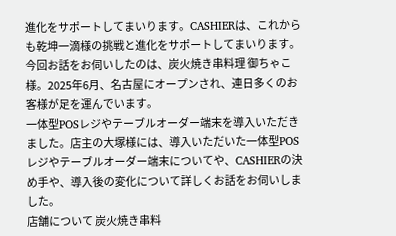進化をサポートしてまいります。CASHIERは、これからも乾坤一滴様の挑戦と進化をサポートしてまいります。
今回お話をお伺いしたのは、炭火焼き串料理 御ちゃこ様。2025年6月、名古屋にオープンされ、連日多くのお客様が足を運んでいます。
一体型POSレジやテーブルオーダー端末を導入いただきました。店主の大塚様には、導入いただいた一体型POSレジやテーブルオーダー端末についてや、CASHIERの決め手や、導入後の変化について詳しくお話をお伺いしました。
店舗について 炭火焼き串料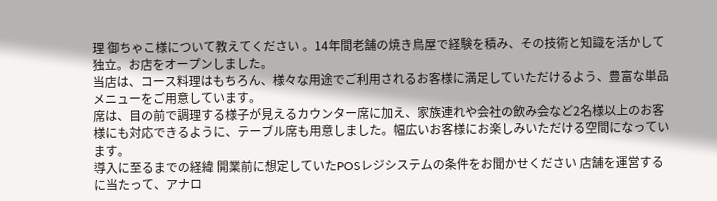理 御ちゃこ様について教えてください 。14年間老舗の焼き鳥屋で経験を積み、その技術と知識を活かして独立。お店をオープンしました。
当店は、コース料理はもちろん、様々な用途でご利用されるお客様に満足していただけるよう、豊富な単品メニューをご用意しています。
席は、目の前で調理する様子が見えるカウンター席に加え、家族連れや会社の飲み会など2名様以上のお客様にも対応できるように、テーブル席も用意しました。幅広いお客様にお楽しみいただける空間になっています。
導入に至るまでの経緯 開業前に想定していたPOSレジシステムの条件をお聞かせください 店舗を運営するに当たって、アナロ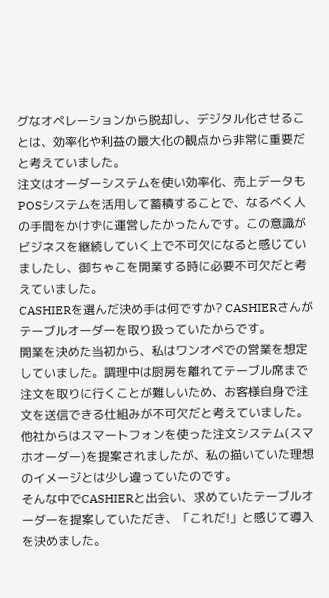グなオペレーションから脱却し、デジタル化させることは、効率化や利益の最大化の観点から非常に重要だと考えていました。
注文はオーダーシステムを使い効率化、売上データもPOSシステムを活用して蓄積することで、なるべく人の手間をかけずに運営したかったんです。この意識がビジネスを継続していく上で不可欠になると感じていましたし、御ちゃこを開業する時に必要不可欠だと考えていました。
CASHIERを選んだ決め手は何ですか? CASHIERさんがテーブルオーダーを取り扱っていたからです。
開業を決めた当初から、私はワンオペでの営業を想定していました。調理中は厨房を離れてテーブル席まで注文を取りに行くことが難しいため、お客様自身で注文を送信できる仕組みが不可欠だと考えていました。
他社からはスマートフォンを使った注文システム(スマホオーダー)を提案されましたが、私の描いていた理想のイメージとは少し違っていたのです。
そんな中でCASHIERと出会い、求めていたテーブルオーダーを提案していただき、「これだ!」と感じて導入を決めました。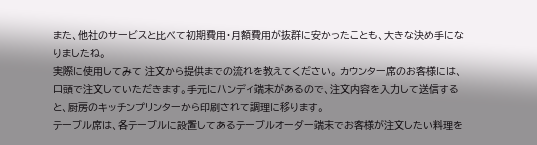また、他社のサービスと比べて初期費用・月額費用が抜群に安かったことも、大きな決め手になりましたね。
実際に使用してみて 注文から提供までの流れを教えてください。 カウンター席のお客様には、口頭で注文していただきます。手元にハンディ端末があるので、注文内容を入力して送信すると、厨房のキッチンプリンターから印刷されて調理に移ります。
テーブル席は、各テーブルに設置してあるテーブルオーダー端末でお客様が注文したい料理を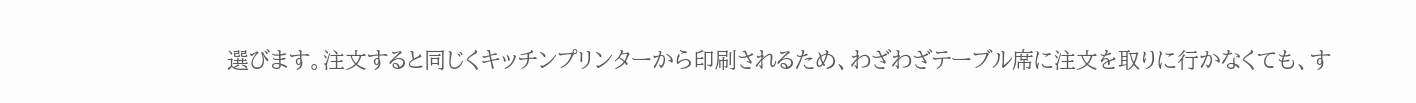選びます。注文すると同じくキッチンプリンターから印刷されるため、わざわざテーブル席に注文を取りに行かなくても、す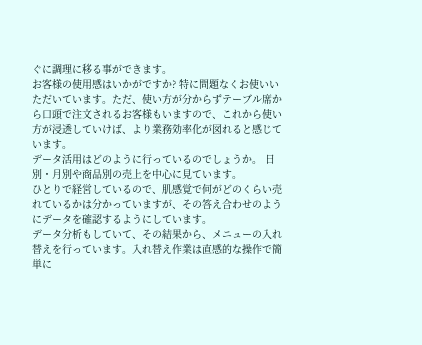ぐに調理に移る事ができます。
お客様の使用感はいかがですか? 特に問題なくお使いいただいています。ただ、使い方が分からずテーブル席から口頭で注文されるお客様もいますので、これから使い方が浸透していけば、より業務効率化が図れると感じています。
データ活用はどのように行っているのでしょうか。 日別・月別や商品別の売上を中心に見ています。
ひとりで経営しているので、肌感覚で何がどのくらい売れているかは分かっていますが、その答え合わせのようにデータを確認するようにしています。
データ分析もしていて、その結果から、メニューの入れ替えを行っています。入れ替え作業は直感的な操作で簡単に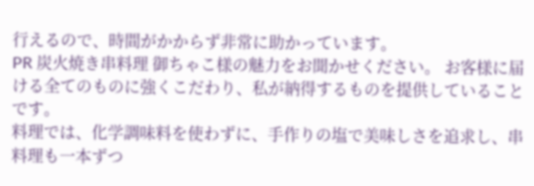行えるので、時間がかからず非常に助かっています。
PR 炭火焼き串料理 御ちゃこ様の魅力をお聞かせください。 お客様に届ける全てのものに強くこだわり、私が納得するものを提供していることです。
料理では、化学調味料を使わずに、手作りの塩で美味しさを追求し、串料理も一本ずつ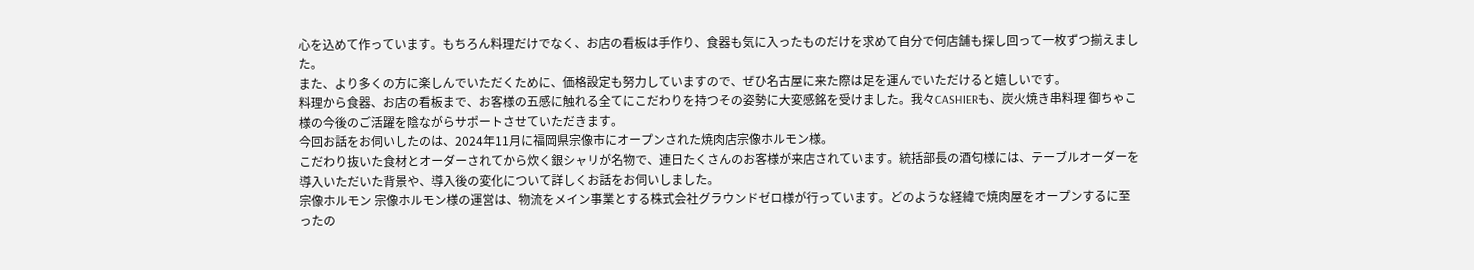心を込めて作っています。もちろん料理だけでなく、お店の看板は手作り、食器も気に入ったものだけを求めて自分で何店舗も探し回って一枚ずつ揃えました。
また、より多くの方に楽しんでいただくために、価格設定も努力していますので、ぜひ名古屋に来た際は足を運んでいただけると嬉しいです。
料理から食器、お店の看板まで、お客様の五感に触れる全てにこだわりを持つその姿勢に大変感銘を受けました。我々CASHIERも、炭火焼き串料理 御ちゃこ様の今後のご活躍を陰ながらサポートさせていただきます。
今回お話をお伺いしたのは、2024年11月に福岡県宗像市にオープンされた焼肉店宗像ホルモン様。
こだわり抜いた食材とオーダーされてから炊く銀シャリが名物で、連日たくさんのお客様が来店されています。統括部長の酒匂様には、テーブルオーダーを導入いただいた背景や、導入後の変化について詳しくお話をお伺いしました。
宗像ホルモン 宗像ホルモン様の運営は、物流をメイン事業とする株式会社グラウンドゼロ様が行っています。どのような経緯で焼肉屋をオープンするに至ったの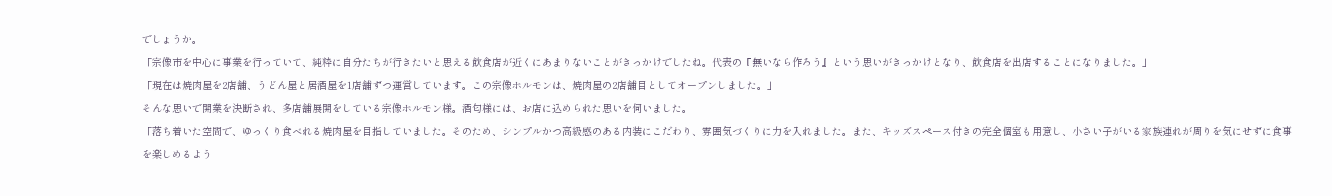でしょうか。
「宗像市を中心に事業を行っていて、純粋に自分たちが行きたいと思える飲食店が近くにあまりないことがきっかけでしたね。代表の『無いなら作ろう』という思いがきっかけとなり、飲食店を出店することになりました。」
「現在は焼肉屋を2店舗、うどん屋と居酒屋を1店舗ずつ運営しています。この宗像ホルモンは、焼肉屋の2店舗目としてオープンしました。」
そんな思いで開業を決断され、多店舗展開をしている宗像ホルモン様。酒匂様には、お店に込められた思いを伺いました。
「落ち着いた空間で、ゆっくり食べれる焼肉屋を目指していました。そのため、シンプルかつ高級感のある内装にこだわり、雰囲気づくりに力を入れました。また、キッズスペース付きの完全個室も用意し、小さい子がいる家族連れが周りを気にせずに食事を楽しめるよう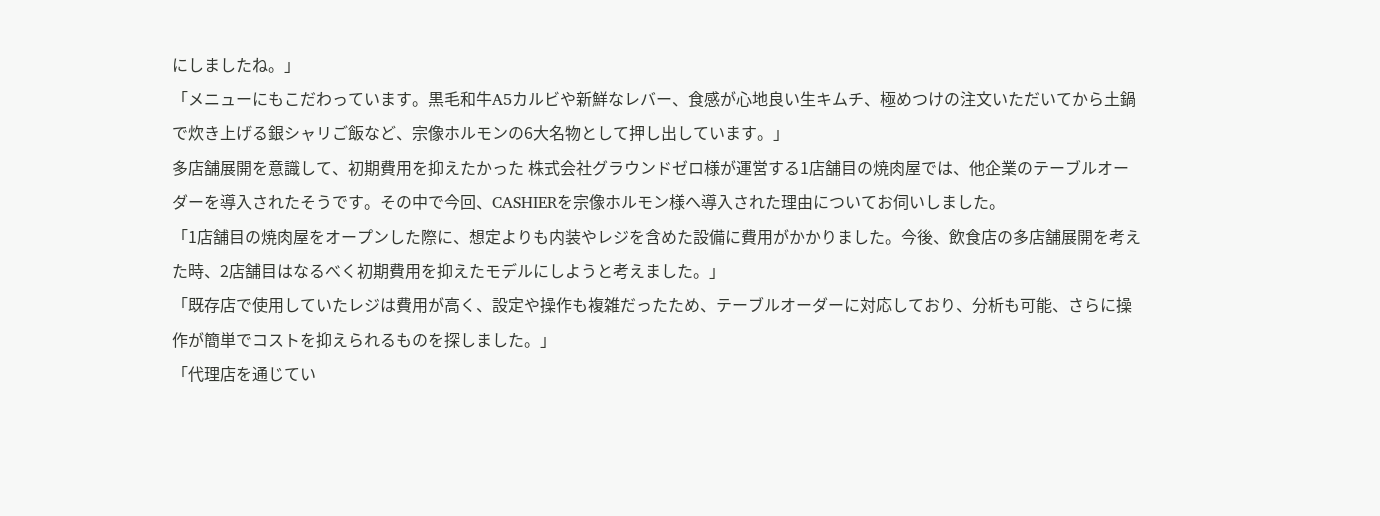にしましたね。」
「メニューにもこだわっています。黒毛和牛A5カルビや新鮮なレバー、食感が心地良い生キムチ、極めつけの注文いただいてから土鍋で炊き上げる銀シャリご飯など、宗像ホルモンの6大名物として押し出しています。」
多店舗展開を意識して、初期費用を抑えたかった 株式会社グラウンドゼロ様が運営する1店舗目の焼肉屋では、他企業のテーブルオーダーを導入されたそうです。その中で今回、CASHIERを宗像ホルモン様へ導入された理由についてお伺いしました。
「1店舗目の焼肉屋をオープンした際に、想定よりも内装やレジを含めた設備に費用がかかりました。今後、飲食店の多店舗展開を考えた時、2店舗目はなるべく初期費用を抑えたモデルにしようと考えました。」
「既存店で使用していたレジは費用が高く、設定や操作も複雑だったため、テーブルオーダーに対応しており、分析も可能、さらに操作が簡単でコストを抑えられるものを探しました。」
「代理店を通じてい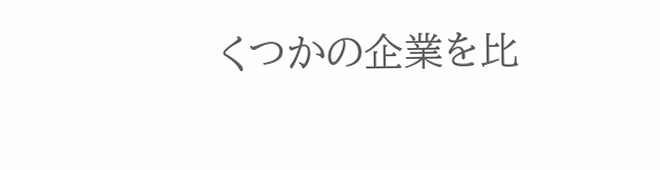くつかの企業を比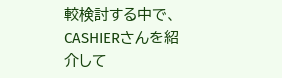較検討する中で、CASHIERさんを紹介して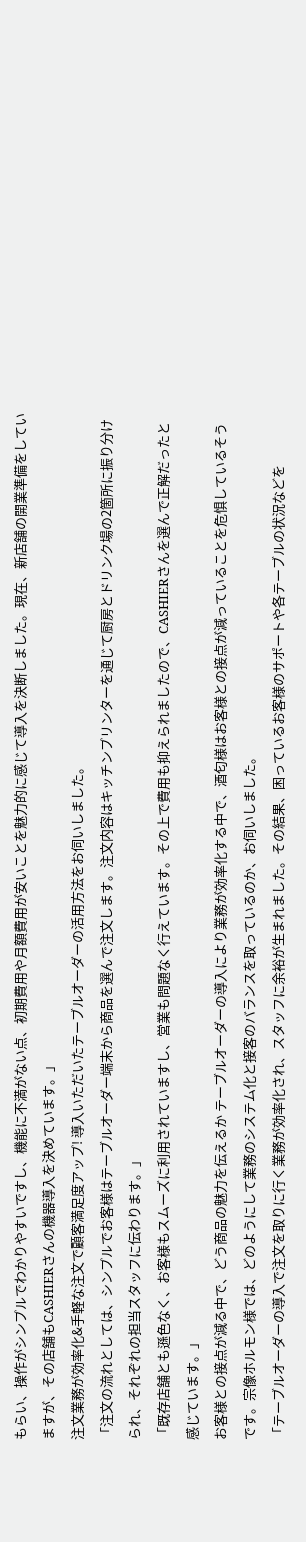もらい、操作がシンプルでわかりやすいですし、機能に不満がない点、初期費用や月額費用が安いことを魅力的に感じて導入を決断しました。現在、新店舗の開業準備をしていますが、その店舗もCASHIERさんの機器導入を決めています。」
注文業務が効率化&手軽な注文で顧客満足度アップ! 導入いただいたテーブルオーダーの活用方法をお伺いしました。
「注文の流れとしては、シンプルでお客様はテーブルオーダー端末から商品を選んで注文します。注文内容はキッチンプリンターを通じて厨房とドリンク場の2箇所に振り分けられ、それぞれの担当スタッフに伝わります。」
「既存店舗とも遜色なく、お客様もスムーズに利用されていますし、営業も問題なく行えています。その上で費用も抑えられましたので、CASHIERさんを選んで正解だったと感じています。」
お客様との接点が減る中で、どう商品の魅力を伝えるか テーブルオーダーの導入により業務が効率化する中で、酒匂様はお客様との接点が減っていることを危惧しているそうです。宗像ホルモン様では、どのようにして業務のシステム化と接客のバランスを取っているのか、お伺いしました。
「テーブルオーダーの導入で注文を取りに行く業務が効率化され、スタッフに余裕が生まれました。その結果、困っているお客様のサポートや各テーブルの状況などを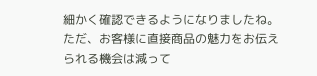細かく確認できるようになりましたね。ただ、お客様に直接商品の魅力をお伝えられる機会は減って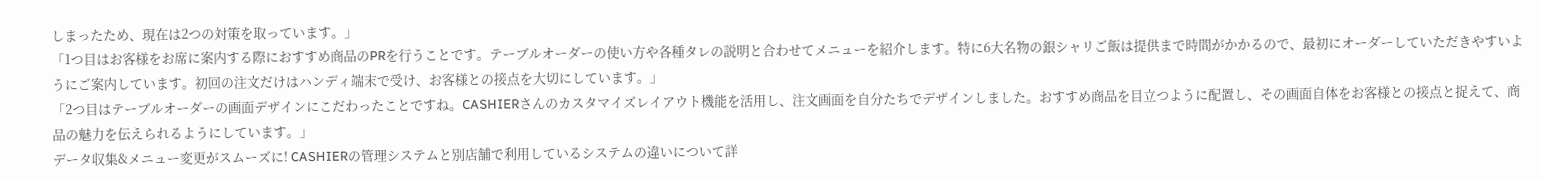しまったため、現在は2つの対策を取っています。」
「1つ目はお客様をお席に案内する際におすすめ商品のPRを行うことです。テーブルオーダーの使い方や各種タレの説明と合わせてメニューを紹介します。特に6大名物の銀シャリご飯は提供まで時間がかかるので、最初にオーダーしていただきやすいようにご案内しています。初回の注文だけはハンディ端末で受け、お客様との接点を大切にしています。」
「2つ目はテーブルオーダーの画面デザインにこだわったことですね。CASHIERさんのカスタマイズレイアウト機能を活用し、注文画面を自分たちでデザインしました。おすすめ商品を目立つように配置し、その画面自体をお客様との接点と捉えて、商品の魅力を伝えられるようにしています。」
データ収集&メニュー変更がスムーズに! CASHIERの管理システムと別店舗で利用しているシステムの違いについて詳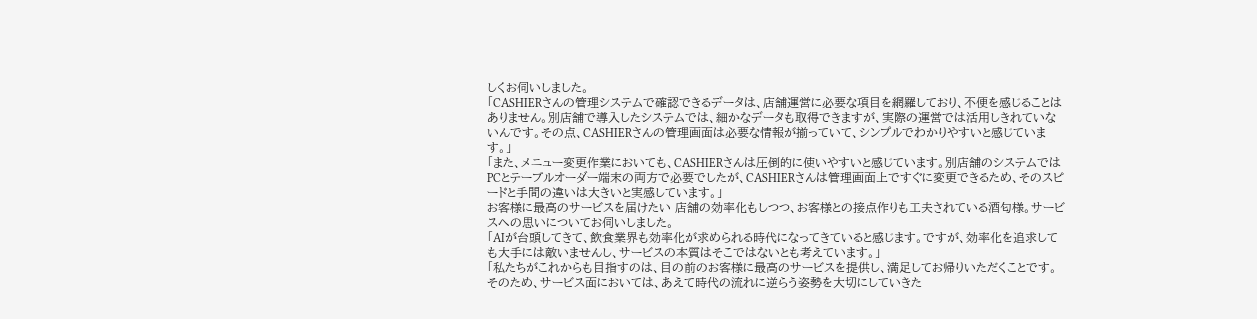しくお伺いしました。
「CASHIERさんの管理システムで確認できるデータは、店舗運営に必要な項目を網羅しており、不便を感じることはありません。別店舗で導入したシステムでは、細かなデータも取得できますが、実際の運営では活用しきれていないんです。その点、CASHIERさんの管理画面は必要な情報が揃っていて、シンプルでわかりやすいと感じています。」
「また、メニュー変更作業においても、CASHIERさんは圧倒的に使いやすいと感じています。別店舗のシステムではPCとテーブルオーダー端末の両方で必要でしたが、CASHIERさんは管理画面上ですぐに変更できるため、そのスピードと手間の違いは大きいと実感しています。」
お客様に最高のサービスを届けたい 店舗の効率化もしつつ、お客様との接点作りも工夫されている酒匂様。サービスへの思いについてお伺いしました。
「AIが台頭してきて、飲食業界も効率化が求められる時代になってきていると感じます。ですが、効率化を追求しても大手には敵いませんし、サービスの本質はそこではないとも考えています。」
「私たちがこれからも目指すのは、目の前のお客様に最高のサービスを提供し、満足してお帰りいただくことです。そのため、サービス面においては、あえて時代の流れに逆らう姿勢を大切にしていきた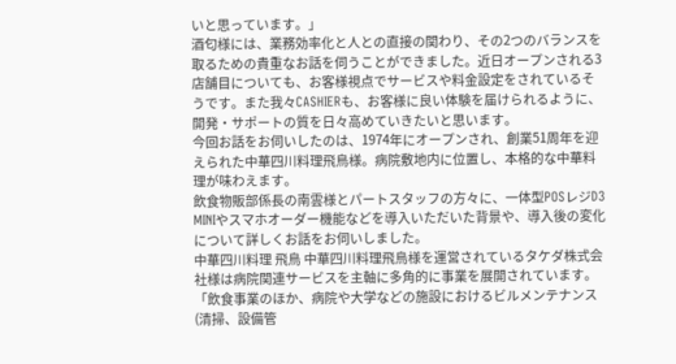いと思っています。」
酒匂様には、業務効率化と人との直接の関わり、その2つのバランスを取るための貴重なお話を伺うことができました。近日オープンされる3店舗目についても、お客様視点でサービスや料金設定をされているそうです。また我々CASHIERも、お客様に良い体験を届けられるように、開発・サポートの質を日々高めていきたいと思います。
今回お話をお伺いしたのは、1974年にオープンされ、創業51周年を迎えられた中華四川料理飛鳥様。病院敷地内に位置し、本格的な中華料理が味わえます。
飲食物販部係長の南雲様とパートスタッフの方々に、一体型POSレジD3 MINIやスマホオーダー機能などを導入いただいた背景や、導入後の変化について詳しくお話をお伺いしました。
中華四川料理 飛鳥 中華四川料理飛鳥様を運営されているタケダ株式会社様は病院関連サービスを主軸に多角的に事業を展開されています。
「飲食事業のほか、病院や大学などの施設におけるビルメンテナンス(清掃、設備管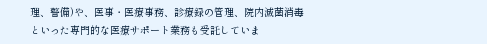理、警備)や、医事・医療事務、診療録の管理、院内滅菌消毒といった専門的な医療サポート業務も受託していま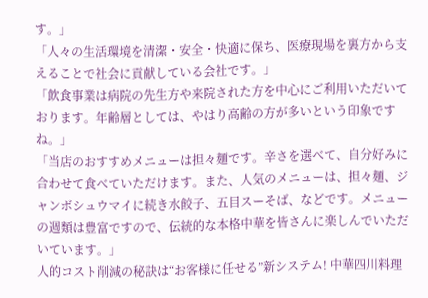す。」
「人々の生活環境を清潔・安全・快適に保ち、医療現場を裏方から支えることで社会に貢献している会社です。」
「飲食事業は病院の先生方や来院された方を中心にご利用いただいております。年齢層としては、やはり高齢の方が多いという印象ですね。」
「当店のおすすめメニューは担々麺です。辛さを選べて、自分好みに合わせて食べていただけます。また、人気のメニューは、担々麺、ジャンボシュウマイに続き水餃子、五目スーそば、などです。メニューの週類は豊富ですので、伝統的な本格中華を皆さんに楽しんでいただいています。」
人的コスト削減の秘訣は“お客様に任せる”新システム! 中華四川料理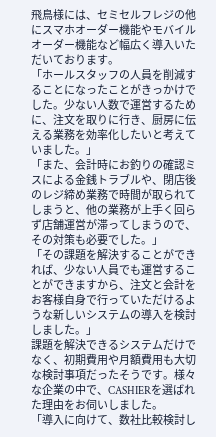飛鳥様には、セミセルフレジの他にスマホオーダー機能やモバイルオーダー機能など幅広く導入いただいております。
「ホールスタッフの人員を削減することになったことがきっかけでした。少ない人数で運営するために、注文を取りに行き、厨房に伝える業務を効率化したいと考えていました。」
「また、会計時にお釣りの確認ミスによる金銭トラブルや、閉店後のレジ締め業務で時間が取られてしまうと、他の業務が上手く回らず店舗運営が滞ってしまうので、その対策も必要でした。」
「その課題を解決することができれば、少ない人員でも運営することができますから、注文と会計をお客様自身で行っていただけるような新しいシステムの導入を検討しました。」
課題を解決できるシステムだけでなく、初期費用や月額費用も大切な検討事項だったそうです。様々な企業の中で、CASHIERを選ばれた理由をお伺いしました。
「導入に向けて、数社比較検討し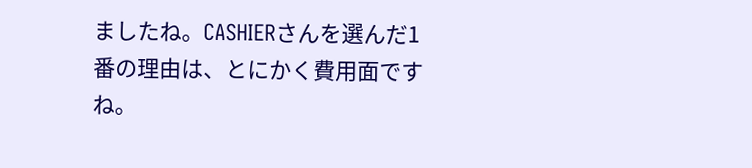ましたね。CASHIERさんを選んだ1番の理由は、とにかく費用面ですね。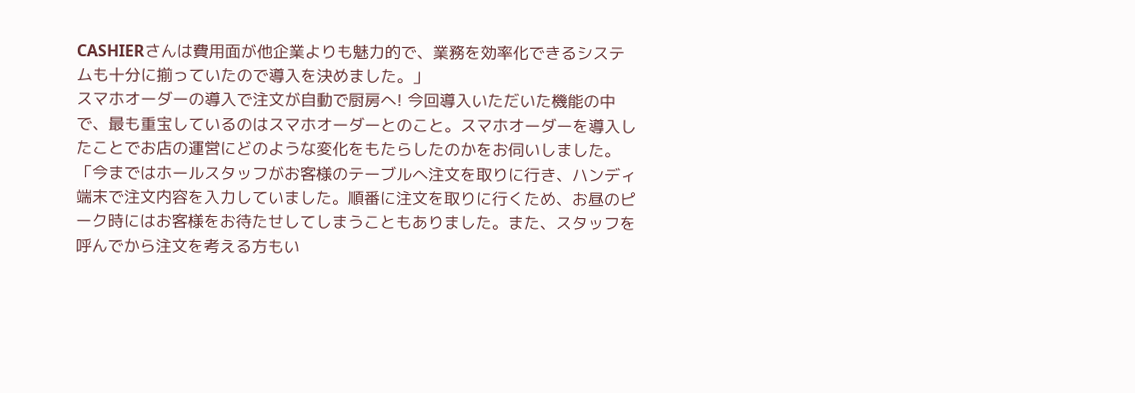CASHIERさんは費用面が他企業よりも魅力的で、業務を効率化できるシステムも十分に揃っていたので導入を決めました。」
スマホオーダーの導入で注文が自動で厨房へ! 今回導入いただいた機能の中で、最も重宝しているのはスマホオーダーとのこと。スマホオーダーを導入したことでお店の運営にどのような変化をもたらしたのかをお伺いしました。
「今まではホールスタッフがお客様のテーブルへ注文を取りに行き、ハンディ端末で注文内容を入力していました。順番に注文を取りに行くため、お昼のピーク時にはお客様をお待たせしてしまうこともありました。また、スタッフを呼んでから注文を考える方もい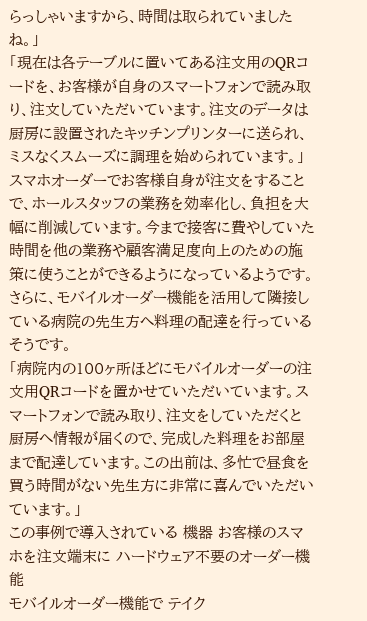らっしゃいますから、時間は取られていましたね。」
「現在は各テーブルに置いてある注文用のQRコードを、お客様が自身のスマートフォンで読み取り、注文していただいています。注文のデータは厨房に設置されたキッチンプリンターに送られ、ミスなくスムーズに調理を始められています。」
スマホオーダーでお客様自身が注文をすることで、ホールスタッフの業務を効率化し、負担を大幅に削減しています。今まで接客に費やしていた時間を他の業務や顧客満足度向上のための施策に使うことができるようになっているようです。
さらに、モバイルオーダー機能を活用して隣接している病院の先生方へ料理の配達を行っているそうです。
「病院内の100ヶ所ほどにモバイルオーダーの注文用QRコードを置かせていただいています。スマートフォンで読み取り、注文をしていただくと厨房へ情報が届くので、完成した料理をお部屋まで配達しています。この出前は、多忙で昼食を買う時間がない先生方に非常に喜んでいただいています。」
この事例で導入されている 機器 お客様のスマホを注文端末に ハードウェア不要のオーダー機能
モバイルオーダー機能で テイク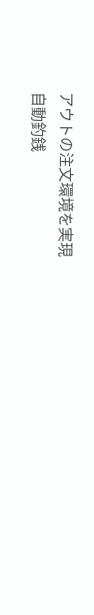アウトの注文環境を実現
自動釣銭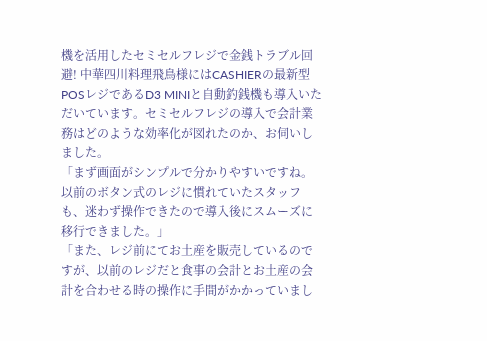機を活用したセミセルフレジで金銭トラブル回避! 中華四川料理飛鳥様にはCASHIERの最新型POSレジであるD3 MINIと自動釣銭機も導入いただいています。セミセルフレジの導入で会計業務はどのような効率化が図れたのか、お伺いしました。
「まず画面がシンプルで分かりやすいですね。以前のボタン式のレジに慣れていたスタッフも、迷わず操作できたので導入後にスムーズに移行できました。」
「また、レジ前にてお土産を販売しているのですが、以前のレジだと食事の会計とお土産の会計を合わせる時の操作に手間がかかっていまし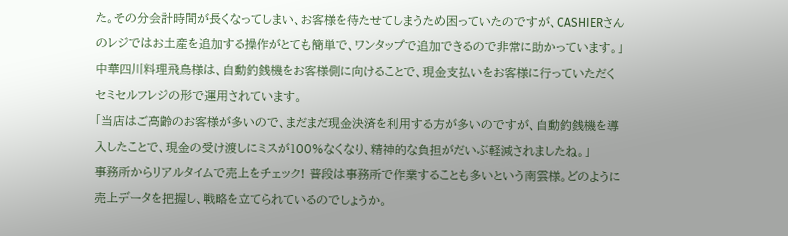た。その分会計時間が長くなってしまい、お客様を待たせてしまうため困っていたのですが、CASHIERさんのレジではお土産を追加する操作がとても簡単で、ワンタップで追加できるので非常に助かっています。」
中華四川料理飛鳥様は、自動釣銭機をお客様側に向けることで、現金支払いをお客様に行っていただくセミセルフレジの形で運用されています。
「当店はご高齢のお客様が多いので、まだまだ現金決済を利用する方が多いのですが、自動釣銭機を導入したことで、現金の受け渡しにミスが100%なくなり、精神的な負担がだいぶ軽減されましたね。」
事務所からリアルタイムで売上をチェック! 普段は事務所で作業することも多いという南雲様。どのように売上データを把握し、戦略を立てられているのでしょうか。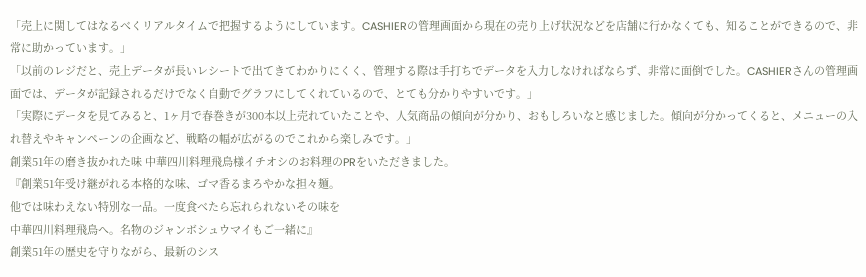「売上に関してはなるべくリアルタイムで把握するようにしています。CASHIERの管理画面から現在の売り上げ状況などを店舗に行かなくても、知ることができるので、非常に助かっています。」
「以前のレジだと、売上データが長いレシートで出てきてわかりにくく、管理する際は手打ちでデータを入力しなければならず、非常に面倒でした。CASHIERさんの管理画面では、データが記録されるだけでなく自動でグラフにしてくれているので、とても分かりやすいです。」
「実際にデータを見てみると、1ヶ月で春巻きが300本以上売れていたことや、人気商品の傾向が分かり、おもしろいなと感じました。傾向が分かってくると、メニューの入れ替えやキャンペーンの企画など、戦略の幅が広がるのでこれから楽しみです。」
創業51年の磨き抜かれた味 中華四川料理飛鳥様イチオシのお料理のPRをいただきました。
『創業51年受け継がれる本格的な味、ゴマ香るまろやかな担々麺。
他では味わえない特別な一品。一度食べたら忘れられないその味を
中華四川料理飛鳥へ。名物のジャンボシュウマイもご一緒に』
創業51年の歴史を守りながら、最新のシス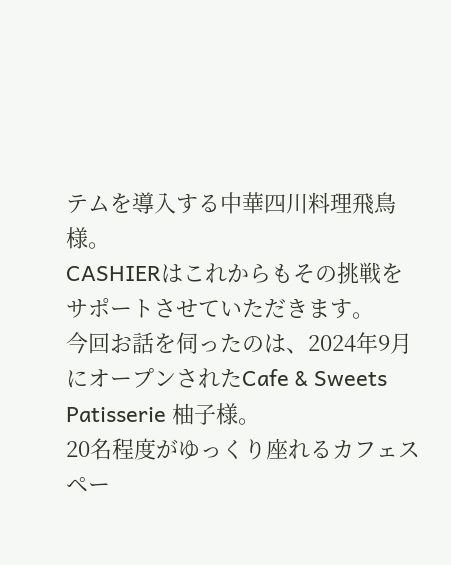テムを導入する中華四川料理飛鳥様。
CASHIERはこれからもその挑戦をサポートさせていただきます。
今回お話を伺ったのは、2024年9月にオープンされたCafe & Sweets Patisserie 柚子様。
20名程度がゆっくり座れるカフェスペー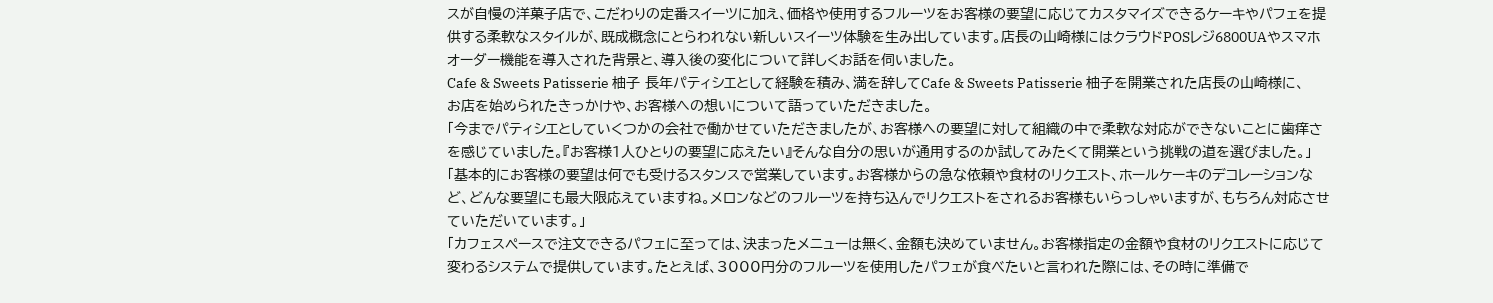スが自慢の洋菓子店で、こだわりの定番スイーツに加え、価格や使用するフルーツをお客様の要望に応じてカスタマイズできるケーキやパフェを提供する柔軟なスタイルが、既成概念にとらわれない新しいスイーツ体験を生み出しています。店長の山崎様にはクラウドPOSレジ6800UAやスマホオーダー機能を導入された背景と、導入後の変化について詳しくお話を伺いました。
Cafe & Sweets Patisserie 柚子 長年パティシエとして経験を積み、満を辞してCafe & Sweets Patisserie 柚子を開業された店長の山崎様に、お店を始められたきっかけや、お客様への想いについて語っていただきました。
「今までパティシエとしていくつかの会社で働かせていただきましたが、お客様への要望に対して組織の中で柔軟な対応ができないことに歯痒さを感じていました。『お客様1人ひとりの要望に応えたい』そんな自分の思いが通用するのか試してみたくて開業という挑戦の道を選びました。」
「基本的にお客様の要望は何でも受けるスタンスで営業しています。お客様からの急な依頼や食材のリクエスト、ホールケーキのデコレーションなど、どんな要望にも最大限応えていますね。メロンなどのフルーツを持ち込んでリクエストをされるお客様もいらっしゃいますが、もちろん対応させていただいています。」
「カフェスペースで注文できるパフェに至っては、決まったメニューは無く、金額も決めていません。お客様指定の金額や食材のリクエストに応じて変わるシステムで提供しています。たとえば、3000円分のフルーツを使用したパフェが食べたいと言われた際には、その時に準備で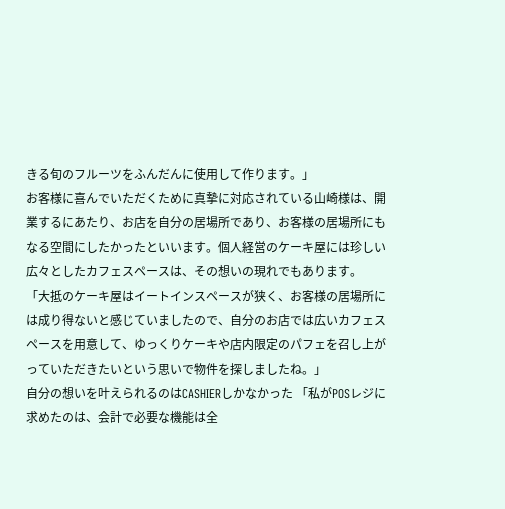きる旬のフルーツをふんだんに使用して作ります。」
お客様に喜んでいただくために真摯に対応されている山崎様は、開業するにあたり、お店を自分の居場所であり、お客様の居場所にもなる空間にしたかったといいます。個人経営のケーキ屋には珍しい広々としたカフェスペースは、その想いの現れでもあります。
「大抵のケーキ屋はイートインスペースが狭く、お客様の居場所には成り得ないと感じていましたので、自分のお店では広いカフェスペースを用意して、ゆっくりケーキや店内限定のパフェを召し上がっていただきたいという思いで物件を探しましたね。」
自分の想いを叶えられるのはCASHIERしかなかった 「私がPOSレジに求めたのは、会計で必要な機能は全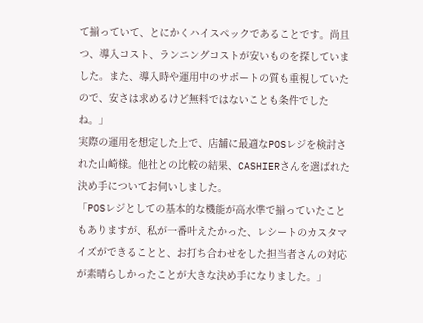て揃っていて、とにかくハイスペックであることです。尚且つ、導入コスト、ランニングコストが安いものを探していました。また、導入時や運用中のサポートの質も重視していたので、安さは求めるけど無料ではないことも条件でしたね。」
実際の運用を想定した上で、店舗に最適なPOSレジを検討された山崎様。他社との比較の結果、CASHIERさんを選ばれた決め手についてお伺いしました。
「POSレジとしての基本的な機能が高水準で揃っていたこともありますが、私が一番叶えたかった、レシートのカスタマイズができることと、お打ち合わせをした担当者さんの対応が素晴らしかったことが大きな決め手になりました。」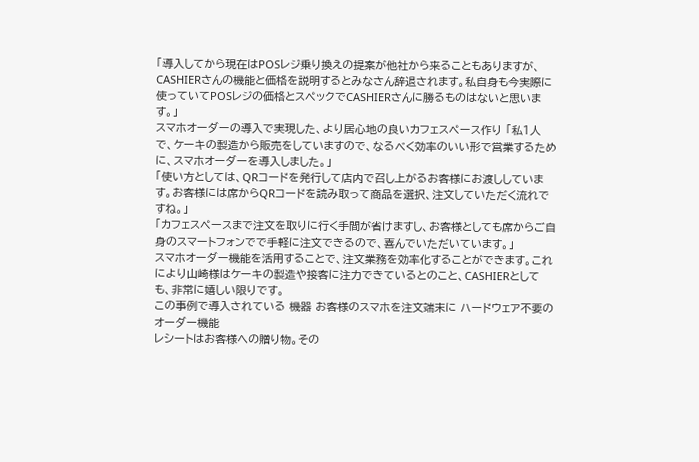「導入してから現在はPOSレジ乗り換えの提案が他社から来ることもありますが、CASHIERさんの機能と価格を説明するとみなさん辞退されます。私自身も今実際に使っていてPOSレジの価格とスペックでCASHIERさんに勝るものはないと思います。」
スマホオーダーの導入で実現した、より居心地の良いカフェスペース作り 「私1人で、ケーキの製造から販売をしていますので、なるべく効率のいい形で営業するために、スマホオーダーを導入しました。」
「使い方としては、QRコードを発行して店内で召し上がるお客様にお渡ししています。お客様には席からQRコードを読み取って商品を選択、注文していただく流れですね。」
「カフェスペースまで注文を取りに行く手間が省けますし、お客様としても席からご自身のスマートフォンでで手軽に注文できるので、喜んでいただいています。」
スマホオーダー機能を活用することで、注文業務を効率化することができます。これにより山崎様はケーキの製造や接客に注力できているとのこと、CASHIERとしても、非常に嬉しい限りです。
この事例で導入されている 機器 お客様のスマホを注文端末に ハードウェア不要の オーダー機能
レシートはお客様への贈り物。その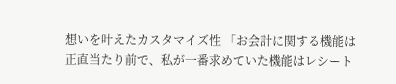想いを叶えたカスタマイズ性 「お会計に関する機能は正直当たり前で、私が一番求めていた機能はレシート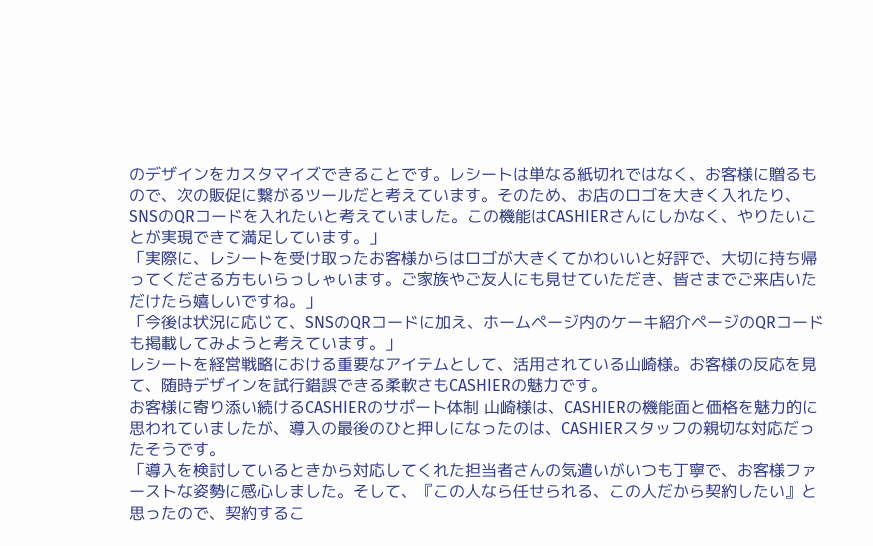のデザインをカスタマイズできることです。レシートは単なる紙切れではなく、お客様に贈るもので、次の販促に繋がるツールだと考えています。そのため、お店のロゴを大きく入れたり、SNSのQRコードを入れたいと考えていました。この機能はCASHIERさんにしかなく、やりたいことが実現できて満足しています。」
「実際に、レシートを受け取ったお客様からはロゴが大きくてかわいいと好評で、大切に持ち帰ってくださる方もいらっしゃいます。ご家族やご友人にも見せていただき、皆さまでご来店いただけたら嬉しいですね。」
「今後は状況に応じて、SNSのQRコードに加え、ホームページ内のケーキ紹介ページのQRコードも掲載してみようと考えています。」
レシートを経営戦略における重要なアイテムとして、活用されている山崎様。お客様の反応を見て、随時デザインを試行錯誤できる柔軟さもCASHIERの魅力です。
お客様に寄り添い続けるCASHIERのサポート体制 山崎様は、CASHIERの機能面と価格を魅力的に思われていましたが、導入の最後のひと押しになったのは、CASHIERスタッフの親切な対応だったそうです。
「導入を検討しているときから対応してくれた担当者さんの気遣いがいつも丁寧で、お客様ファーストな姿勢に感心しました。そして、『この人なら任せられる、この人だから契約したい』と思ったので、契約するこ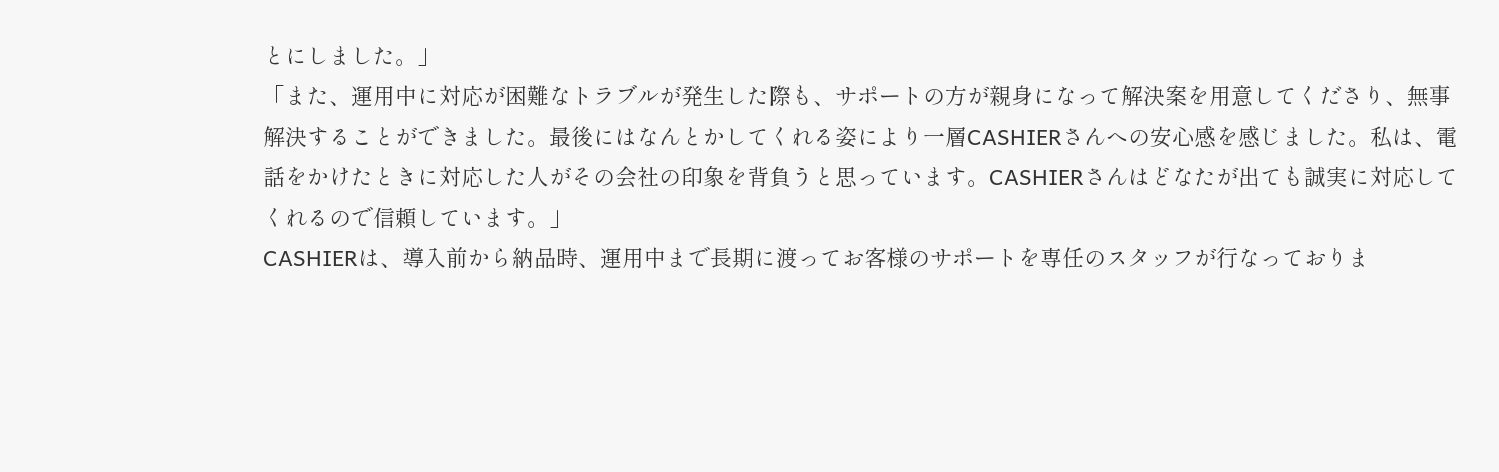とにしました。」
「また、運用中に対応が困難なトラブルが発生した際も、サポートの方が親身になって解決案を用意してくださり、無事解決することができました。最後にはなんとかしてくれる姿により一層CASHIERさんへの安心感を感じました。私は、電話をかけたときに対応した人がその会社の印象を背負うと思っています。CASHIERさんはどなたが出ても誠実に対応してくれるので信頼しています。」
CASHIERは、導入前から納品時、運用中まで長期に渡ってお客様のサポートを専任のスタッフが行なっておりま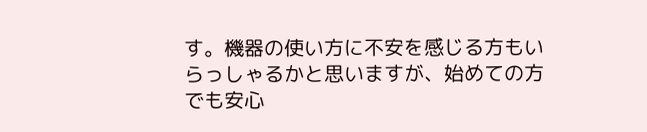す。機器の使い方に不安を感じる方もいらっしゃるかと思いますが、始めての方でも安心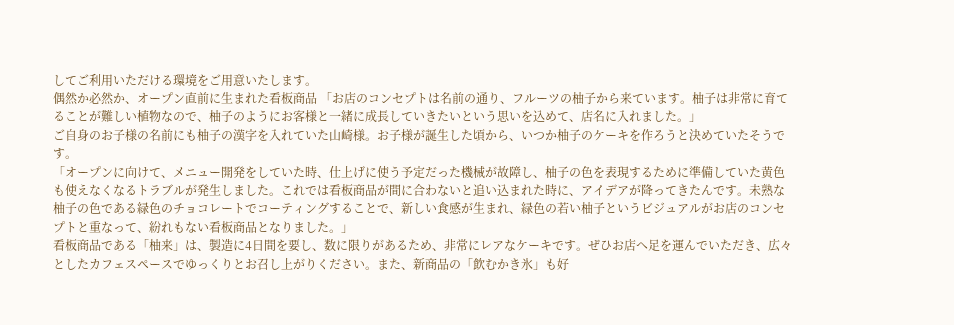してご利用いただける環境をご用意いたします。
偶然か必然か、オープン直前に生まれた看板商品 「お店のコンセプトは名前の通り、フルーツの柚子から来ています。柚子は非常に育てることが難しい植物なので、柚子のようにお客様と一緒に成長していきたいという思いを込めて、店名に入れました。」
ご自身のお子様の名前にも柚子の漢字を入れていた山崎様。お子様が誕生した頃から、いつか柚子のケーキを作ろうと決めていたそうです。
「オープンに向けて、メニュー開発をしていた時、仕上げに使う予定だった機械が故障し、柚子の色を表現するために準備していた黄色も使えなくなるトラブルが発生しました。これでは看板商品が間に合わないと追い込まれた時に、アイデアが降ってきたんです。未熟な柚子の色である緑色のチョコレートでコーティングすることで、新しい食感が生まれ、緑色の若い柚子というビジュアルがお店のコンセプトと重なって、紛れもない看板商品となりました。」
看板商品である「柚来」は、製造に4日間を要し、数に限りがあるため、非常にレアなケーキです。ぜひお店へ足を運んでいただき、広々としたカフェスペースでゆっくりとお召し上がりください。また、新商品の「飲むかき氷」も好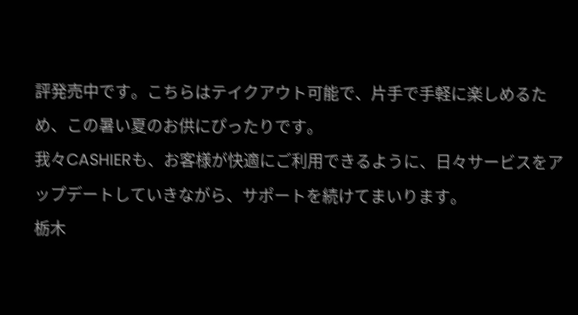評発売中です。こちらはテイクアウト可能で、片手で手軽に楽しめるため、この暑い夏のお供にぴったりです。
我々CASHIERも、お客様が快適にご利用できるように、日々サービスをアップデートしていきながら、サポートを続けてまいります。
栃木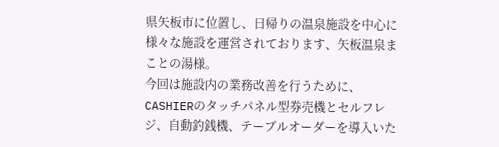県矢板市に位置し、日帰りの温泉施設を中心に様々な施設を運営されております、矢板温泉まことの湯様。
今回は施設内の業務改善を行うために、CASHIERのタッチパネル型券売機とセルフレジ、自動釣銭機、テーブルオーダーを導入いた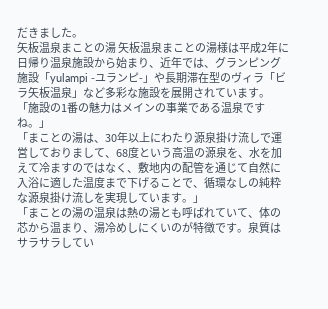だきました。
矢板温泉まことの湯 矢板温泉まことの湯様は平成2年に日帰り温泉施設から始まり、近年では、グランピング施設「yulampi -ユランピ-」や長期滞在型のヴィラ「ビラ矢板温泉」など多彩な施設を展開されています。
「施設の1番の魅力はメインの事業である温泉ですね。」
「まことの湯は、30年以上にわたり源泉掛け流しで運営しておりまして、68度という高温の源泉を、水を加えて冷ますのではなく、敷地内の配管を通じて自然に入浴に適した温度まで下げることで、循環なしの純粋な源泉掛け流しを実現しています。」
「まことの湯の温泉は熱の湯とも呼ばれていて、体の芯から温まり、湯冷めしにくいのが特徴です。泉質はサラサラしてい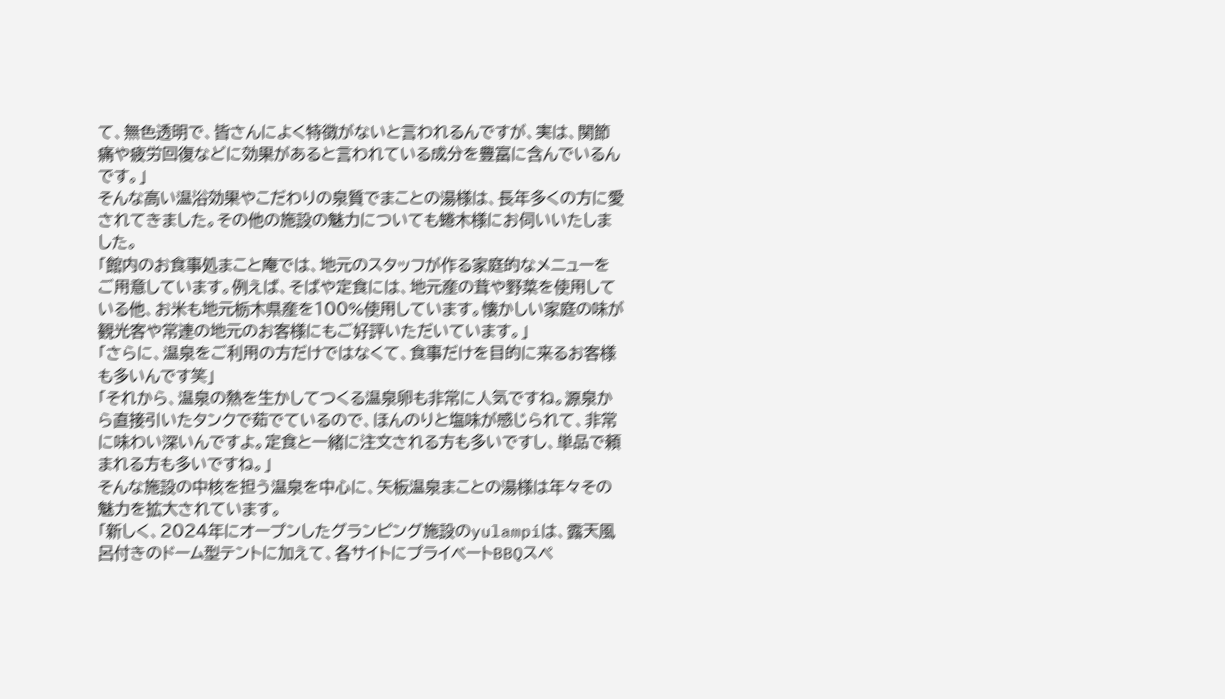て、無色透明で、皆さんによく特徴がないと言われるんですが、実は、関節痛や疲労回復などに効果があると言われている成分を豊富に含んでいるんです。」
そんな高い温浴効果やこだわりの泉質でまことの湯様は、長年多くの方に愛されてきました。その他の施設の魅力についても蜷木様にお伺いいたしました。
「館内のお食事処まこと庵では、地元のスタッフが作る家庭的なメニューをご用意しています。例えば、そばや定食には、地元産の茸や野菜を使用している他、お米も地元栃木県産を100%使用しています。懐かしい家庭の味が観光客や常連の地元のお客様にもご好評いただいています。」
「さらに、温泉をご利用の方だけではなくて、食事だけを目的に来るお客様も多いんです笑」
「それから、温泉の熱を生かしてつくる温泉卵も非常に人気ですね。源泉から直接引いたタンクで茹でているので、ほんのりと塩味が感じられて、非常に味わい深いんですよ。定食と一緒に注文される方も多いですし、単品で頼まれる方も多いですね。」
そんな施設の中核を担う温泉を中心に、矢板温泉まことの湯様は年々その魅力を拡大されています。
「新しく、2024年にオープンしたグランピング施設のyulampiは、露天風呂付きのドーム型テントに加えて、各サイトにプライベートBBQスペ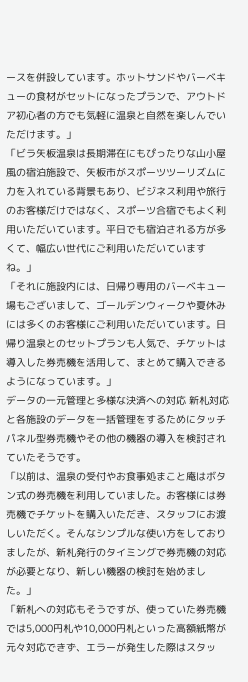ースを併設しています。ホットサンドやバーベキューの食材がセットになったプランで、アウトドア初心者の方でも気軽に温泉と自然を楽しんでいただけます。」
「ビラ矢板温泉は長期滞在にもぴったりな山小屋風の宿泊施設で、矢板市がスポーツツーリズムに力を入れている背景もあり、ビジネス利用や旅行のお客様だけではなく、スポーツ合宿でもよく利用いただいています。平日でも宿泊される方が多くて、幅広い世代にご利用いただいていますね。」
「それに施設内には、日帰り専用のバーベキュー場もございまして、ゴールデンウィークや夏休みには多くのお客様にご利用いただいています。日帰り温泉とのセットプランも人気で、チケットは導入した券売機を活用して、まとめて購入できるようになっています。」
データの一元管理と多様な決済への対応 新札対応と各施設のデータを一括管理をするためにタッチパネル型券売機やその他の機器の導入を検討されていたそうです。
「以前は、温泉の受付やお食事処まこと庵はボタン式の券売機を利用していました。お客様には券売機でチケットを購入いただき、スタッフにお渡しいただく。そんなシンプルな使い方をしておりましたが、新札発行のタイミングで券売機の対応が必要となり、新しい機器の検討を始めました。」
「新札への対応もそうですが、使っていた券売機では5,000円札や10,000円札といった高額紙幣が元々対応できず、エラーが発生した際はスタッ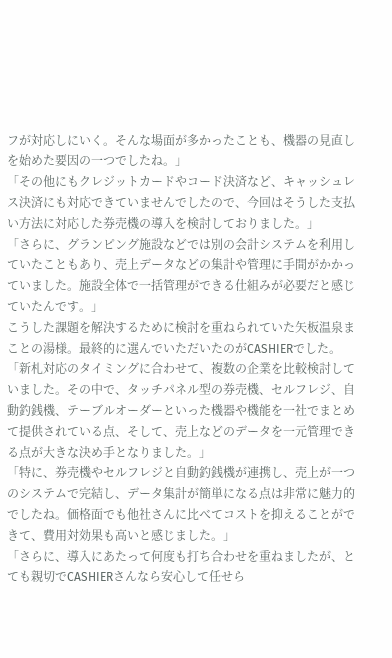フが対応しにいく。そんな場面が多かったことも、機器の見直しを始めた要因の一つでしたね。」
「その他にもクレジットカードやコード決済など、キャッシュレス決済にも対応できていませんでしたので、今回はそうした支払い方法に対応した券売機の導入を検討しておりました。」
「さらに、グランピング施設などでは別の会計システムを利用していたこともあり、売上データなどの集計や管理に手間がかかっていました。施設全体で一括管理ができる仕組みが必要だと感じていたんです。」
こうした課題を解決するために検討を重ねられていた矢板温泉まことの湯様。最終的に選んでいただいたのがCASHIERでした。
「新札対応のタイミングに合わせて、複数の企業を比較検討していました。その中で、タッチパネル型の券売機、セルフレジ、自動釣銭機、テーブルオーダーといった機器や機能を一社でまとめて提供されている点、そして、売上などのデータを一元管理できる点が大きな決め手となりました。」
「特に、券売機やセルフレジと自動釣銭機が連携し、売上が一つのシステムで完結し、データ集計が簡単になる点は非常に魅力的でしたね。価格面でも他社さんに比べてコストを抑えることができて、費用対効果も高いと感じました。」
「さらに、導入にあたって何度も打ち合わせを重ねましたが、とても親切でCASHIERさんなら安心して任せら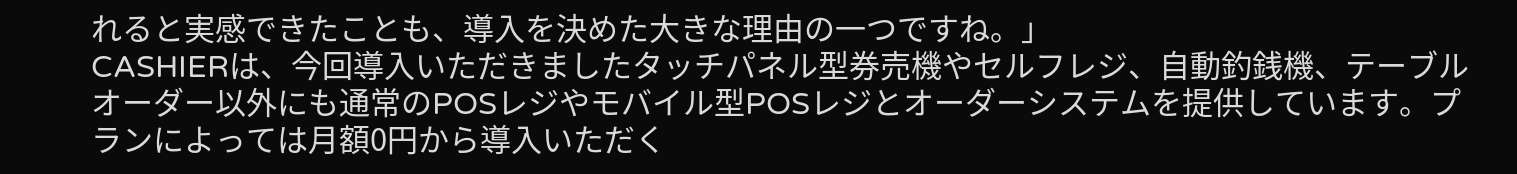れると実感できたことも、導入を決めた大きな理由の一つですね。」
CASHIERは、今回導入いただきましたタッチパネル型券売機やセルフレジ、自動釣銭機、テーブルオーダー以外にも通常のPOSレジやモバイル型POSレジとオーダーシステムを提供しています。プランによっては月額0円から導入いただく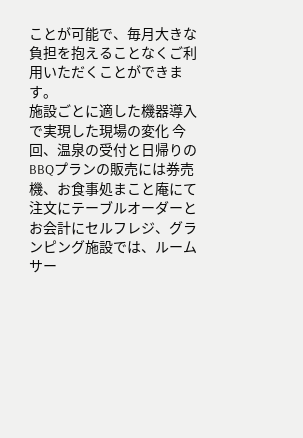ことが可能で、毎月大きな負担を抱えることなくご利用いただくことができます。
施設ごとに適した機器導入で実現した現場の変化 今回、温泉の受付と日帰りのBBQプランの販売には券売機、お食事処まこと庵にて注文にテーブルオーダーとお会計にセルフレジ、グランピング施設では、ルームサー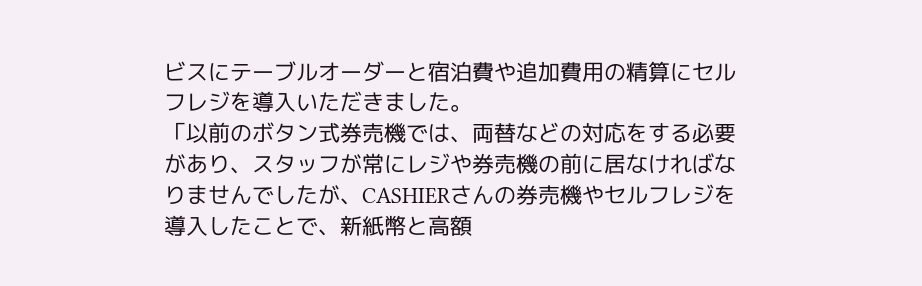ビスにテーブルオーダーと宿泊費や追加費用の精算にセルフレジを導入いただきました。
「以前のボタン式券売機では、両替などの対応をする必要があり、スタッフが常にレジや券売機の前に居なければなりませんでしたが、CASHIERさんの券売機やセルフレジを導入したことで、新紙幣と高額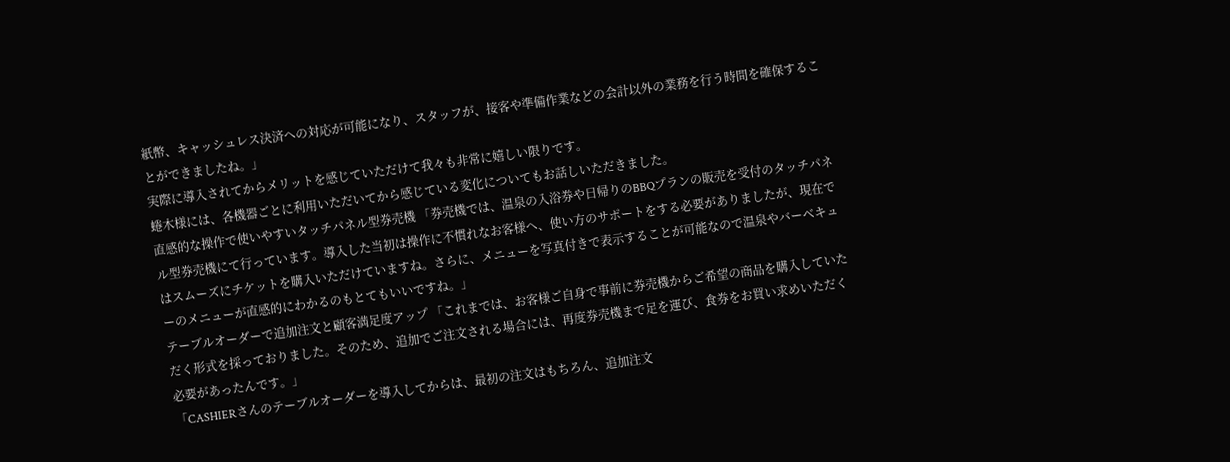紙幣、キャッシュレス決済への対応が可能になり、スタッフが、接客や準備作業などの会計以外の業務を行う時間を確保することができましたね。」
実際に導入されてからメリットを感じていただけて我々も非常に嬉しい限りです。
蜷木様には、各機器ごとに利用いただいてから感じている変化についてもお話しいただきました。
直感的な操作で使いやすいタッチパネル型券売機 「券売機では、温泉の入浴券や日帰りのBBQプランの販売を受付のタッチパネル型券売機にて行っています。導入した当初は操作に不慣れなお客様へ、使い方のサポートをする必要がありましたが、現在ではスムーズにチケットを購入いただけていますね。さらに、メニューを写真付きで表示することが可能なので温泉やバーベキューのメニューが直感的にわかるのもとてもいいですね。」
テーブルオーダーで追加注文と顧客満足度アップ 「これまでは、お客様ご自身で事前に券売機からご希望の商品を購入していただく形式を採っておりました。そのため、追加でご注文される場合には、再度券売機まで足を運び、食券をお買い求めいただく必要があったんです。」
「CASHIERさんのテーブルオーダーを導入してからは、最初の注文はもちろん、追加注文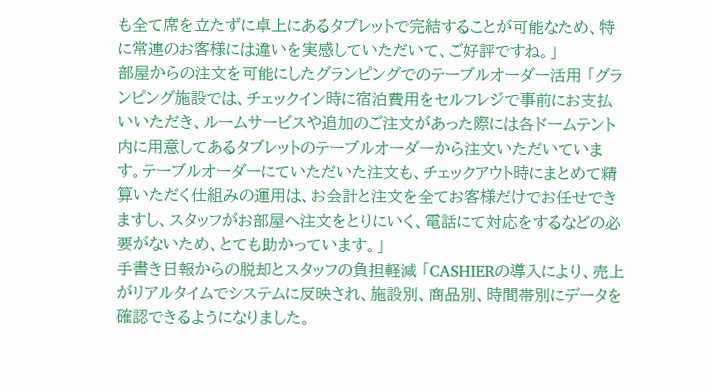も全て席を立たずに卓上にあるタブレットで完結することが可能なため、特に常連のお客様には違いを実感していただいて、ご好評ですね。」
部屋からの注文を可能にしたグランピングでのテーブルオーダー活用 「グランピング施設では、チェックイン時に宿泊費用をセルフレジで事前にお支払いいただき、ルームサービスや追加のご注文があった際には各ドームテント内に用意してあるタブレットのテーブルオーダーから注文いただいています。テーブルオーダーにていただいた注文も、チェックアウト時にまとめて精算いただく仕組みの運用は、お会計と注文を全てお客様だけでお任せできますし、スタッフがお部屋へ注文をとりにいく、電話にて対応をするなどの必要がないため、とても助かっています。」
手書き日報からの脱却とスタッフの負担軽減 「CASHIERの導入により、売上がリアルタイムでシステムに反映され、施設別、商品別、時間帯別にデータを確認できるようになりました。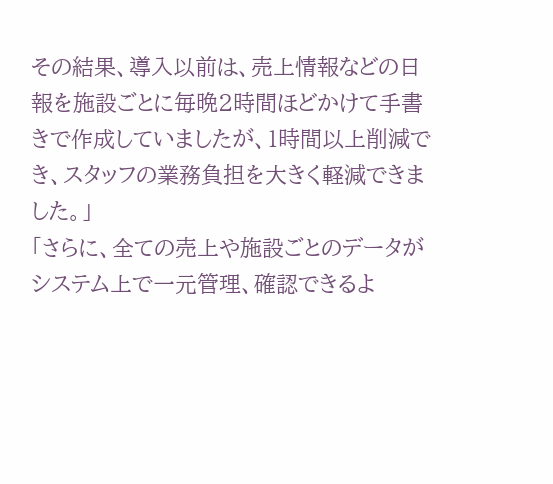その結果、導入以前は、売上情報などの日報を施設ごとに毎晩2時間ほどかけて手書きで作成していましたが、1時間以上削減でき、スタッフの業務負担を大きく軽減できました。」
「さらに、全ての売上や施設ごとのデータがシステム上で一元管理、確認できるよ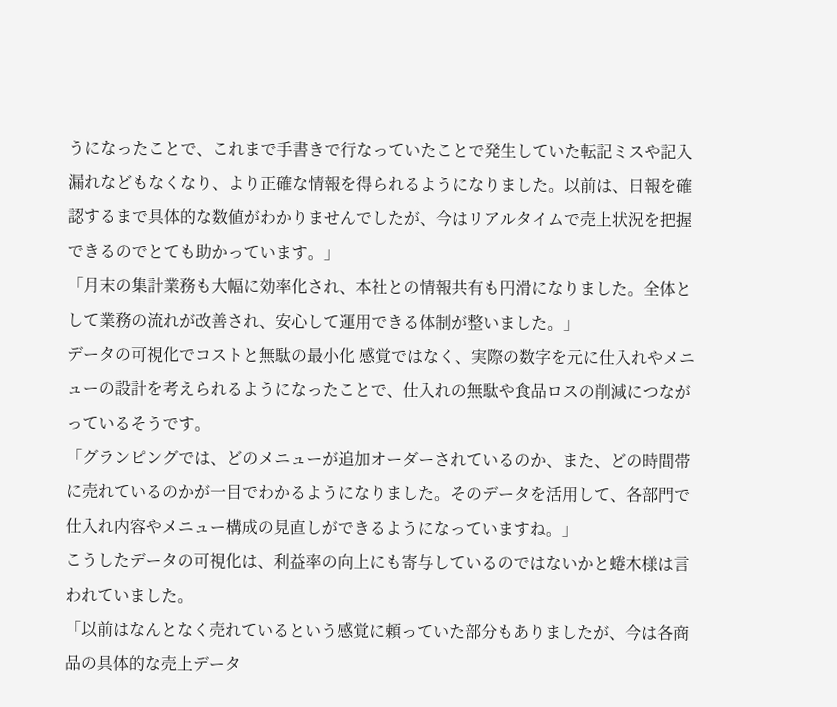うになったことで、これまで手書きで行なっていたことで発生していた転記ミスや記入漏れなどもなくなり、より正確な情報を得られるようになりました。以前は、日報を確認するまで具体的な数値がわかりませんでしたが、今はリアルタイムで売上状況を把握できるのでとても助かっています。」
「月末の集計業務も大幅に効率化され、本社との情報共有も円滑になりました。全体として業務の流れが改善され、安心して運用できる体制が整いました。」
データの可視化でコストと無駄の最小化 感覚ではなく、実際の数字を元に仕入れやメニューの設計を考えられるようになったことで、仕入れの無駄や食品ロスの削減につながっているそうです。
「グランピングでは、どのメニューが追加オーダーされているのか、また、どの時間帯に売れているのかが一目でわかるようになりました。そのデータを活用して、各部門で仕入れ内容やメニュー構成の見直しができるようになっていますね。」
こうしたデータの可視化は、利益率の向上にも寄与しているのではないかと蜷木様は言われていました。
「以前はなんとなく売れているという感覚に頼っていた部分もありましたが、今は各商品の具体的な売上データ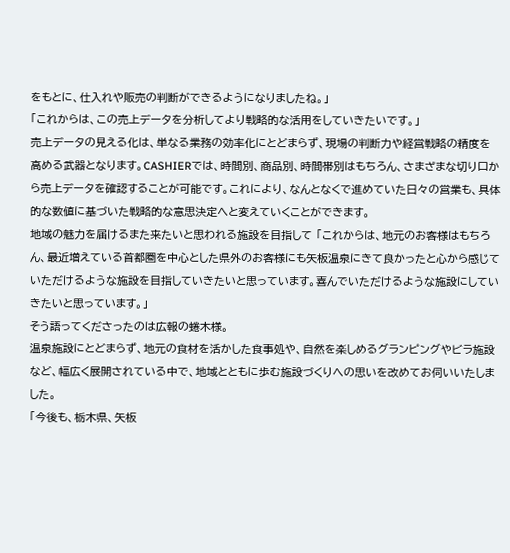をもとに、仕入れや販売の判断ができるようになりましたね。」
「これからは、この売上データを分析してより戦略的な活用をしていきたいです。」
売上データの見える化は、単なる業務の効率化にとどまらず、現場の判断力や経営戦略の精度を高める武器となります。CASHIERでは、時間別、商品別、時間帯別はもちろん、さまざまな切り口から売上データを確認することが可能です。これにより、なんとなくで進めていた日々の営業も、具体的な数値に基づいた戦略的な意思決定へと変えていくことができます。
地域の魅力を届けるまた来たいと思われる施設を目指して 「これからは、地元のお客様はもちろん、最近増えている首都圏を中心とした県外のお客様にも矢板温泉にきて良かったと心から感じていただけるような施設を目指していきたいと思っています。喜んでいただけるような施設にしていきたいと思っています。」
そう語ってくださったのは広報の蜷木様。
温泉施設にとどまらず、地元の食材を活かした食事処や、自然を楽しめるグランピングやビラ施設など、幅広く展開されている中で、地域とともに歩む施設づくりへの思いを改めてお伺いいたしました。
「今後も、栃木県、矢板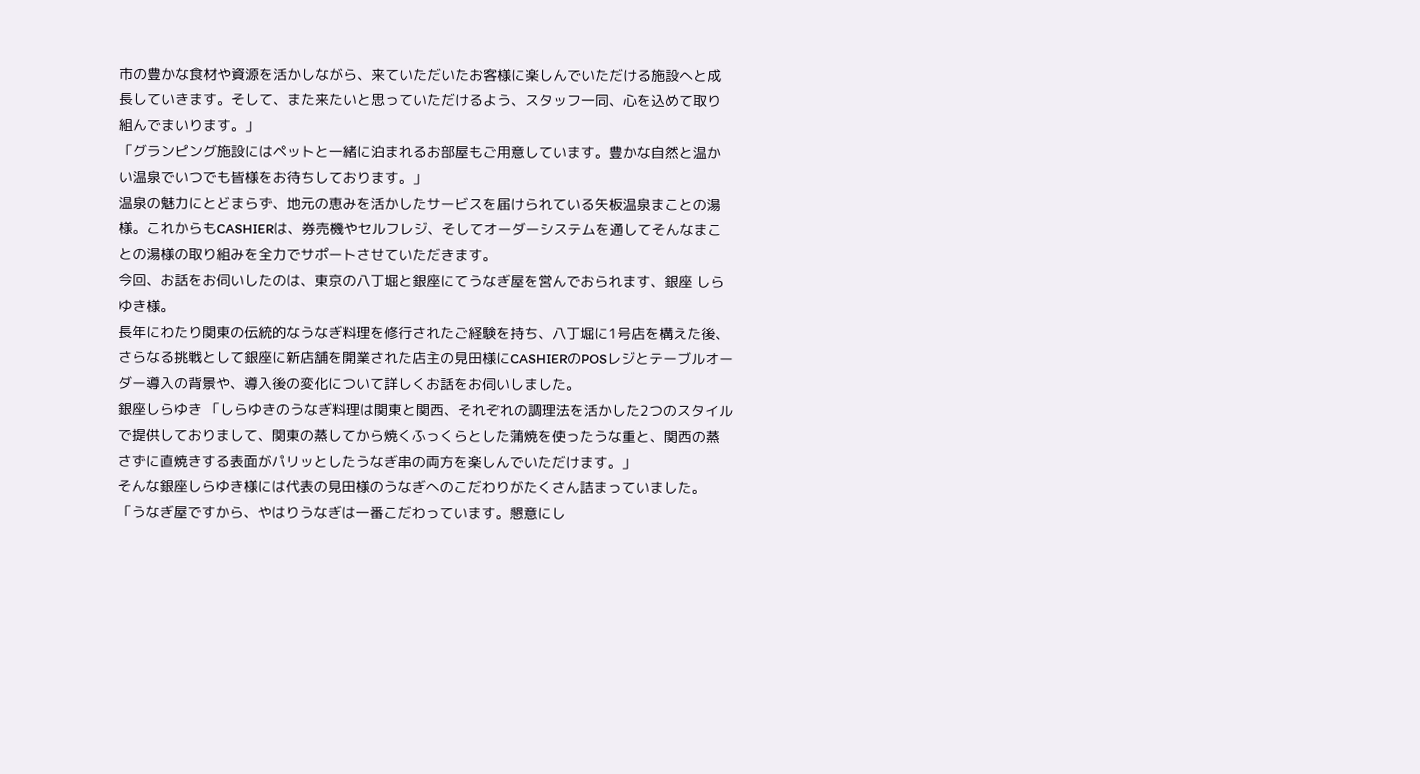市の豊かな食材や資源を活かしながら、来ていただいたお客様に楽しんでいただける施設へと成長していきます。そして、また来たいと思っていただけるよう、スタッフ一同、心を込めて取り組んでまいります。」
「グランピング施設にはペットと一緒に泊まれるお部屋もご用意しています。豊かな自然と温かい温泉でいつでも皆様をお待ちしております。」
温泉の魅力にとどまらず、地元の恵みを活かしたサービスを届けられている矢板温泉まことの湯様。これからもCASHIERは、券売機やセルフレジ、そしてオーダーシステムを通してそんなまことの湯様の取り組みを全力でサポートさせていただきます。
今回、お話をお伺いしたのは、東京の八丁堀と銀座にてうなぎ屋を営んでおられます、銀座 しらゆき様。
長年にわたり関東の伝統的なうなぎ料理を修行されたご経験を持ち、八丁堀に1号店を構えた後、さらなる挑戦として銀座に新店舗を開業された店主の見田様にCASHIERのPOSレジとテーブルオーダー導入の背景や、導入後の変化について詳しくお話をお伺いしました。
銀座しらゆき 「しらゆきのうなぎ料理は関東と関西、それぞれの調理法を活かした2つのスタイルで提供しておりまして、関東の蒸してから焼くふっくらとした蒲焼を使ったうな重と、関西の蒸さずに直焼きする表面がパリッとしたうなぎ串の両方を楽しんでいただけます。」
そんな銀座しらゆき様には代表の見田様のうなぎへのこだわりがたくさん詰まっていました。
「うなぎ屋ですから、やはりうなぎは一番こだわっています。懇意にし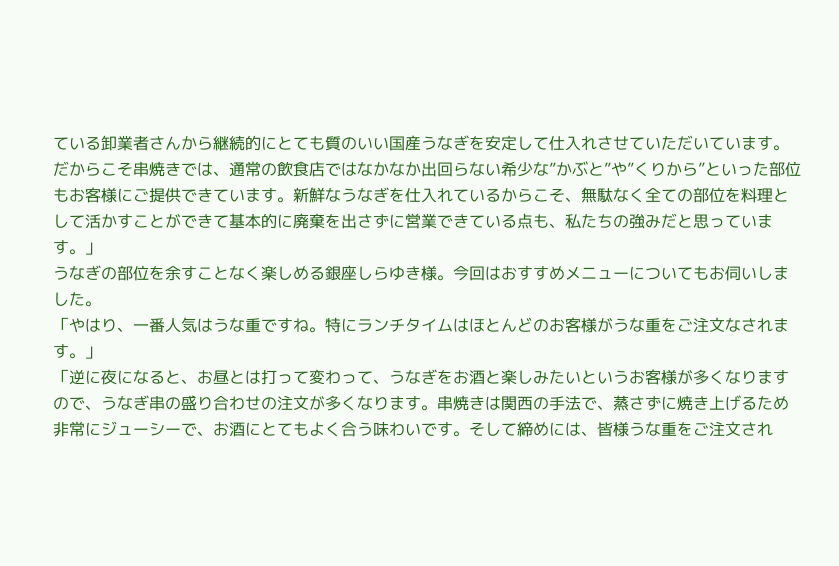ている卸業者さんから継続的にとても質のいい国産うなぎを安定して仕入れさせていただいています。だからこそ串焼きでは、通常の飲食店ではなかなか出回らない希少な”かぶと”や”くりから”といった部位もお客様にご提供できています。新鮮なうなぎを仕入れているからこそ、無駄なく全ての部位を料理として活かすことができて基本的に廃棄を出さずに営業できている点も、私たちの強みだと思っています。」
うなぎの部位を余すことなく楽しめる銀座しらゆき様。今回はおすすめメニューについてもお伺いしました。
「やはり、一番人気はうな重ですね。特にランチタイムはほとんどのお客様がうな重をご注文なされます。」
「逆に夜になると、お昼とは打って変わって、うなぎをお酒と楽しみたいというお客様が多くなりますので、うなぎ串の盛り合わせの注文が多くなります。串焼きは関西の手法で、蒸さずに焼き上げるため非常にジューシーで、お酒にとてもよく合う味わいです。そして締めには、皆様うな重をご注文され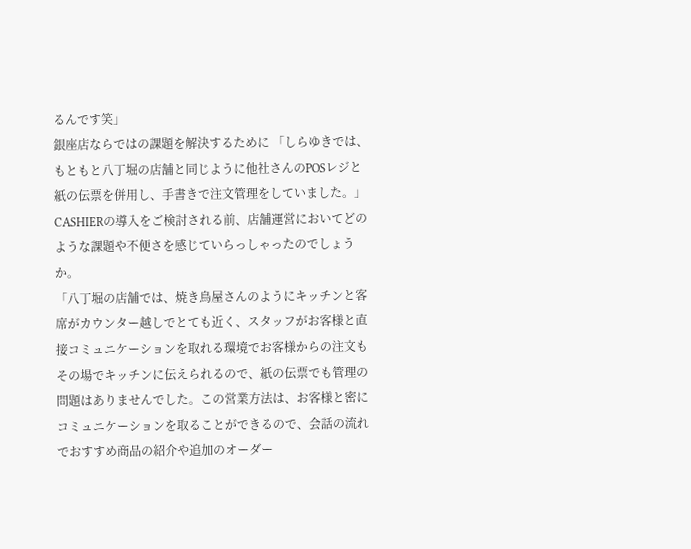るんです笑」
銀座店ならではの課題を解決するために 「しらゆきでは、もともと八丁堀の店舗と同じように他社さんのPOSレジと紙の伝票を併用し、手書きで注文管理をしていました。」
CASHIERの導入をご検討される前、店舗運営においてどのような課題や不便さを感じていらっしゃったのでしょうか。
「八丁堀の店舗では、焼き鳥屋さんのようにキッチンと客席がカウンター越しでとても近く、スタッフがお客様と直接コミュニケーションを取れる環境でお客様からの注文もその場でキッチンに伝えられるので、紙の伝票でも管理の問題はありませんでした。この営業方法は、お客様と密にコミュニケーションを取ることができるので、会話の流れでおすすめ商品の紹介や追加のオーダー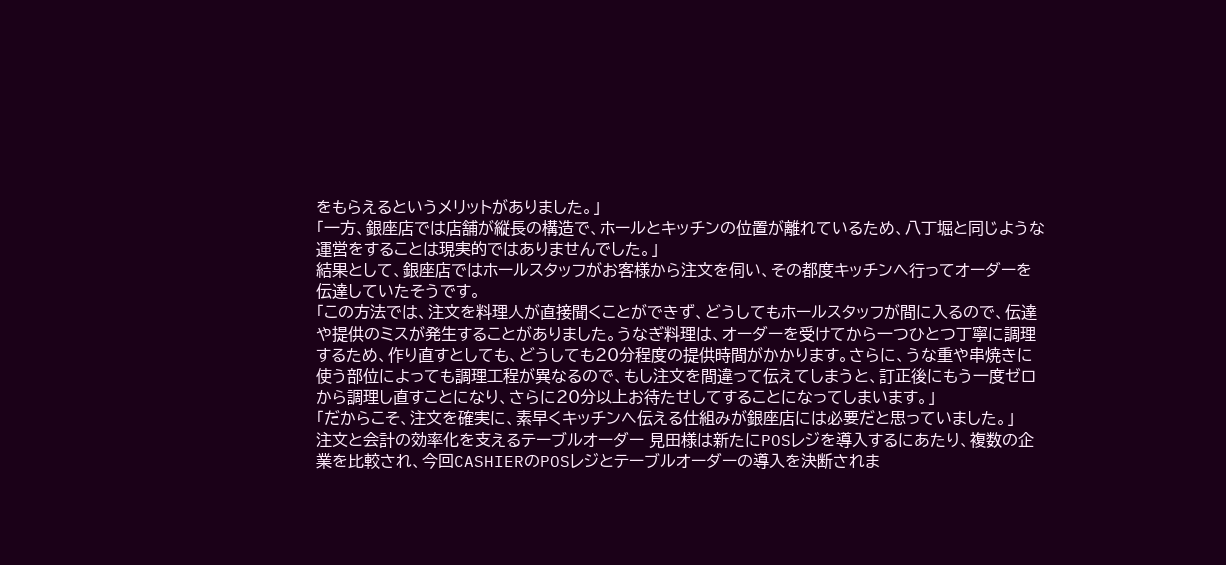をもらえるというメリットがありました。」
「一方、銀座店では店舗が縦長の構造で、ホールとキッチンの位置が離れているため、八丁堀と同じような運営をすることは現実的ではありませんでした。」
結果として、銀座店ではホールスタッフがお客様から注文を伺い、その都度キッチンへ行ってオーダーを伝達していたそうです。
「この方法では、注文を料理人が直接聞くことができず、どうしてもホールスタッフが間に入るので、伝達や提供のミスが発生することがありました。うなぎ料理は、オーダーを受けてから一つひとつ丁寧に調理するため、作り直すとしても、どうしても20分程度の提供時間がかかります。さらに、うな重や串焼きに使う部位によっても調理工程が異なるので、もし注文を間違って伝えてしまうと、訂正後にもう一度ゼロから調理し直すことになり、さらに20分以上お待たせしてすることになってしまいます。」
「だからこそ、注文を確実に、素早くキッチンへ伝える仕組みが銀座店には必要だと思っていました。」
注文と会計の効率化を支えるテーブルオーダー 見田様は新たにPOSレジを導入するにあたり、複数の企業を比較され、今回CASHIERのPOSレジとテーブルオーダーの導入を決断されま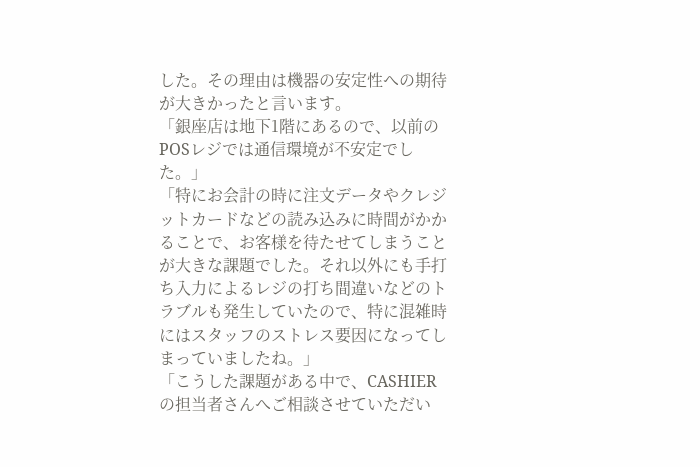した。その理由は機器の安定性への期待が大きかったと言います。
「銀座店は地下1階にあるので、以前のPOSレジでは通信環境が不安定でした。」
「特にお会計の時に注文データやクレジットカードなどの読み込みに時間がかかることで、お客様を待たせてしまうことが大きな課題でした。それ以外にも手打ち入力によるレジの打ち間違いなどのトラブルも発生していたので、特に混雑時にはスタッフのストレス要因になってしまっていましたね。」
「こうした課題がある中で、CASHIERの担当者さんへご相談させていただい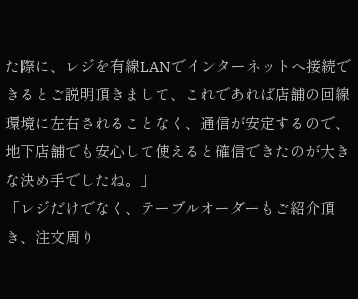た際に、レジを有線LANでインターネットへ接続できるとご説明頂きまして、これであれば店舗の回線環境に左右されることなく、通信が安定するので、地下店舗でも安心して使えると確信できたのが大きな決め手でしたね。」
「レジだけでなく、テーブルオーダーもご紹介頂き、注文周り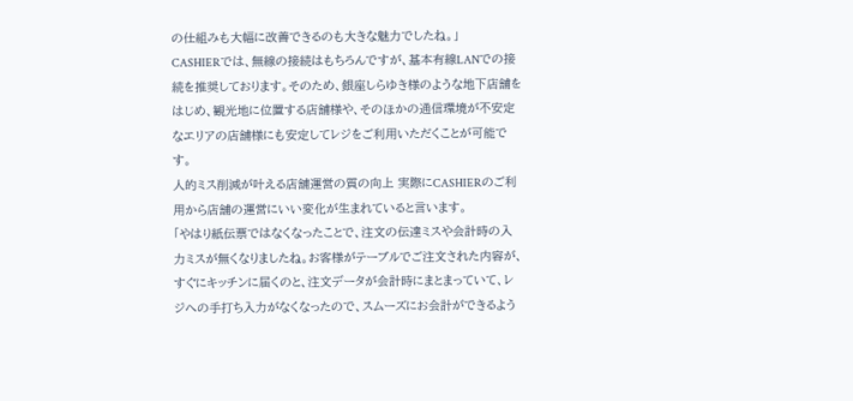の仕組みも大幅に改善できるのも大きな魅力でしたね。」
CASHIERでは、無線の接続はもちろんですが、基本有線LANでの接続を推奨しております。そのため、銀座しらゆき様のような地下店舗をはじめ、観光地に位置する店舗様や、そのほかの通信環境が不安定なエリアの店舗様にも安定してレジをご利用いただくことが可能です。
人的ミス削減が叶える店舗運営の質の向上 実際にCASHIERのご利用から店舗の運営にいい変化が生まれていると言います。
「やはり紙伝票ではなくなったことで、注文の伝達ミスや会計時の入力ミスが無くなりましたね。お客様がテーブルでご注文された内容が、すぐにキッチンに届くのと、注文データが会計時にまとまっていて、レジへの手打ち入力がなくなったので、スムーズにお会計ができるよう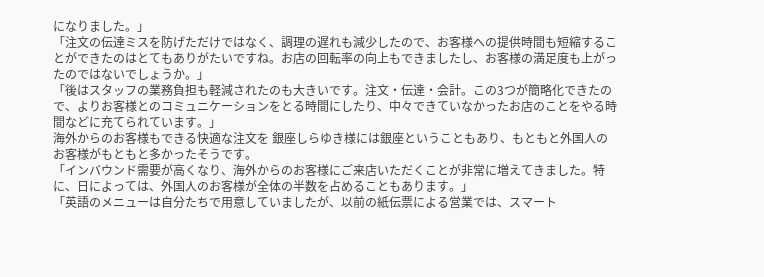になりました。」
「注文の伝達ミスを防げただけではなく、調理の遅れも減少したので、お客様への提供時間も短縮することができたのはとてもありがたいですね。お店の回転率の向上もできましたし、お客様の満足度も上がったのではないでしょうか。」
「後はスタッフの業務負担も軽減されたのも大きいです。注文・伝達・会計。この3つが簡略化できたので、よりお客様とのコミュニケーションをとる時間にしたり、中々できていなかったお店のことをやる時間などに充てられています。」
海外からのお客様もできる快適な注文を 銀座しらゆき様には銀座ということもあり、もともと外国人のお客様がもともと多かったそうです。
「インバウンド需要が高くなり、海外からのお客様にご来店いただくことが非常に増えてきました。特に、日によっては、外国人のお客様が全体の半数を占めることもあります。」
「英語のメニューは自分たちで用意していましたが、以前の紙伝票による営業では、スマート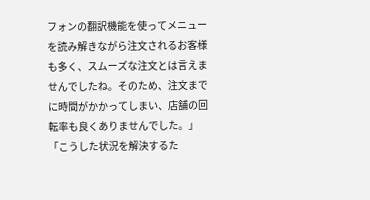フォンの翻訳機能を使ってメニューを読み解きながら注文されるお客様も多く、スムーズな注文とは言えませんでしたね。そのため、注文までに時間がかかってしまい、店舗の回転率も良くありませんでした。」
「こうした状況を解決するた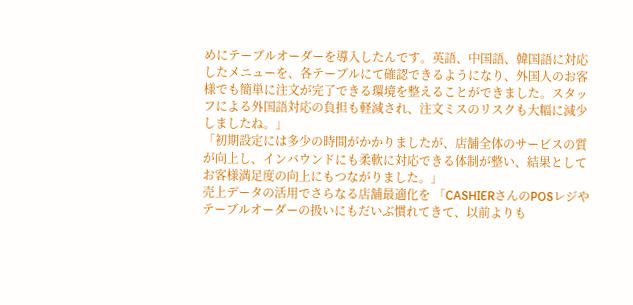めにテーブルオーダーを導入したんです。英語、中国語、韓国語に対応したメニューを、各テーブルにて確認できるようになり、外国人のお客様でも簡単に注文が完了できる環境を整えることができました。スタッフによる外国語対応の負担も軽減され、注文ミスのリスクも大幅に減少しましたね。」
「初期設定には多少の時間がかかりましたが、店舗全体のサービスの質が向上し、インバウンドにも柔軟に対応できる体制が整い、結果としてお客様満足度の向上にもつながりました。」
売上データの活用でさらなる店舗最適化を 「CASHIERさんのPOSレジやテーブルオーダーの扱いにもだいぶ慣れてきて、以前よりも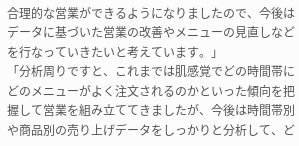合理的な営業ができるようになりましたので、今後はデータに基づいた営業の改善やメニューの見直しなどを行なっていきたいと考えています。」
「分析周りですと、これまでは肌感覚でどの時間帯にどのメニューがよく注文されるのかといった傾向を把握して営業を組み立ててきましたが、今後は時間帯別や商品別の売り上げデータをしっかりと分析して、ど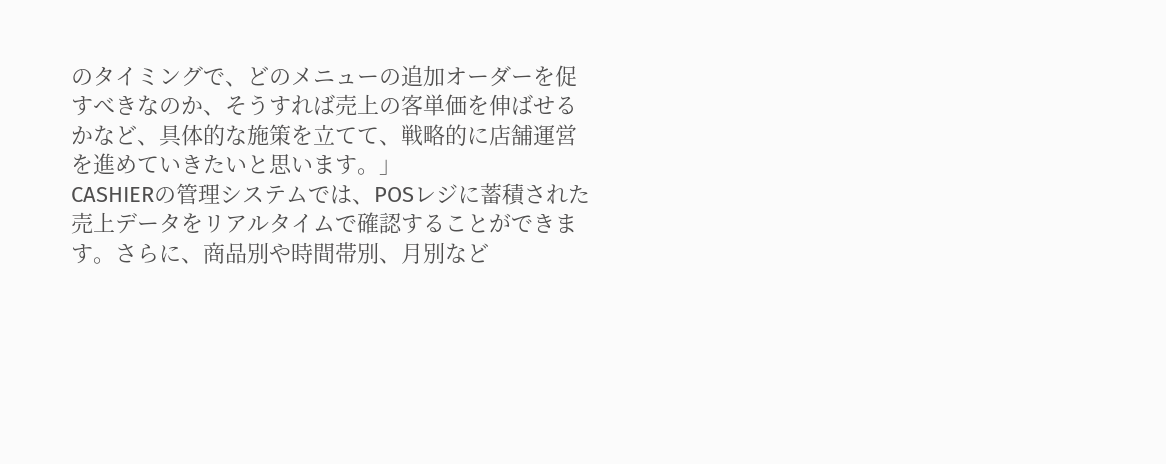のタイミングで、どのメニューの追加オーダーを促すべきなのか、そうすれば売上の客単価を伸ばせるかなど、具体的な施策を立てて、戦略的に店舗運営を進めていきたいと思います。」
CASHIERの管理システムでは、POSレジに蓄積された売上データをリアルタイムで確認することができます。さらに、商品別や時間帯別、月別など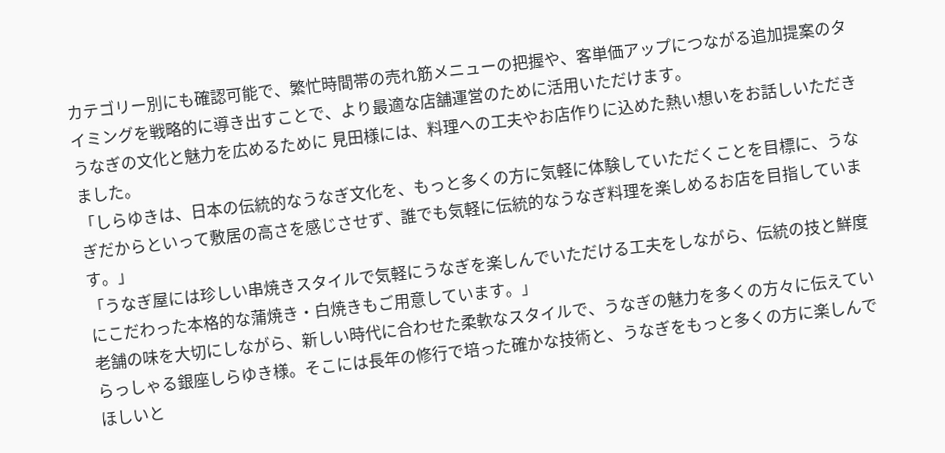カテゴリー別にも確認可能で、繁忙時間帯の売れ筋メニューの把握や、客単価アップにつながる追加提案のタイミングを戦略的に導き出すことで、より最適な店舗運営のために活用いただけます。
うなぎの文化と魅力を広めるために 見田様には、料理への工夫やお店作りに込めた熱い想いをお話しいただきました。
「しらゆきは、日本の伝統的なうなぎ文化を、もっと多くの方に気軽に体験していただくことを目標に、うなぎだからといって敷居の高さを感じさせず、誰でも気軽に伝統的なうなぎ料理を楽しめるお店を目指しています。」
「うなぎ屋には珍しい串焼きスタイルで気軽にうなぎを楽しんでいただける工夫をしながら、伝統の技と鮮度にこだわった本格的な蒲焼き・白焼きもご用意しています。」
老舗の味を大切にしながら、新しい時代に合わせた柔軟なスタイルで、うなぎの魅力を多くの方々に伝えていらっしゃる銀座しらゆき様。そこには長年の修行で培った確かな技術と、うなぎをもっと多くの方に楽しんでほしいと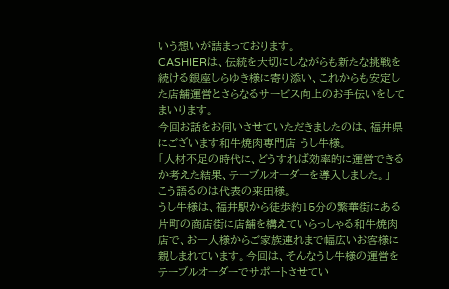いう想いが詰まっております。
CASHIERは、伝統を大切にしながらも新たな挑戦を続ける銀座しらゆき様に寄り添い、これからも安定した店舗運営とさらなるサービス向上のお手伝いをしてまいります。
今回お話をお伺いさせていただきましたのは、福井県にございます和牛焼肉専門店 うし牛様。
「人材不足の時代に、どうすれば効率的に運営できるか考えた結果、テーブルオーダーを導入しました。」
こう語るのは代表の来田様。
うし牛様は、福井駅から徒歩約15分の繁華街にある片町の商店街に店舗を構えていらっしゃる和牛焼肉店で、お一人様からご家族連れまで幅広いお客様に親しまれています。今回は、そんなうし牛様の運営をテーブルオーダーでサポートさせてい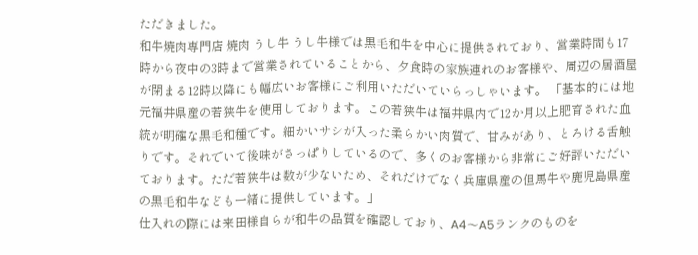ただきました。
和牛焼肉専門店 焼肉 うし牛 うし牛様では黒毛和牛を中心に提供されており、営業時間も17時から夜中の3時まで営業されていることから、夕食時の家族連れのお客様や、周辺の居酒屋が閉まる12時以降にも幅広いお客様にご利用いただいていらっしゃいます。 「基本的には地元福井県産の若狭牛を使用しております。この若狭牛は福井県内で12か月以上肥育された血統が明確な黒毛和種です。細かいサシが入った柔らかい肉質で、甘みがあり、とろける舌触りです。それでいて後味がさっぱりしているので、多くのお客様から非常にご好評いただいております。ただ若狭牛は数が少ないため、それだけでなく兵庫県産の但馬牛や鹿児島県産の黒毛和牛なども一緒に提供しています。」
仕入れの際には来田様自らが和牛の品質を確認しており、A4〜A5ランクのものを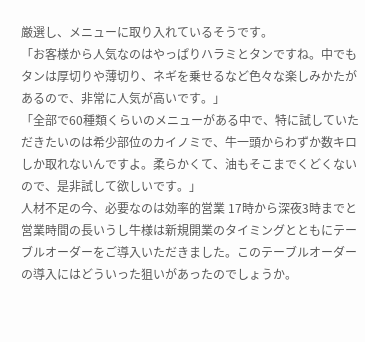厳選し、メニューに取り入れているそうです。
「お客様から人気なのはやっぱりハラミとタンですね。中でもタンは厚切りや薄切り、ネギを乗せるなど色々な楽しみかたがあるので、非常に人気が高いです。」
「全部で60種類くらいのメニューがある中で、特に試していただきたいのは希少部位のカイノミで、牛一頭からわずか数キロしか取れないんですよ。柔らかくて、油もそこまでくどくないので、是非試して欲しいです。」
人材不足の今、必要なのは効率的営業 17時から深夜3時までと営業時間の長いうし牛様は新規開業のタイミングとともにテーブルオーダーをご導入いただきました。このテーブルオーダーの導入にはどういった狙いがあったのでしょうか。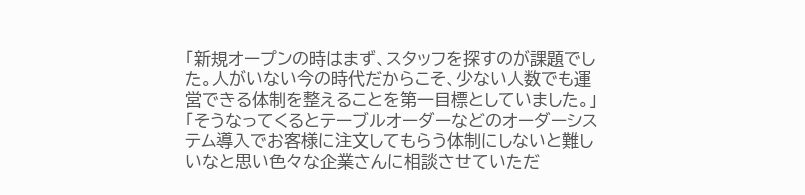「新規オープンの時はまず、スタッフを探すのが課題でした。人がいない今の時代だからこそ、少ない人数でも運営できる体制を整えることを第一目標としていました。」
「そうなってくるとテーブルオーダーなどのオーダーシステム導入でお客様に注文してもらう体制にしないと難しいなと思い色々な企業さんに相談させていただ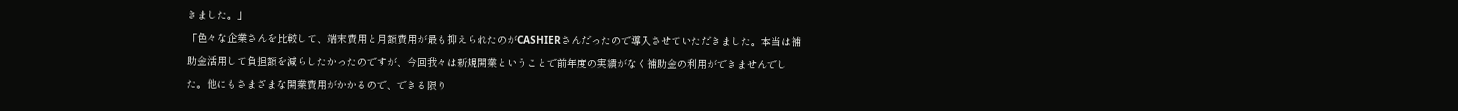きました。」
「色々な企業さんを比較して、端末費用と月額費用が最も抑えられたのがCASHIERさんだったので導入させていただきました。本当は補助金活用して負担額を減らしたかったのですが、今回我々は新規開業ということで前年度の実績がなく補助金の利用ができませんでした。他にもさまざまな開業費用がかかるので、できる限り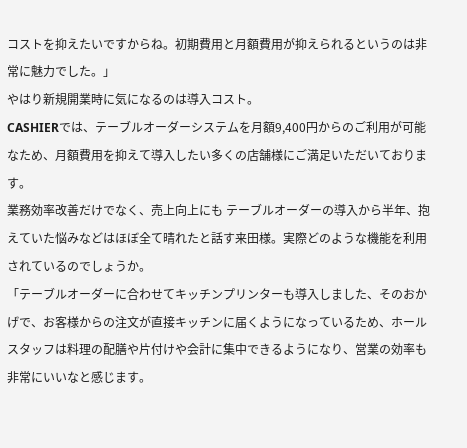コストを抑えたいですからね。初期費用と月額費用が抑えられるというのは非常に魅力でした。」
やはり新規開業時に気になるのは導入コスト。
CASHIERでは、テーブルオーダーシステムを月額9,400円からのご利用が可能なため、月額費用を抑えて導入したい多くの店舗様にご満足いただいております。
業務効率改善だけでなく、売上向上にも テーブルオーダーの導入から半年、抱えていた悩みなどはほぼ全て晴れたと話す来田様。実際どのような機能を利用されているのでしょうか。
「テーブルオーダーに合わせてキッチンプリンターも導入しました、そのおかげで、お客様からの注文が直接キッチンに届くようになっているため、ホールスタッフは料理の配膳や片付けや会計に集中できるようになり、営業の効率も非常にいいなと感じます。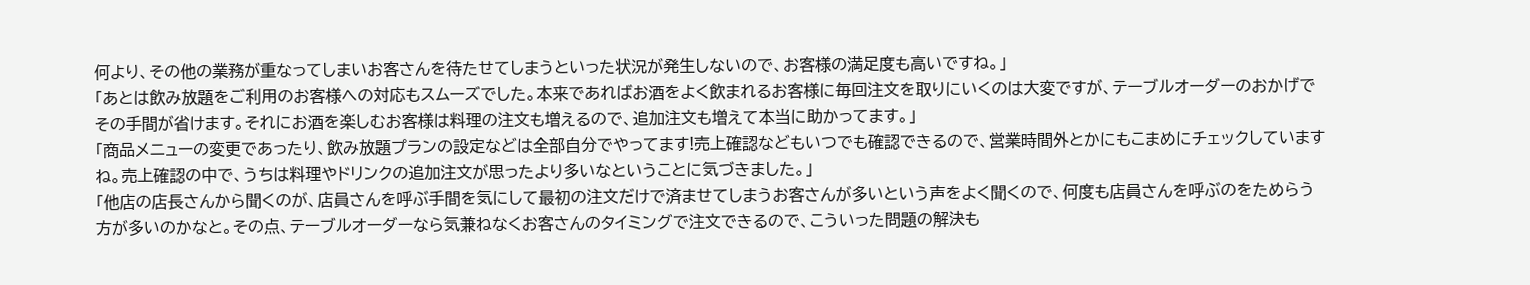何より、その他の業務が重なってしまいお客さんを待たせてしまうといった状況が発生しないので、お客様の満足度も高いですね。」
「あとは飲み放題をご利用のお客様への対応もスムーズでした。本来であればお酒をよく飲まれるお客様に毎回注文を取りにいくのは大変ですが、テーブルオーダーのおかげでその手間が省けます。それにお酒を楽しむお客様は料理の注文も増えるので、追加注文も増えて本当に助かってます。」
「商品メニューの変更であったり、飲み放題プランの設定などは全部自分でやってます!売上確認などもいつでも確認できるので、営業時間外とかにもこまめにチェックしていますね。売上確認の中で、うちは料理やドリンクの追加注文が思ったより多いなということに気づきました。」
「他店の店長さんから聞くのが、店員さんを呼ぶ手間を気にして最初の注文だけで済ませてしまうお客さんが多いという声をよく聞くので、何度も店員さんを呼ぶのをためらう方が多いのかなと。その点、テーブルオーダーなら気兼ねなくお客さんのタイミングで注文できるので、こういった問題の解決も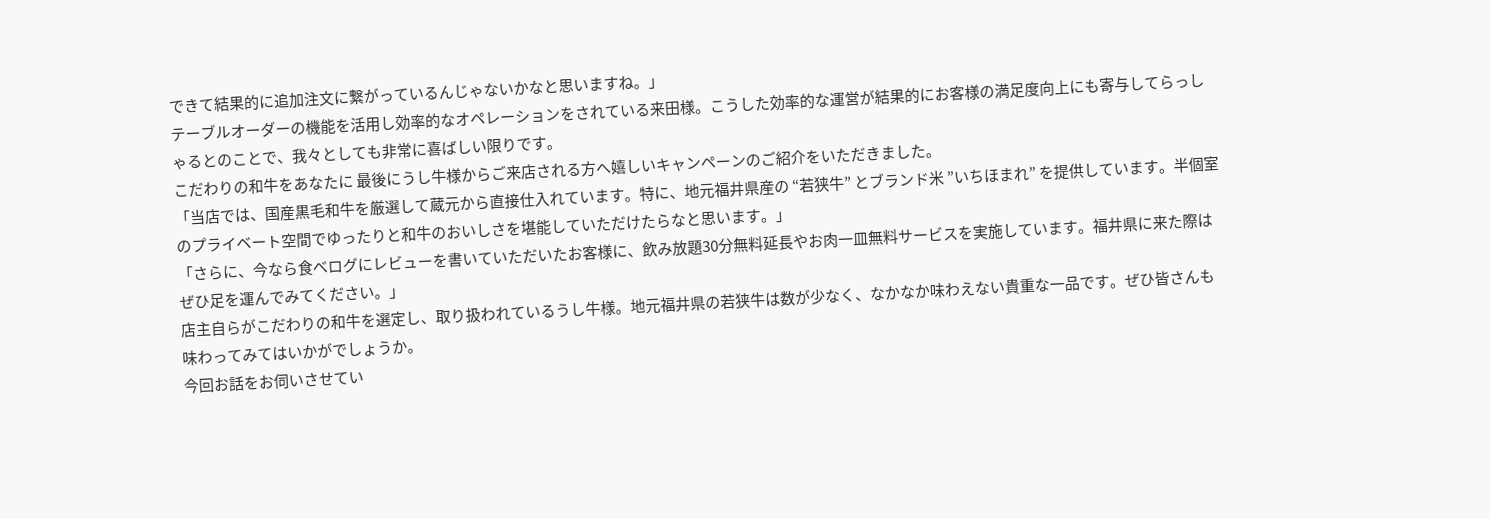できて結果的に追加注文に繋がっているんじゃないかなと思いますね。」
テーブルオーダーの機能を活用し効率的なオペレーションをされている来田様。こうした効率的な運営が結果的にお客様の満足度向上にも寄与してらっしゃるとのことで、我々としても非常に喜ばしい限りです。
こだわりの和牛をあなたに 最後にうし牛様からご来店される方へ嬉しいキャンペーンのご紹介をいただきました。
「当店では、国産黒毛和牛を厳選して蔵元から直接仕入れています。特に、地元福井県産の “若狭牛” とブランド米 ”いちほまれ” を提供しています。半個室のプライベート空間でゆったりと和牛のおいしさを堪能していただけたらなと思います。」
「さらに、今なら食べログにレビューを書いていただいたお客様に、飲み放題30分無料延長やお肉一皿無料サービスを実施しています。福井県に来た際はぜひ足を運んでみてください。」
店主自らがこだわりの和牛を選定し、取り扱われているうし牛様。地元福井県の若狭牛は数が少なく、なかなか味わえない貴重な一品です。ぜひ皆さんも味わってみてはいかがでしょうか。
今回お話をお伺いさせてい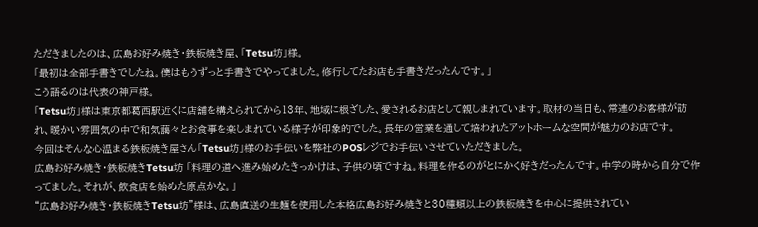ただきましたのは、広島お好み焼き・鉄板焼き屋、「Tetsu坊」様。
「最初は全部手書きでしたね。僕はもうずっと手書きでやってました。修行してたお店も手書きだったんです。」
こう語るのは代表の神戸様。
「Tetsu坊」様は東京都葛西駅近くに店舗を構えられてから13年、地域に根ざした、愛されるお店として親しまれています。取材の当日も、常連のお客様が訪れ、暖かい雰囲気の中で和気藹々とお食事を楽しまれている様子が印象的でした。長年の営業を通して培われたアットホームな空間が魅力のお店です。
今回はそんな心温まる鉄板焼き屋さん「Tetsu坊」様のお手伝いを弊社のPOSレジでお手伝いさせていただきました。
広島お好み焼き・鉄板焼きTetsu坊 「料理の道へ進み始めたきっかけは、子供の頃ですね。料理を作るのがとにかく好きだったんです。中学の時から自分で作ってました。それが、飲食店を始めた原点かな。」
“広島お好み焼き・鉄板焼きTetsu坊”様は、広島直送の生麺を使用した本格広島お好み焼きと30種類以上の鉄板焼きを中心に提供されてい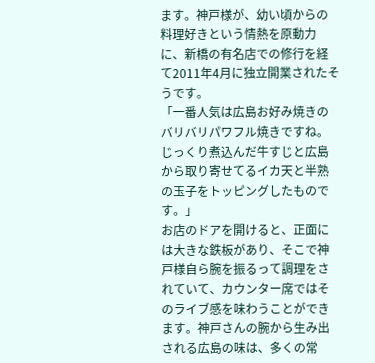ます。神戸様が、幼い頃からの料理好きという情熱を原動力に、新橋の有名店での修行を経て2011年4月に独立開業されたそうです。
「一番人気は広島お好み焼きのバリバリパワフル焼きですね。じっくり煮込んだ牛すじと広島から取り寄せてるイカ天と半熟の玉子をトッピングしたものです。」
お店のドアを開けると、正面には大きな鉄板があり、そこで神戸様自ら腕を振るって調理をされていて、カウンター席ではそのライブ感を味わうことができます。神戸さんの腕から生み出される広島の味は、多くの常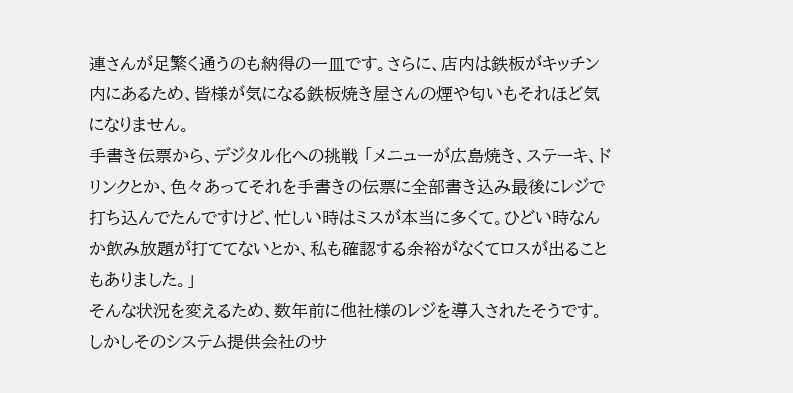連さんが足繁く通うのも納得の一皿です。さらに、店内は鉄板がキッチン内にあるため、皆様が気になる鉄板焼き屋さんの煙や匂いもそれほど気になりません。
手書き伝票から、デジタル化への挑戦 「メニューが広島焼き、ステーキ、ドリンクとか、色々あってそれを手書きの伝票に全部書き込み最後にレジで打ち込んでたんですけど、忙しい時はミスが本当に多くて。ひどい時なんか飲み放題が打ててないとか、私も確認する余裕がなくてロスが出ることもありました。」
そんな状況を変えるため、数年前に他社様のレジを導入されたそうです。しかしそのシステム提供会社のサ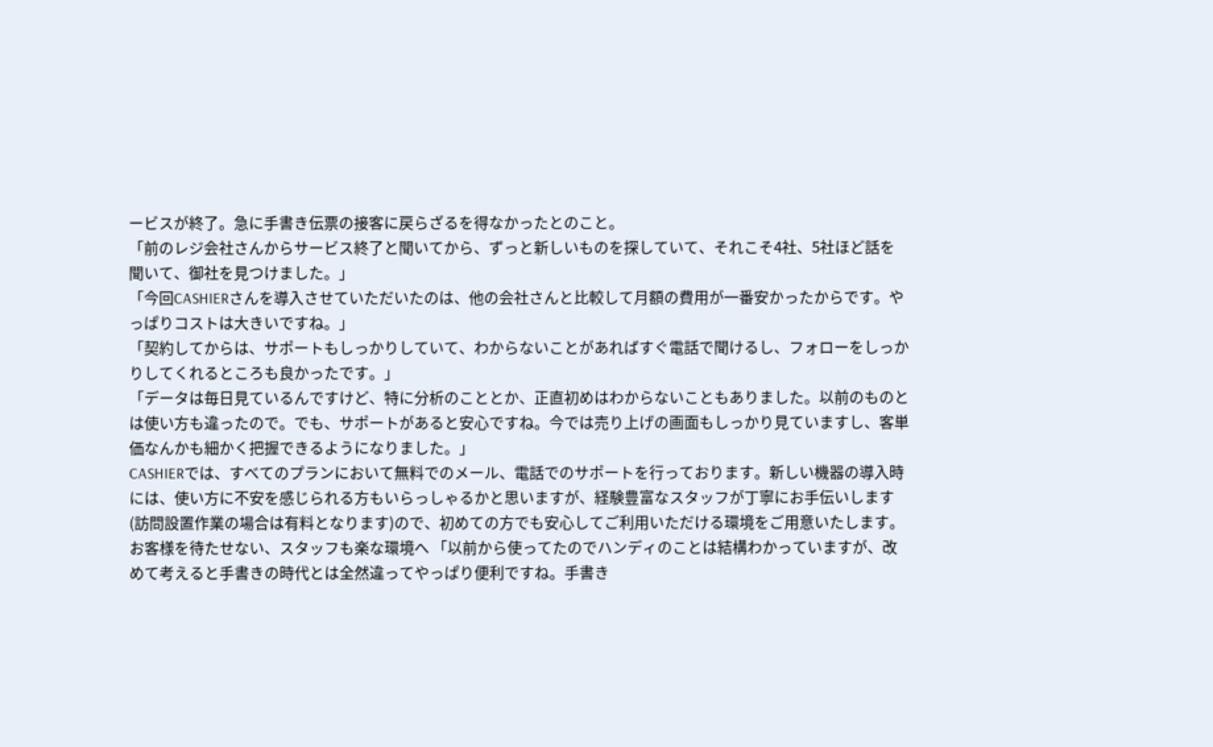ービスが終了。急に手書き伝票の接客に戻らざるを得なかったとのこと。
「前のレジ会社さんからサービス終了と聞いてから、ずっと新しいものを探していて、それこそ4社、5社ほど話を聞いて、御社を見つけました。」
「今回CASHIERさんを導入させていただいたのは、他の会社さんと比較して月額の費用が一番安かったからです。やっぱりコストは大きいですね。」
「契約してからは、サポートもしっかりしていて、わからないことがあればすぐ電話で聞けるし、フォローをしっかりしてくれるところも良かったです。」
「データは毎日見ているんですけど、特に分析のこととか、正直初めはわからないこともありました。以前のものとは使い方も違ったので。でも、サポートがあると安心ですね。今では売り上げの画面もしっかり見ていますし、客単価なんかも細かく把握できるようになりました。」
CASHIERでは、すべてのプランにおいて無料でのメール、電話でのサポートを行っております。新しい機器の導入時には、使い方に不安を感じられる方もいらっしゃるかと思いますが、経験豊富なスタッフが丁寧にお手伝いします(訪問設置作業の場合は有料となります)ので、初めての方でも安心してご利用いただける環境をご用意いたします。
お客様を待たせない、スタッフも楽な環境へ 「以前から使ってたのでハンディのことは結構わかっていますが、改めて考えると手書きの時代とは全然違ってやっぱり便利ですね。手書き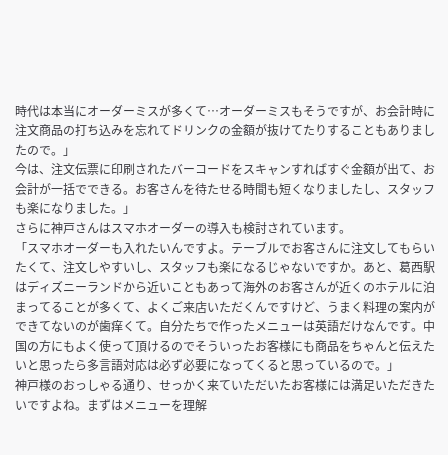時代は本当にオーダーミスが多くて…オーダーミスもそうですが、お会計時に注文商品の打ち込みを忘れてドリンクの金額が抜けてたりすることもありましたので。」
今は、注文伝票に印刷されたバーコードをスキャンすればすぐ金額が出て、お会計が一括でできる。お客さんを待たせる時間も短くなりましたし、スタッフも楽になりました。」
さらに神戸さんはスマホオーダーの導入も検討されています。
「スマホオーダーも入れたいんですよ。テーブルでお客さんに注文してもらいたくて、注文しやすいし、スタッフも楽になるじゃないですか。あと、葛西駅はディズニーランドから近いこともあって海外のお客さんが近くのホテルに泊まってることが多くて、よくご来店いただくんですけど、うまく料理の案内ができてないのが歯痒くて。自分たちで作ったメニューは英語だけなんです。中国の方にもよく使って頂けるのでそういったお客様にも商品をちゃんと伝えたいと思ったら多言語対応は必ず必要になってくると思っているので。」
神戸様のおっしゃる通り、せっかく来ていただいたお客様には満足いただきたいですよね。まずはメニューを理解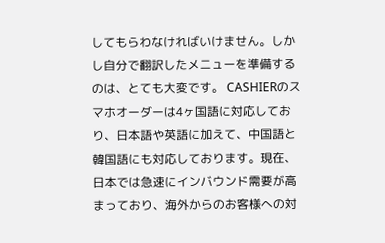してもらわなければいけません。しかし自分で翻訳したメニューを準備するのは、とても大変です。 CASHIERのスマホオーダーは4ヶ国語に対応しており、日本語や英語に加えて、中国語と韓国語にも対応しております。現在、日本では急速にインバウンド需要が高まっており、海外からのお客様への対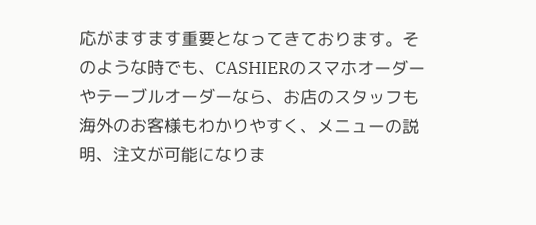応がますます重要となってきております。そのような時でも、CASHIERのスマホオーダーやテーブルオーダーなら、お店のスタッフも海外のお客様もわかりやすく、メニューの説明、注文が可能になりま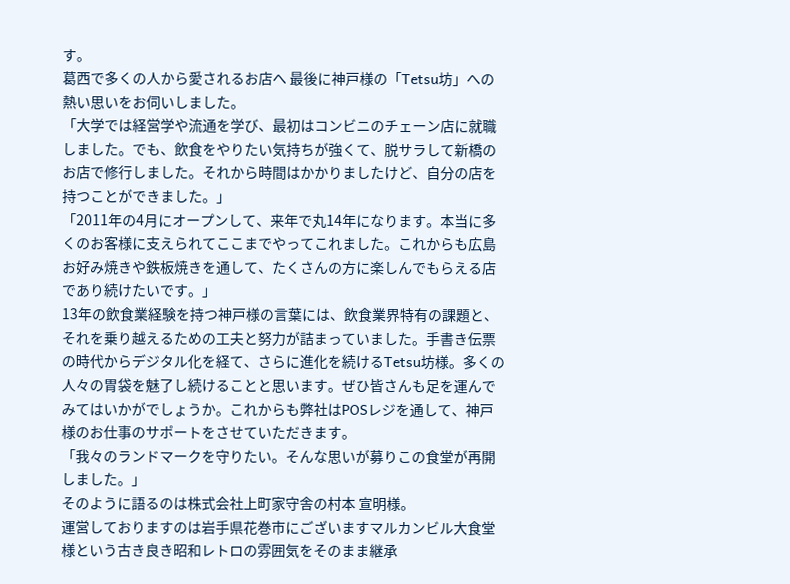す。
葛西で多くの人から愛されるお店へ 最後に神戸様の「Tetsu坊」への熱い思いをお伺いしました。
「大学では経営学や流通を学び、最初はコンビニのチェーン店に就職しました。でも、飲食をやりたい気持ちが強くて、脱サラして新橋のお店で修行しました。それから時間はかかりましたけど、自分の店を持つことができました。」
「2011年の4月にオープンして、来年で丸14年になります。本当に多くのお客様に支えられてここまでやってこれました。これからも広島お好み焼きや鉄板焼きを通して、たくさんの方に楽しんでもらえる店であり続けたいです。」
13年の飲食業経験を持つ神戸様の言葉には、飲食業界特有の課題と、それを乗り越えるための工夫と努力が詰まっていました。手書き伝票の時代からデジタル化を経て、さらに進化を続けるTetsu坊様。多くの人々の胃袋を魅了し続けることと思います。ぜひ皆さんも足を運んでみてはいかがでしょうか。これからも弊社はPOSレジを通して、神戸様のお仕事のサポートをさせていただきます。
「我々のランドマークを守りたい。そんな思いが募りこの食堂が再開しました。」
そのように語るのは株式会社上町家守舎の村本 宣明様。
運営しておりますのは岩手県花巻市にございますマルカンビル大食堂様という古き良き昭和レトロの雰囲気をそのまま継承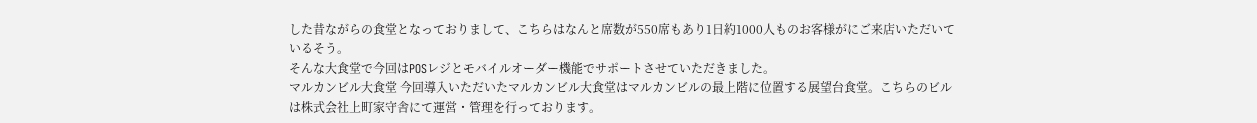した昔ながらの食堂となっておりまして、こちらはなんと席数が550席もあり1日約1000人ものお客様がにご来店いただいているそう。
そんな大食堂で今回はPOSレジとモバイルオーダー機能でサポートさせていただきました。
マルカンビル大食堂 今回導入いただいたマルカンビル大食堂はマルカンビルの最上階に位置する展望台食堂。こちらのビルは株式会社上町家守舎にて運営・管理を行っております。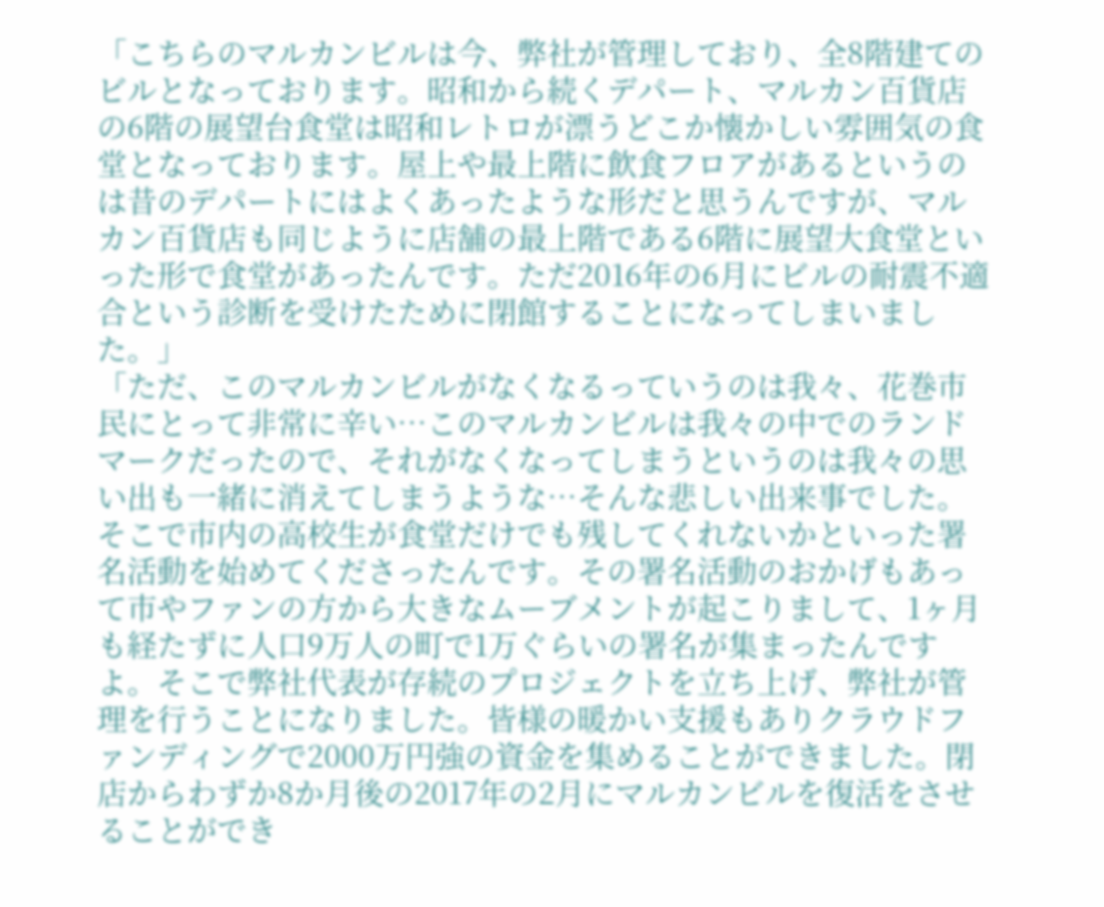「こちらのマルカンビルは今、弊社が管理しており、全8階建てのビルとなっております。昭和から続くデパート、マルカン百貨店の6階の展望台食堂は昭和レトロが漂うどこか懐かしい雰囲気の食堂となっております。屋上や最上階に飲食フロアがあるというのは昔のデパートにはよくあったような形だと思うんですが、マルカン百貨店も同じように店舗の最上階である6階に展望大食堂といった形で食堂があったんです。ただ2016年の6月にビルの耐震不適合という診断を受けたために閉館することになってしまいました。」
「ただ、このマルカンビルがなくなるっていうのは我々、花巻市民にとって非常に辛い…このマルカンビルは我々の中でのランドマークだったので、それがなくなってしまうというのは我々の思い出も一緒に消えてしまうような…そんな悲しい出来事でした。そこで市内の高校生が食堂だけでも残してくれないかといった署名活動を始めてくださったんです。その署名活動のおかげもあって市やファンの方から大きなムーブメントが起こりまして、1ヶ月も経たずに人口9万人の町で1万ぐらいの署名が集まったんですよ。そこで弊社代表が存続のプロジェクトを立ち上げ、弊社が管理を行うことになりました。皆様の暖かい支援もありクラウドファンディングで2000万円強の資金を集めることができました。閉店からわずか8か月後の2017年の2月にマルカンビルを復活をさせることができ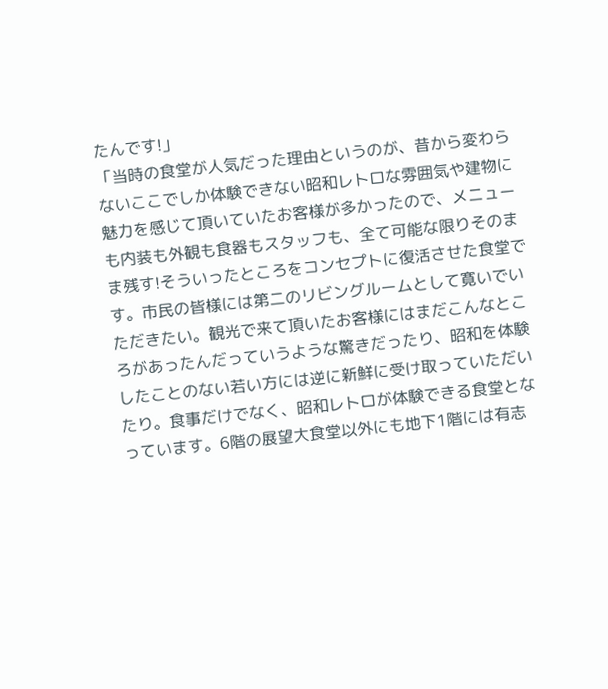たんです!」
「当時の食堂が人気だった理由というのが、昔から変わらないここでしか体験できない昭和レトロな雰囲気や建物に魅力を感じて頂いていたお客様が多かったので、メニューも内装も外観も食器もスタッフも、全て可能な限りそのまま残す!そういったところをコンセプトに復活させた食堂です。市民の皆様には第二のリビングルームとして寛いでいただきたい。観光で来て頂いたお客様にはまだこんなところがあったんだっていうような驚きだったり、昭和を体験したことのない若い方には逆に新鮮に受け取っていただいたり。食事だけでなく、昭和レトロが体験できる食堂となっています。6階の展望大食堂以外にも地下1階には有志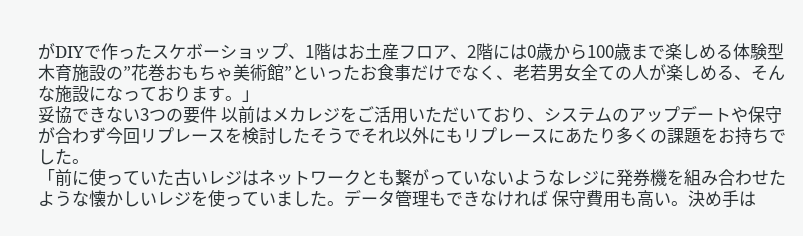がDIYで作ったスケボーショップ、1階はお土産フロア、2階には0歳から100歳まで楽しめる体験型木育施設の”花巻おもちゃ美術館”といったお食事だけでなく、老若男女全ての人が楽しめる、そんな施設になっております。」
妥協できない3つの要件 以前はメカレジをご活用いただいており、システムのアップデートや保守が合わず今回リプレースを検討したそうでそれ以外にもリプレースにあたり多くの課題をお持ちでした。
「前に使っていた古いレジはネットワークとも繋がっていないようなレジに発券機を組み合わせたような懐かしいレジを使っていました。データ管理もできなければ 保守費用も高い。決め手は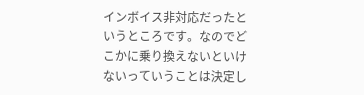インボイス非対応だったというところです。なのでどこかに乗り換えないといけないっていうことは決定し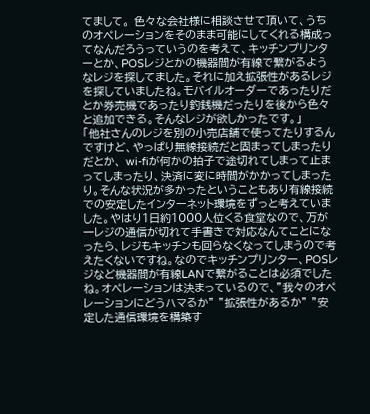てまして。 色々な会社様に相談させて頂いて、うちのオペレーションをそのまま可能にしてくれる構成ってなんだろうっていうのを考えて、キッチンプリンターとか、POSレジとかの機器間が有線で繋がるようなレジを探してました。それに加え拡張性があるレジを探していましたね。モバイルオーダーであったりだとか券売機であったり釣銭機だったりを後から色々と追加できる。そんなレジが欲しかったです。」
「他社さんのレジを別の小売店舗で使ってたりするんですけど、やっぱり無線接続だと固まってしまったりだとか、 wi-fiが何かの拍子で途切れてしまって止まってしまったり、決済に変に時間がかかってしまったり。そんな状況が多かったということもあり有線接続での安定したインターネット環境をずっと考えていました。やはり1日約1000人位くる食堂なので、万が一レジの通信が切れて手書きで対応なんてことになったら、レジもキッチンも回らなくなってしまうので考えたくないですね。なのでキッチンプリンター、POSレジなど機器間が有線LANで繋がることは必須でしたね。オペレーションは決まっているので、”我々のオペレーションにどうハマるか” ”拡張性があるか” ”安定した通信環境を構築す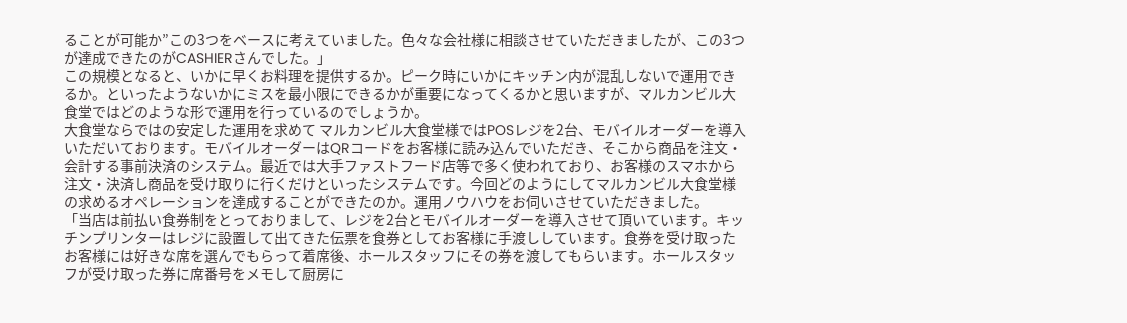ることが可能か”この3つをベースに考えていました。色々な会社様に相談させていただきましたが、この3つが達成できたのがCASHIERさんでした。」
この規模となると、いかに早くお料理を提供するか。ピーク時にいかにキッチン内が混乱しないで運用できるか。といったようないかにミスを最小限にできるかが重要になってくるかと思いますが、マルカンビル大食堂ではどのような形で運用を行っているのでしょうか。
大食堂ならではの安定した運用を求めて マルカンビル大食堂様ではPOSレジを2台、モバイルオーダーを導入いただいております。モバイルオーダーはQRコードをお客様に読み込んでいただき、そこから商品を注文・会計する事前決済のシステム。最近では大手ファストフード店等で多く使われており、お客様のスマホから注文・決済し商品を受け取りに行くだけといったシステムです。今回どのようにしてマルカンビル大食堂様の求めるオペレーションを達成することができたのか。運用ノウハウをお伺いさせていただきました。
「当店は前払い食券制をとっておりまして、レジを2台とモバイルオーダーを導入させて頂いています。キッチンプリンターはレジに設置して出てきた伝票を食券としてお客様に手渡ししています。食券を受け取ったお客様には好きな席を選んでもらって着席後、ホールスタッフにその券を渡してもらいます。ホールスタッフが受け取った券に席番号をメモして厨房に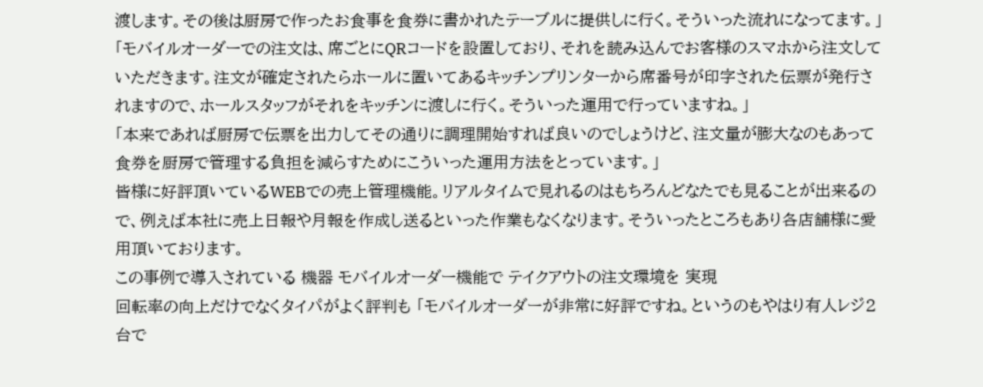渡します。その後は厨房で作ったお食事を食券に書かれたテーブルに提供しに行く。そういった流れになってます。」
「モバイルオーダーでの注文は、席ごとにQRコードを設置しており、それを読み込んでお客様のスマホから注文していただきます。注文が確定されたらホールに置いてあるキッチンプリンターから席番号が印字された伝票が発行されますので、ホールスタッフがそれをキッチンに渡しに行く。そういった運用で行っていますね。」
「本来であれば厨房で伝票を出力してその通りに調理開始すれば良いのでしょうけど、注文量が膨大なのもあって食券を厨房で管理する負担を減らすためにこういった運用方法をとっています。」
皆様に好評頂いているWEBでの売上管理機能。リアルタイムで見れるのはもちろんどなたでも見ることが出来るので、例えば本社に売上日報や月報を作成し送るといった作業もなくなります。そういったところもあり各店舗様に愛用頂いております。
この事例で導入されている 機器 モバイルオーダー機能で テイクアウトの注文環境を 実現
回転率の向上だけでなくタイパがよく評判も 「モバイルオーダーが非常に好評ですね。というのもやはり有人レジ2台で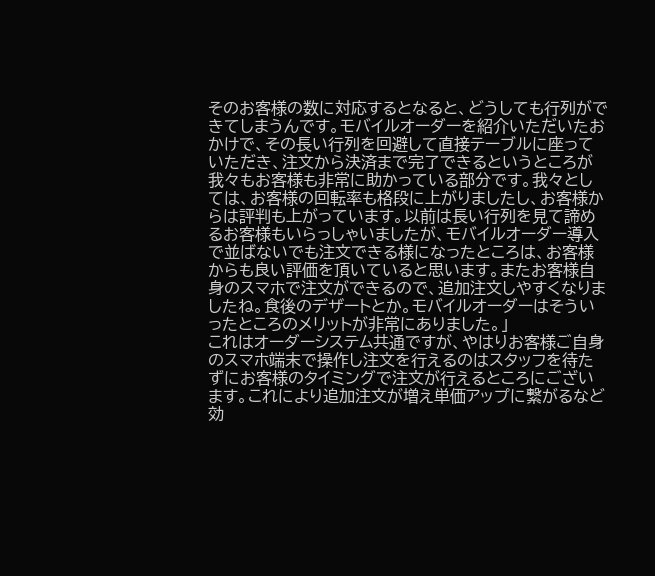そのお客様の数に対応するとなると、どうしても行列ができてしまうんです。モバイルオーダーを紹介いただいたおかけで、その長い行列を回避して直接テーブルに座っていただき、注文から決済まで完了できるというところが我々もお客様も非常に助かっている部分です。我々としては、お客様の回転率も格段に上がりましたし、お客様からは評判も上がっています。以前は長い行列を見て諦めるお客様もいらっしゃいましたが、モバイルオーダー導入で並ばないでも注文できる様になったところは、お客様からも良い評価を頂いていると思います。またお客様自身のスマホで注文ができるので、追加注文しやすくなりましたね。食後のデザートとか。モバイルオーダーはそういったところのメリットが非常にありました。」
これはオーダーシステム共通ですが、やはりお客様ご自身のスマホ端末で操作し注文を行えるのはスタッフを待たずにお客様のタイミングで注文が行えるところにございます。これにより追加注文が増え単価アップに繋がるなど効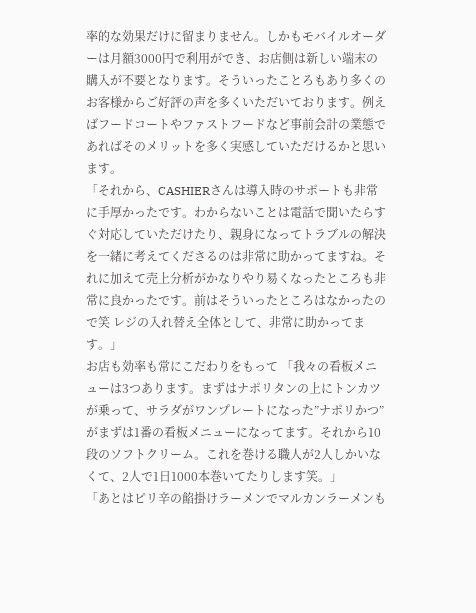率的な効果だけに留まりません。しかもモバイルオーダーは月額3000円で利用ができ、お店側は新しい端末の購入が不要となります。そういったことろもあり多くのお客様からご好評の声を多くいただいております。例えばフードコートやファストフードなど事前会計の業態であればそのメリットを多く実感していただけるかと思います。
「それから、CASHIERさんは導入時のサポートも非常に手厚かったです。わからないことは電話で聞いたらすぐ対応していただけたり、親身になってトラブルの解決を一緒に考えてくださるのは非常に助かってますね。それに加えて売上分析がかなりやり易くなったところも非常に良かったです。前はそういったところはなかったので笑 レジの入れ替え全体として、非常に助かってます。」
お店も効率も常にこだわりをもって 「我々の看板メニューは3つあります。まずはナポリタンの上にトンカツが乗って、サラダがワンプレートになった”ナポリかつ”がまずは1番の看板メニューになってます。それから10段のソフトクリーム。これを巻ける職人が2人しかいなくて、2人で1日1000本巻いてたりします笑。」
「あとはピリ辛の餡掛けラーメンでマルカンラーメンも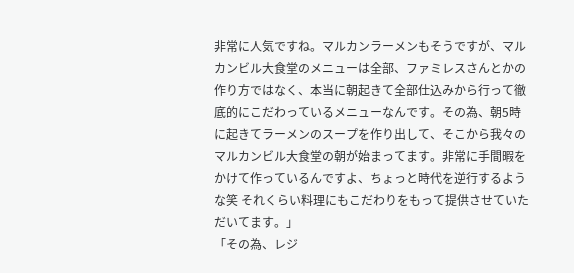非常に人気ですね。マルカンラーメンもそうですが、マルカンビル大食堂のメニューは全部、ファミレスさんとかの作り方ではなく、本当に朝起きて全部仕込みから行って徹底的にこだわっているメニューなんです。その為、朝5時に起きてラーメンのスープを作り出して、そこから我々のマルカンビル大食堂の朝が始まってます。非常に手間暇をかけて作っているんですよ、ちょっと時代を逆行するような笑 それくらい料理にもこだわりをもって提供させていただいてます。」
「その為、レジ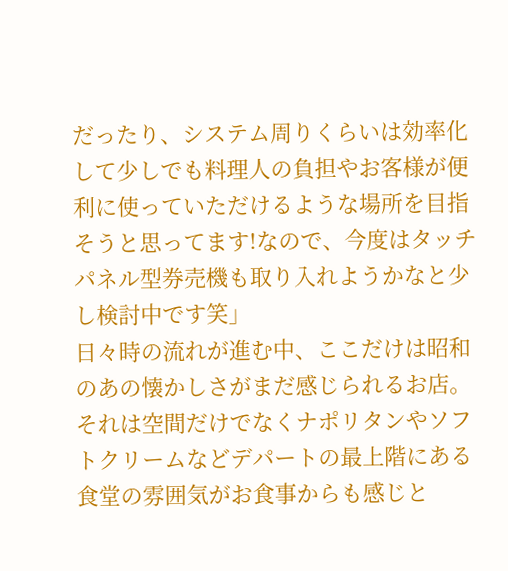だったり、システム周りくらいは効率化して少しでも料理人の負担やお客様が便利に使っていただけるような場所を目指そうと思ってます!なので、今度はタッチパネル型券売機も取り入れようかなと少し検討中です笑」
日々時の流れが進む中、ここだけは昭和のあの懐かしさがまだ感じられるお店。それは空間だけでなくナポリタンやソフトクリームなどデパートの最上階にある食堂の雰囲気がお食事からも感じと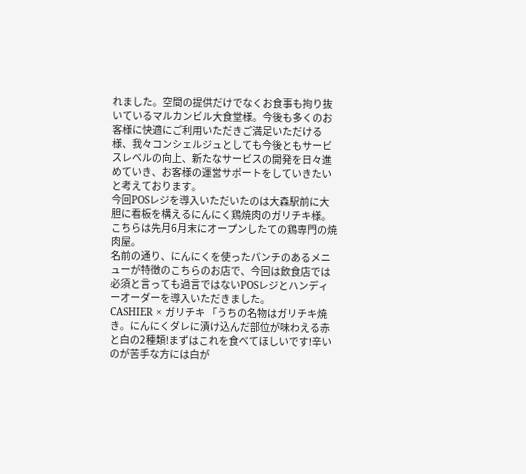れました。空間の提供だけでなくお食事も拘り抜いているマルカンビル大食堂様。今後も多くのお客様に快適にご利用いただきご満足いただける様、我々コンシェルジュとしても今後ともサービスレベルの向上、新たなサービスの開発を日々進めていき、お客様の運営サポートをしていきたいと考えております。
今回POSレジを導入いただいたのは大森駅前に大胆に看板を構えるにんにく鶏焼肉のガリチキ様。
こちらは先月6月末にオープンしたての鶏専門の焼肉屋。
名前の通り、にんにくを使ったパンチのあるメニューが特徴のこちらのお店で、今回は飲食店では必須と言っても過言ではないPOSレジとハンディーオーダーを導入いただきました。
CASHIER × ガリチキ 「うちの名物はガリチキ焼き。にんにくダレに漬け込んだ部位が味わえる赤と白の2種類!まずはこれを食べてほしいです!辛いのが苦手な方には白が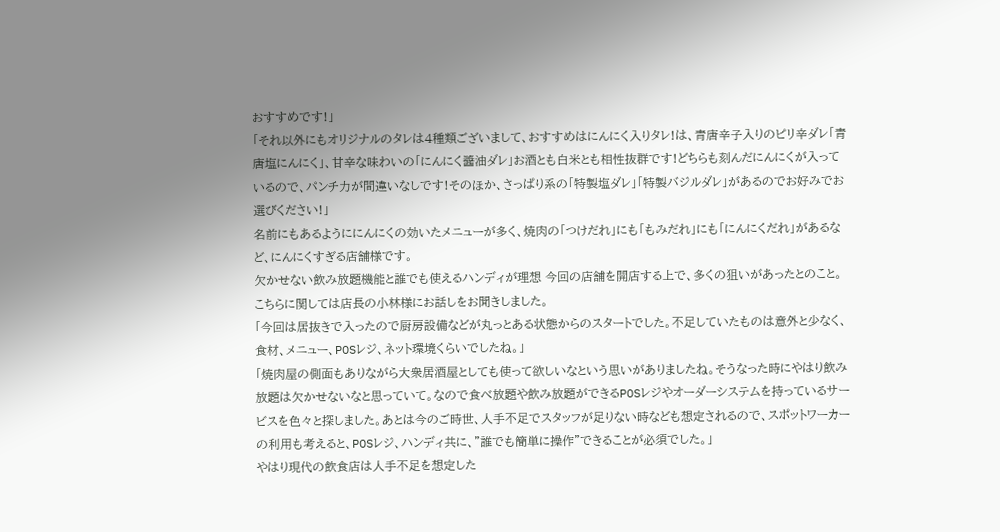おすすめです!」
「それ以外にもオリジナルのタレは4種類ございまして、おすすめはにんにく入りタレ!は、青唐辛子入りのピリ辛ダレ「青唐塩にんにく」、甘辛な味わいの「にんにく醬油ダレ」お酒とも白米とも相性抜群です!どちらも刻んだにんにくが入っているので、パンチ力が間違いなしです!そのほか、さっぱり系の「特製塩ダレ」「特製バジルダレ」があるのでお好みでお選びください!」
名前にもあるようににんにくの効いたメニューが多く、焼肉の「つけだれ」にも「もみだれ」にも「にんにくだれ」があるなど、にんにくすぎる店舗様です。
欠かせない飲み放題機能と誰でも使えるハンディが理想 今回の店舗を開店する上で、多くの狙いがあったとのこと。こちらに関しては店長の小林様にお話しをお聞きしました。
「今回は居抜きで入ったので厨房設備などが丸っとある状態からのスタートでした。不足していたものは意外と少なく、食材、メニュー、POSレジ、ネット環境くらいでしたね。」
「焼肉屋の側面もありながら大衆居酒屋としても使って欲しいなという思いがありましたね。そうなった時にやはり飲み放題は欠かせないなと思っていて。なので食べ放題や飲み放題ができるPOSレジやオーダーシステムを持っているサービスを色々と探しました。あとは今のご時世、人手不足でスタッフが足りない時なども想定されるので、スポットワーカーの利用も考えると、POSレジ、ハンディ共に、”誰でも簡単に操作”できることが必須でした。」
やはり現代の飲食店は人手不足を想定した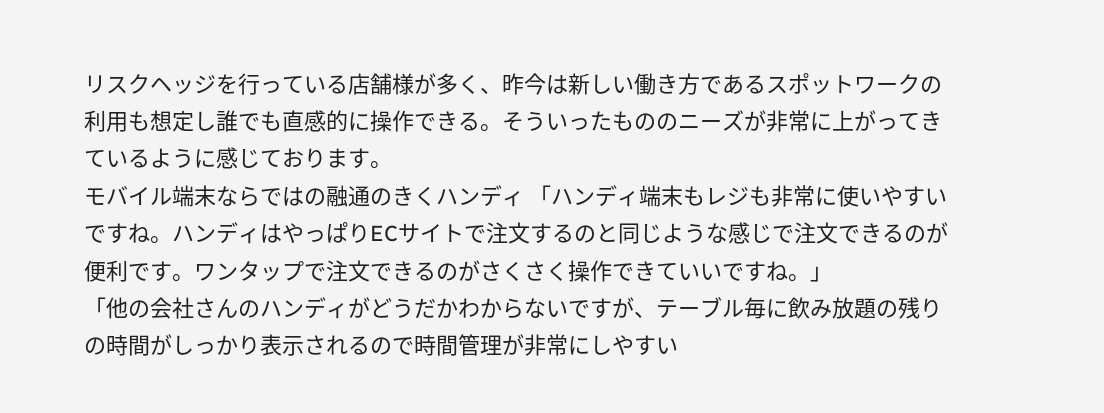リスクヘッジを行っている店舗様が多く、昨今は新しい働き方であるスポットワークの利用も想定し誰でも直感的に操作できる。そういったもののニーズが非常に上がってきているように感じております。
モバイル端末ならではの融通のきくハンディ 「ハンディ端末もレジも非常に使いやすいですね。ハンディはやっぱりECサイトで注文するのと同じような感じで注文できるのが便利です。ワンタップで注文できるのがさくさく操作できていいですね。」
「他の会社さんのハンディがどうだかわからないですが、テーブル毎に飲み放題の残りの時間がしっかり表示されるので時間管理が非常にしやすい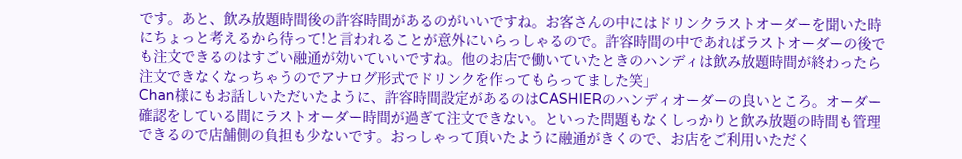です。あと、飲み放題時間後の許容時間があるのがいいですね。お客さんの中にはドリンクラストオーダーを聞いた時にちょっと考えるから待って!と言われることが意外にいらっしゃるので。許容時間の中であればラストオーダーの後でも注文できるのはすごい融通が効いていいですね。他のお店で働いていたときのハンディは飲み放題時間が終わったら注文できなくなっちゃうのでアナログ形式でドリンクを作ってもらってました笑」
Chan様にもお話しいただいたように、許容時間設定があるのはCASHIERのハンディオーダーの良いところ。オーダー確認をしている間にラストオーダー時間が過ぎて注文できない。といった問題もなくしっかりと飲み放題の時間も管理できるので店舗側の負担も少ないです。おっしゃって頂いたように融通がきくので、お店をご利用いただく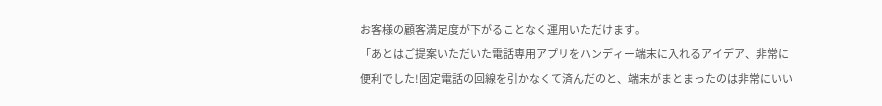お客様の顧客満足度が下がることなく運用いただけます。
「あとはご提案いただいた電話専用アプリをハンディー端末に入れるアイデア、非常に便利でした!固定電話の回線を引かなくて済んだのと、端末がまとまったのは非常にいい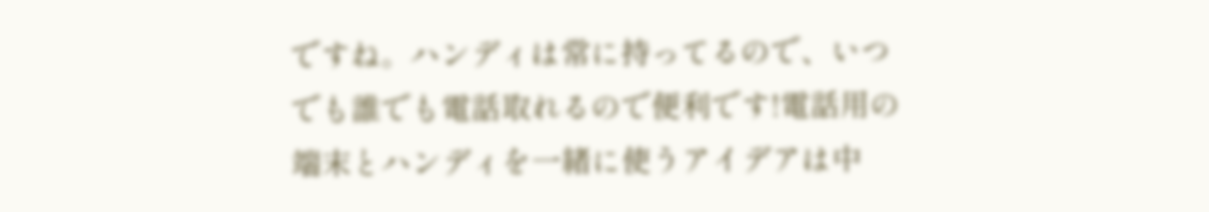ですね。ハンディは常に持ってるので、いつでも誰でも電話取れるので便利です!電話用の端末とハンディを一緒に使うアイデアは中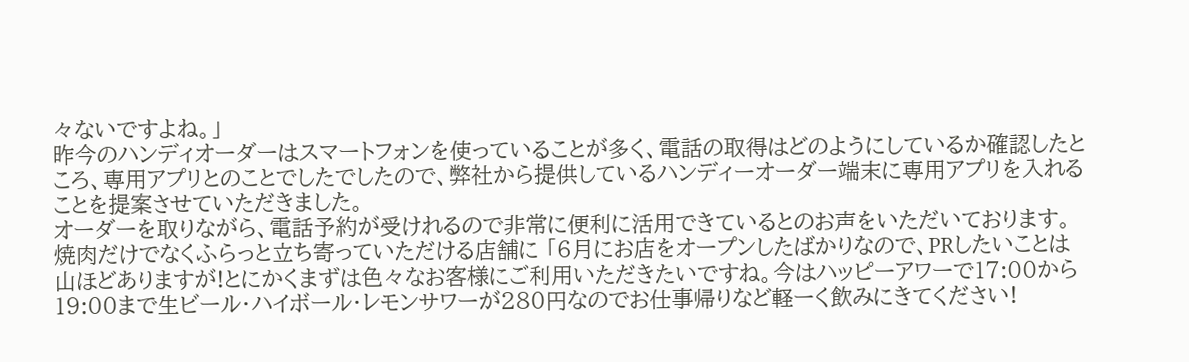々ないですよね。」
昨今のハンディオーダーはスマートフォンを使っていることが多く、電話の取得はどのようにしているか確認したところ、専用アプリとのことでしたでしたので、弊社から提供しているハンディーオーダー端末に専用アプリを入れることを提案させていただきました。
オーダーを取りながら、電話予約が受けれるので非常に便利に活用できているとのお声をいただいております。
焼肉だけでなくふらっと立ち寄っていただける店舗に 「6月にお店をオープンしたばかりなので、PRしたいことは山ほどありますが!とにかくまずは色々なお客様にご利用いただきたいですね。今はハッピーアワーで17:00から19:00まで生ビール・ハイボール・レモンサワーが280円なのでお仕事帰りなど軽ーく飲みにきてください!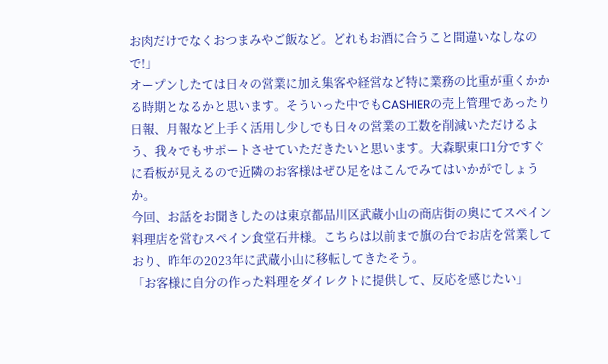お肉だけでなくおつまみやご飯など。どれもお酒に合うこと間違いなしなので!」
オープンしたては日々の営業に加え集客や経営など特に業務の比重が重くかかる時期となるかと思います。そういった中でもCASHIERの売上管理であったり日報、月報など上手く活用し少しでも日々の営業の工数を削減いただけるよう、我々でもサポートさせていただきたいと思います。大森駅東口1分ですぐに看板が見えるので近隣のお客様はぜひ足をはこんでみてはいかがでしょうか。
今回、お話をお聞きしたのは東京都品川区武蔵小山の商店街の奥にてスペイン料理店を営むスペイン食堂石井様。こちらは以前まで旗の台でお店を営業しており、昨年の2023年に武蔵小山に移転してきたそう。
「お客様に自分の作った料理をダイレクトに提供して、反応を感じたい」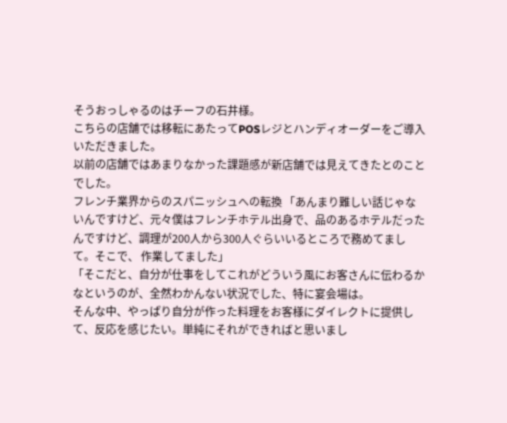そうおっしゃるのはチーフの石井様。
こちらの店舗では移転にあたってPOSレジとハンディオーダーをご導入いただきました。
以前の店舗ではあまりなかった課題感が新店舗では見えてきたとのことでした。
フレンチ業界からのスパニッシュへの転換 「あんまり難しい話じゃないんですけど、元々僕はフレンチホテル出身で、品のあるホテルだったんですけど、調理が200人から300人ぐらいいるところで務めてまして。そこで、 作業してました」
「そこだと、自分が仕事をしてこれがどういう風にお客さんに伝わるかなというのが、全然わかんない状況でした、特に宴会場は。
そんな中、やっぱり自分が作った料理をお客様にダイレクトに提供して、反応を感じたい。単純にそれができればと思いまし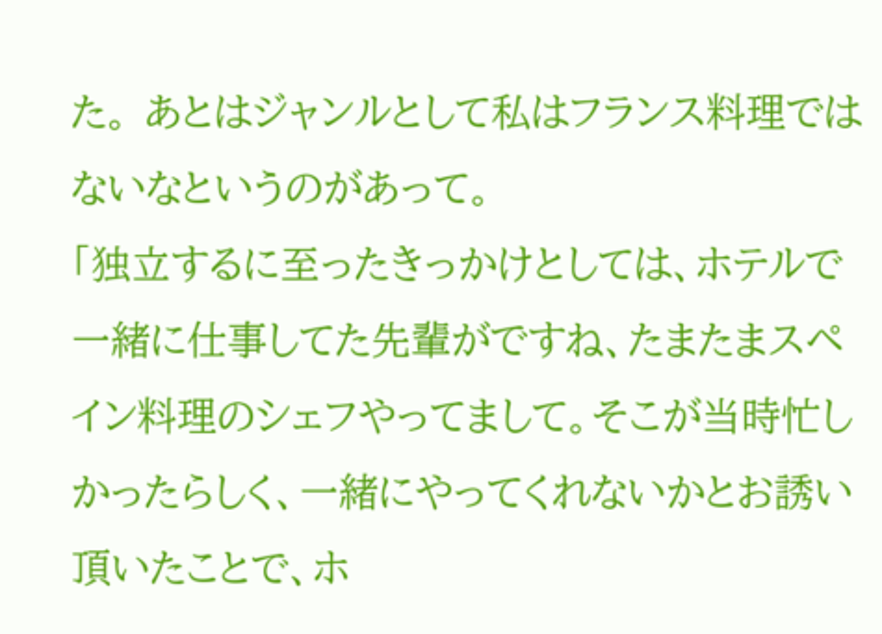た。 あとはジャンルとして私はフランス料理ではないなというのがあって。
「独立するに至ったきっかけとしては、ホテルで一緒に仕事してた先輩がですね、たまたまスペイン料理のシェフやってまして。そこが当時忙しかったらしく、一緒にやってくれないかとお誘い頂いたことで、ホ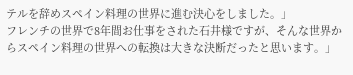テルを辞めスペイン料理の世界に進む決心をしました。」
フレンチの世界で8年間お仕事をされた石井様ですが、そんな世界からスペイン料理の世界への転換は大きな決断だったと思います。」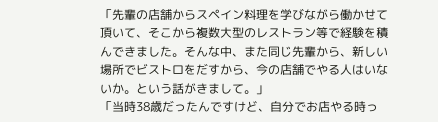「先輩の店舗からスペイン料理を学びながら働かせて頂いて、そこから複数大型のレストラン等で経験を積んできました。そんな中、また同じ先輩から、新しい場所でビストロをだすから、今の店舗でやる人はいないか。という話がきまして。」
「当時38歳だったんですけど、自分でお店やる時っ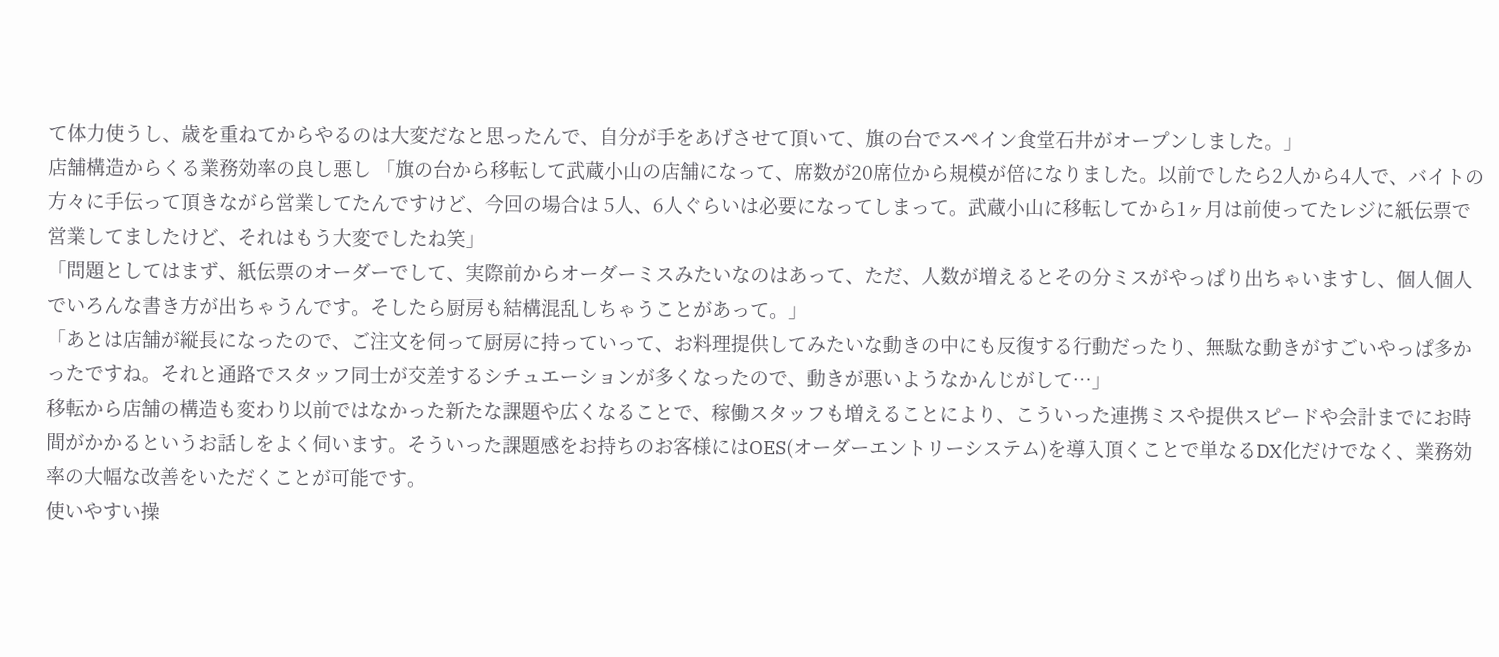て体力使うし、歳を重ねてからやるのは大変だなと思ったんで、自分が手をあげさせて頂いて、旗の台でスペイン食堂石井がオープンしました。」
店舗構造からくる業務効率の良し悪し 「旗の台から移転して武蔵小山の店舗になって、席数が20席位から規模が倍になりました。以前でしたら2人から4人で、バイトの方々に手伝って頂きながら営業してたんですけど、今回の場合は 5人、6人ぐらいは必要になってしまって。武蔵小山に移転してから1ヶ月は前使ってたレジに紙伝票で営業してましたけど、それはもう大変でしたね笑」
「問題としてはまず、紙伝票のオーダーでして、実際前からオーダーミスみたいなのはあって、ただ、人数が増えるとその分ミスがやっぱり出ちゃいますし、個人個人でいろんな書き方が出ちゃうんです。そしたら厨房も結構混乱しちゃうことがあって。」
「あとは店舗が縦長になったので、ご注文を伺って厨房に持っていって、お料理提供してみたいな動きの中にも反復する行動だったり、無駄な動きがすごいやっぱ多かったですね。それと通路でスタッフ同士が交差するシチュエーションが多くなったので、動きが悪いようなかんじがして…」
移転から店舗の構造も変わり以前ではなかった新たな課題や広くなることで、稼働スタッフも増えることにより、こういった連携ミスや提供スピードや会計までにお時間がかかるというお話しをよく伺います。そういった課題感をお持ちのお客様にはOES(オーダーエントリーシステム)を導入頂くことで単なるDX化だけでなく、業務効率の大幅な改善をいただくことが可能です。
使いやすい操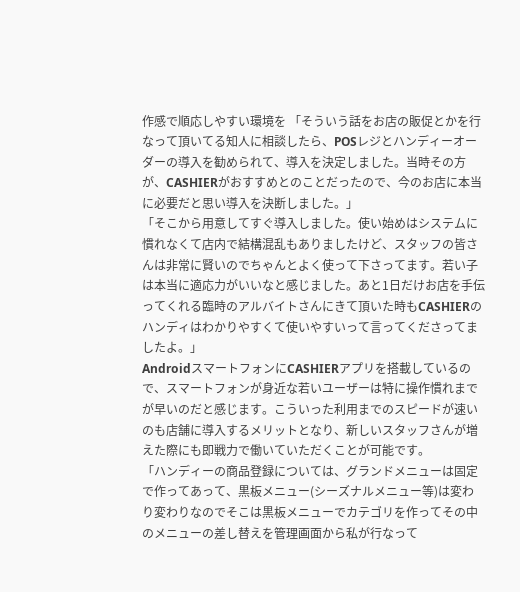作感で順応しやすい環境を 「そういう話をお店の販促とかを行なって頂いてる知人に相談したら、POSレジとハンディーオーダーの導入を勧められて、導入を決定しました。当時その方が、CASHIERがおすすめとのことだったので、今のお店に本当に必要だと思い導入を決断しました。」
「そこから用意してすぐ導入しました。使い始めはシステムに慣れなくて店内で結構混乱もありましたけど、スタッフの皆さんは非常に賢いのでちゃんとよく使って下さってます。若い子は本当に適応力がいいなと感じました。あと1日だけお店を手伝ってくれる臨時のアルバイトさんにきて頂いた時もCASHIERのハンディはわかりやすくて使いやすいって言ってくださってましたよ。」
AndroidスマートフォンにCASHIERアプリを搭載しているので、スマートフォンが身近な若いユーザーは特に操作慣れまでが早いのだと感じます。こういった利用までのスピードが速いのも店舗に導入するメリットとなり、新しいスタッフさんが増えた際にも即戦力で働いていただくことが可能です。
「ハンディーの商品登録については、グランドメニューは固定で作ってあって、黒板メニュー(シーズナルメニュー等)は変わり変わりなのでそこは黒板メニューでカテゴリを作ってその中のメニューの差し替えを管理画面から私が行なって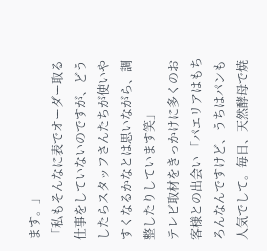ます。」
「私もそんなに表でオーダー取る仕事をしていないのですが、どうしたらスタッフさんたちが使いやすくなるかなとは思いながら、調整したりしています笑」
テレビ取材をきっかけに多くのお客様との出会い 「パエリアはもちろんなんですけど、うちはパンも人気でして。毎日、天然酵母で焼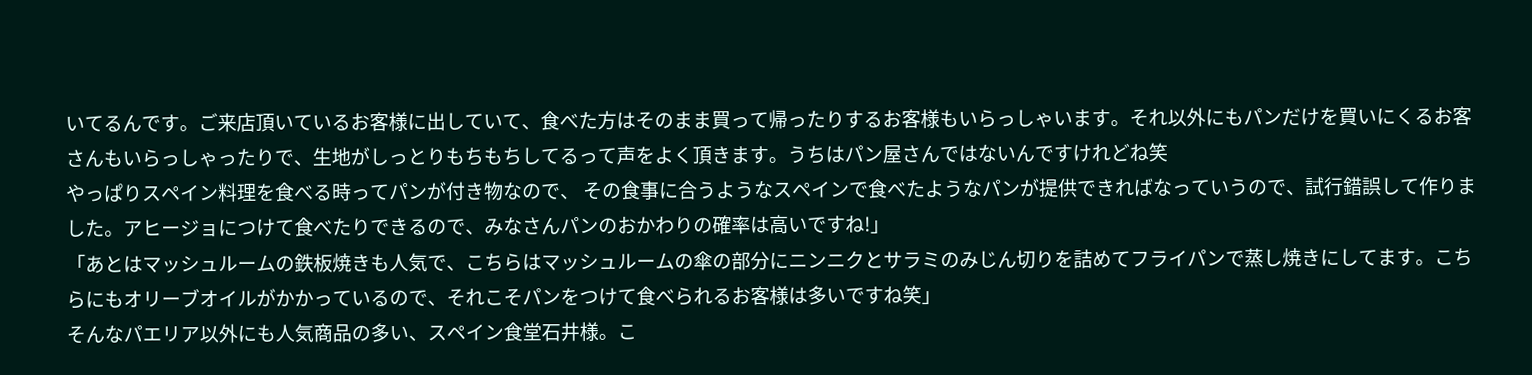いてるんです。ご来店頂いているお客様に出していて、食べた方はそのまま買って帰ったりするお客様もいらっしゃいます。それ以外にもパンだけを買いにくるお客さんもいらっしゃったりで、生地がしっとりもちもちしてるって声をよく頂きます。うちはパン屋さんではないんですけれどね笑
やっぱりスペイン料理を食べる時ってパンが付き物なので、 その食事に合うようなスペインで食べたようなパンが提供できればなっていうので、試行錯誤して作りました。アヒージョにつけて食べたりできるので、みなさんパンのおかわりの確率は高いですね!」
「あとはマッシュルームの鉄板焼きも人気で、こちらはマッシュルームの傘の部分にニンニクとサラミのみじん切りを詰めてフライパンで蒸し焼きにしてます。こちらにもオリーブオイルがかかっているので、それこそパンをつけて食べられるお客様は多いですね笑」
そんなパエリア以外にも人気商品の多い、スペイン食堂石井様。こ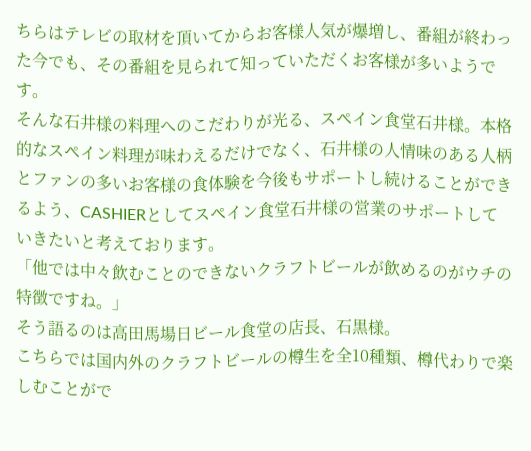ちらはテレビの取材を頂いてからお客様人気が爆増し、番組が終わった今でも、その番組を見られて知っていただくお客様が多いようです。
そんな石井様の料理へのこだわりが光る、スペイン食堂石井様。本格的なスペイン料理が味わえるだけでなく、石井様の人情味のある人柄とファンの多いお客様の食体験を今後もサポートし続けることができるよう、CASHIERとしてスペイン食堂石井様の営業のサポートしていきたいと考えております。
「他では中々飲むことのできないクラフトビールが飲めるのがウチの特徴ですね。」
そう語るのは高田馬場日ビール食堂の店長、石黒様。
こちらでは国内外のクラフトビールの樽生を全10種類、樽代わりで楽しむことがで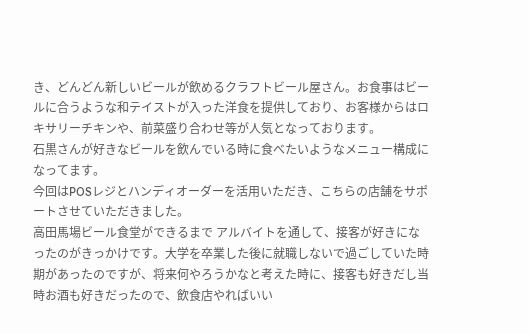き、どんどん新しいビールが飲めるクラフトビール屋さん。お食事はビールに合うような和テイストが入った洋食を提供しており、お客様からはロキサリーチキンや、前菜盛り合わせ等が人気となっております。
石黒さんが好きなビールを飲んでいる時に食べたいようなメニュー構成になってます。
今回はPOSレジとハンディオーダーを活用いただき、こちらの店舗をサポートさせていただきました。
高田馬場ビール食堂ができるまで アルバイトを通して、接客が好きになったのがきっかけです。大学を卒業した後に就職しないで過ごしていた時期があったのですが、将来何やろうかなと考えた時に、接客も好きだし当時お酒も好きだったので、飲食店やればいい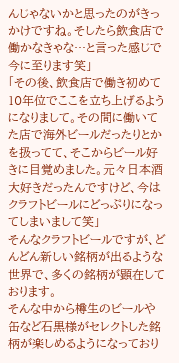んじゃないかと思ったのがきっかけですね。そしたら飲食店で働かなきゃな…と言った感じで今に至ります笑」
「その後、飲食店で働き初めて10年位でここを立ち上げるようになりまして。その間に働いてた店で海外ビールだったりとかを扱ってて、そこからビール好きに目覚めました。元々日本酒大好きだったんですけど、今はクラフトビールにどっぷりになってしまいまして笑」
そんなクラフトビールですが、どんどん新しい銘柄が出るような世界で、多くの銘柄が顕在しております。
そんな中から樽生のビールや缶など石黒様がセレクトした銘柄が楽しめるようになっており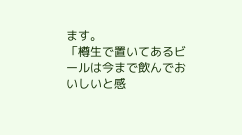ます。
「樽生で置いてあるビールは今まで飲んでおいしいと感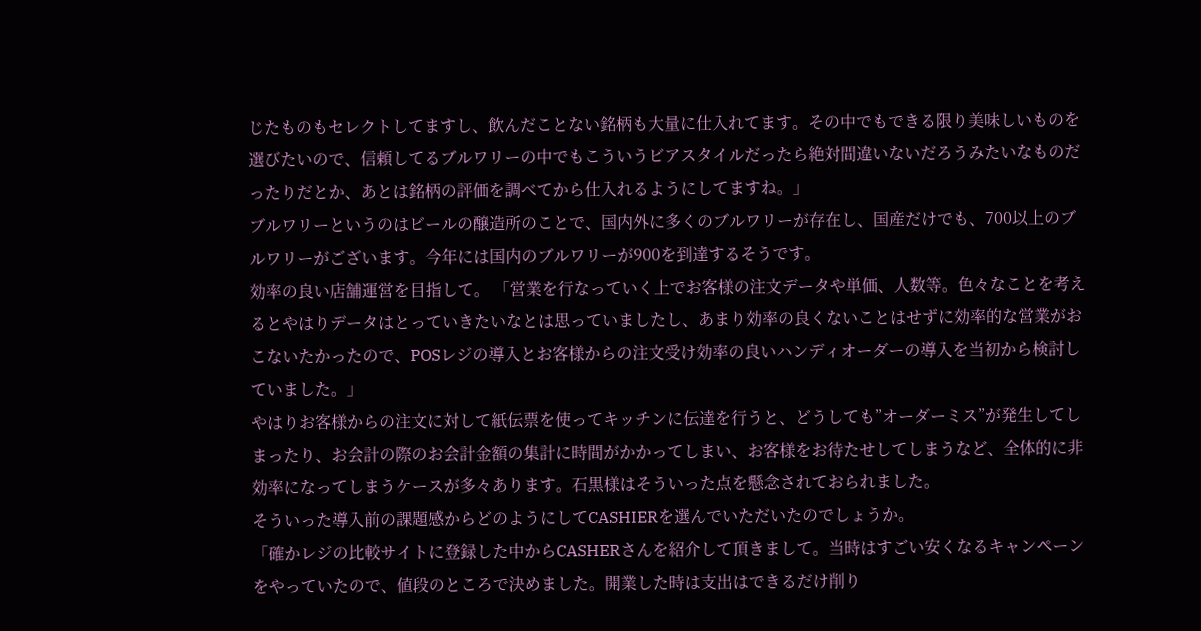じたものもセレクトしてますし、飲んだことない銘柄も大量に仕入れてます。その中でもできる限り美味しいものを選びたいので、信頼してるブルワリーの中でもこういうビアスタイルだったら絶対間違いないだろうみたいなものだったりだとか、あとは銘柄の評価を調べてから仕入れるようにしてますね。」
ブルワリーというのはビールの醸造所のことで、国内外に多くのブルワリーが存在し、国産だけでも、700以上のブルワリーがございます。今年には国内のブルワリーが900を到達するそうです。
効率の良い店舗運営を目指して。 「営業を行なっていく上でお客様の注文データや単価、人数等。色々なことを考えるとやはりデータはとっていきたいなとは思っていましたし、あまり効率の良くないことはせずに効率的な営業がおこないたかったので、POSレジの導入とお客様からの注文受け効率の良いハンディオーダーの導入を当初から検討していました。」
やはりお客様からの注文に対して紙伝票を使ってキッチンに伝達を行うと、どうしても”オーダーミス”が発生してしまったり、お会計の際のお会計金額の集計に時間がかかってしまい、お客様をお待たせしてしまうなど、全体的に非効率になってしまうケースが多々あります。石黒様はそういった点を懸念されておられました。
そういった導入前の課題感からどのようにしてCASHIERを選んでいただいたのでしょうか。
「確かレジの比較サイトに登録した中からCASHERさんを紹介して頂きまして。当時はすごい安くなるキャンペーンをやっていたので、値段のところで決めました。開業した時は支出はできるだけ削り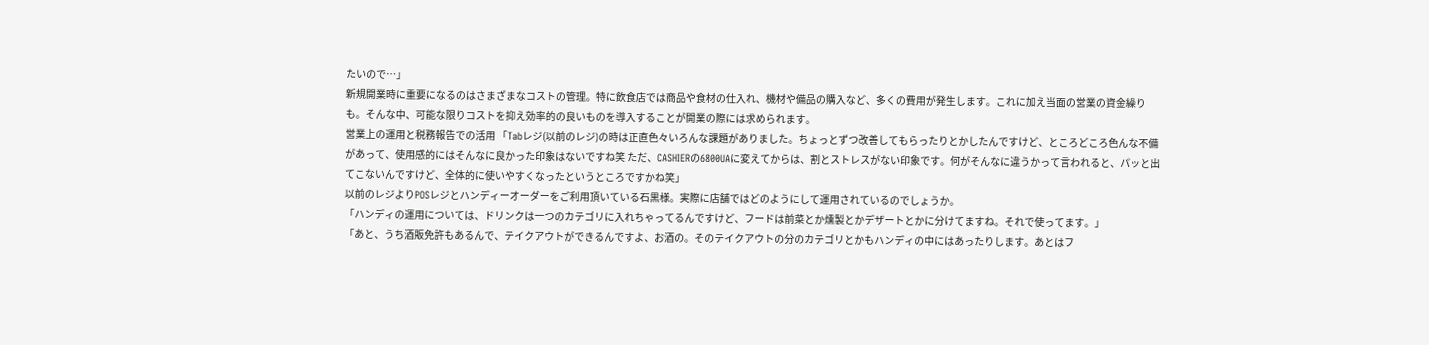たいので…」
新規開業時に重要になるのはさまざまなコストの管理。特に飲食店では商品や食材の仕入れ、機材や備品の購入など、多くの費用が発生します。これに加え当面の営業の資金繰りも。そんな中、可能な限りコストを抑え効率的の良いものを導入することが開業の際には求められます。
営業上の運用と税務報告での活用 「Tabレジ(以前のレジ)の時は正直色々いろんな課題がありました。ちょっとずつ改善してもらったりとかしたんですけど、ところどころ色んな不備があって、使用感的にはそんなに良かった印象はないですね笑 ただ、CASHIERの6800UAに変えてからは、割とストレスがない印象です。何がそんなに違うかって言われると、パッと出てこないんですけど、全体的に使いやすくなったというところですかね笑」
以前のレジよりPOSレジとハンディーオーダーをご利用頂いている石黒様。実際に店舗ではどのようにして運用されているのでしょうか。
「ハンディの運用については、ドリンクは一つのカテゴリに入れちゃってるんですけど、フードは前菜とか燻製とかデザートとかに分けてますね。それで使ってます。」
「あと、うち酒販免許もあるんで、テイクアウトができるんですよ、お酒の。そのテイクアウトの分のカテゴリとかもハンディの中にはあったりします。あとはフ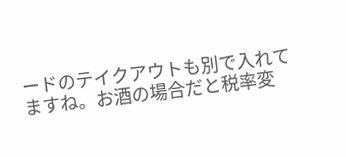ードのテイクアウトも別で入れてますね。お酒の場合だと税率変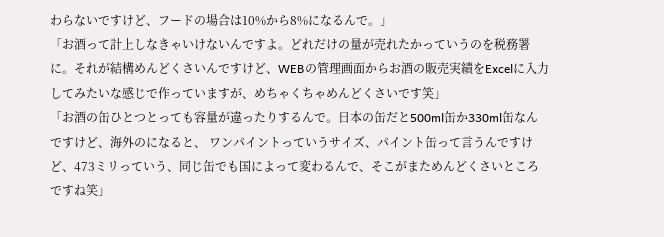わらないですけど、フードの場合は10%から8%になるんで。」
「お酒って計上しなきゃいけないんですよ。どれだけの量が売れたかっていうのを税務署に。それが結構めんどくさいんですけど、WEBの管理画面からお酒の販売実績をExcelに入力してみたいな感じで作っていますが、めちゃくちゃめんどくさいです笑」
「お酒の缶ひとつとっても容量が違ったりするんで。日本の缶だと500ml缶か330ml缶なんですけど、海外のになると、 ワンパイントっていうサイズ、パイント缶って言うんですけど、473ミリっていう、同じ缶でも国によって変わるんで、そこがまためんどくさいところですね笑」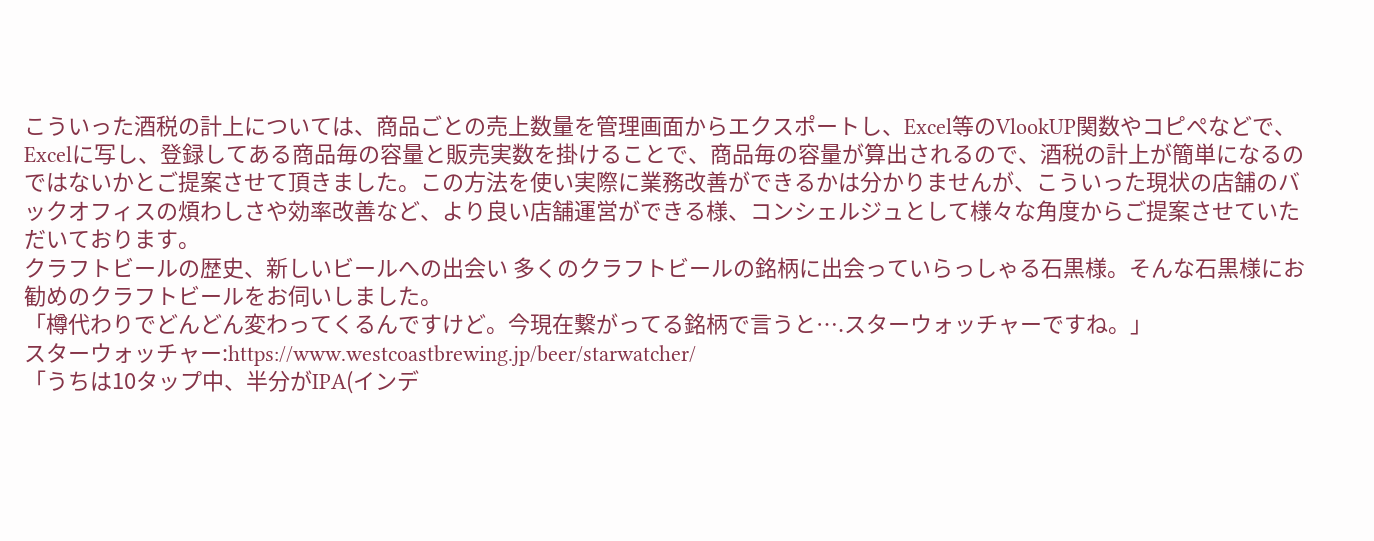こういった酒税の計上については、商品ごとの売上数量を管理画面からエクスポートし、Excel等のVlookUP関数やコピぺなどで、Excelに写し、登録してある商品毎の容量と販売実数を掛けることで、商品毎の容量が算出されるので、酒税の計上が簡単になるのではないかとご提案させて頂きました。この方法を使い実際に業務改善ができるかは分かりませんが、こういった現状の店舗のバックオフィスの煩わしさや効率改善など、より良い店舗運営ができる様、コンシェルジュとして様々な角度からご提案させていただいております。
クラフトビールの歴史、新しいビールへの出会い 多くのクラフトビールの銘柄に出会っていらっしゃる石黒様。そんな石黒様にお勧めのクラフトビールをお伺いしました。
「樽代わりでどんどん変わってくるんですけど。今現在繋がってる銘柄で言うと….スターウォッチャーですね。」
スターウォッチャー:https://www.westcoastbrewing.jp/beer/starwatcher/
「うちは10タップ中、半分がIPA(インデ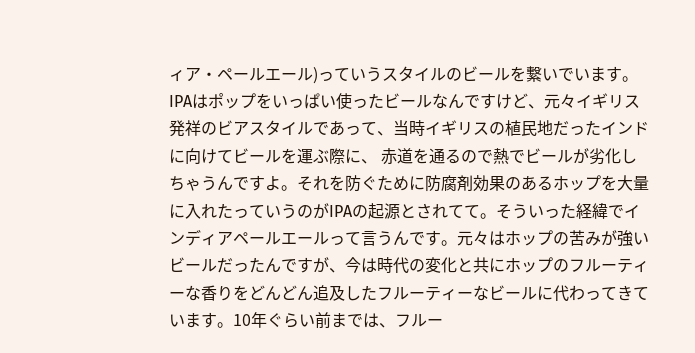ィア・ペールエール)っていうスタイルのビールを繋いでいます。IPAはポップをいっぱい使ったビールなんですけど、元々イギリス発祥のビアスタイルであって、当時イギリスの植民地だったインドに向けてビールを運ぶ際に、 赤道を通るので熱でビールが劣化しちゃうんですよ。それを防ぐために防腐剤効果のあるホップを大量に入れたっていうのがIPAの起源とされてて。そういった経緯でインディアペールエールって言うんです。元々はホップの苦みが強いビールだったんですが、今は時代の変化と共にホップのフルーティーな香りをどんどん追及したフルーティーなビールに代わってきています。10年ぐらい前までは、フルー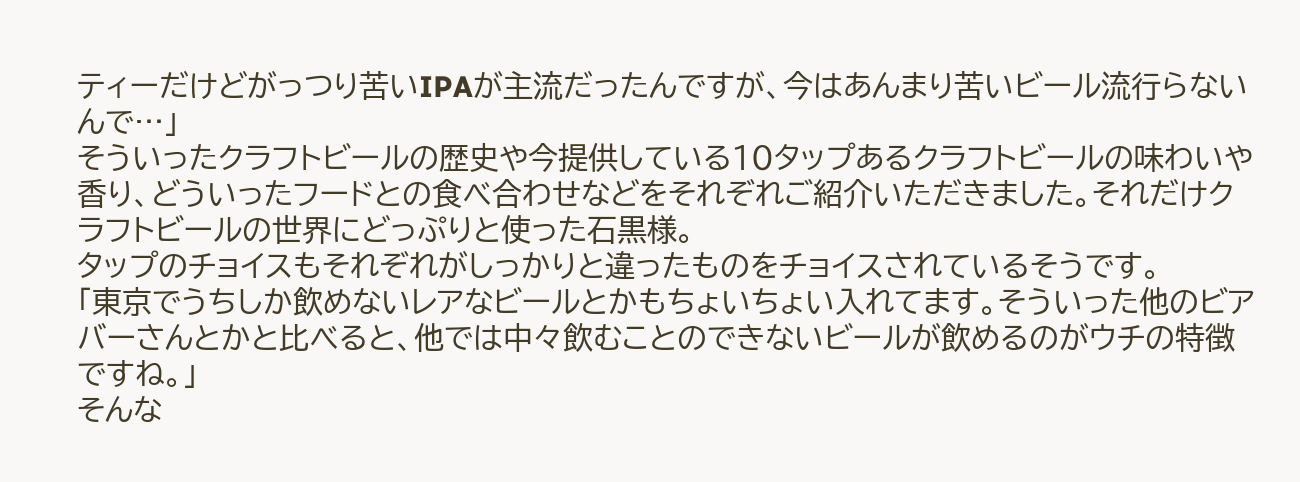ティーだけどがっつり苦いIPAが主流だったんですが、今はあんまり苦いビール流行らないんで…」
そういったクラフトビールの歴史や今提供している10タップあるクラフトビールの味わいや香り、どういったフードとの食べ合わせなどをそれぞれご紹介いただきました。それだけクラフトビールの世界にどっぷりと使った石黒様。
タップのチョイスもそれぞれがしっかりと違ったものをチョイスされているそうです。
「東京でうちしか飲めないレアなビールとかもちょいちょい入れてます。そういった他のビアバーさんとかと比べると、他では中々飲むことのできないビールが飲めるのがウチの特徴ですね。」
そんな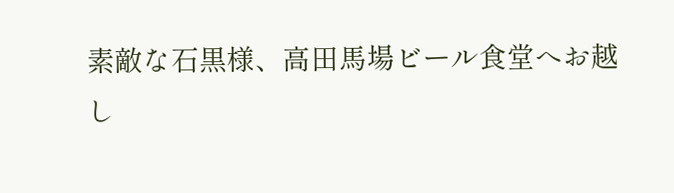素敵な石黒様、高田馬場ビール食堂へお越し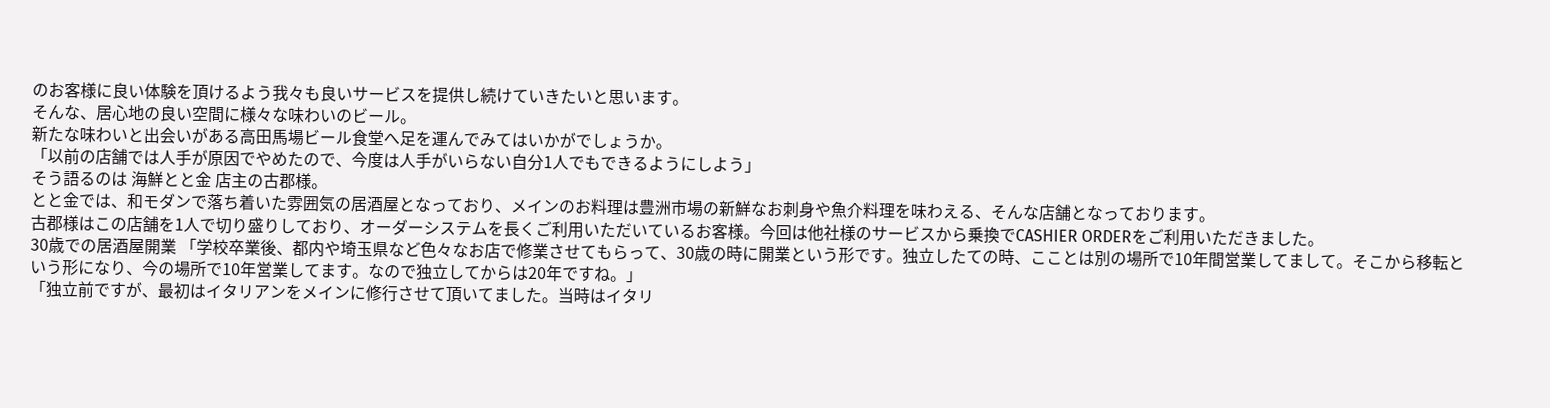のお客様に良い体験を頂けるよう我々も良いサービスを提供し続けていきたいと思います。
そんな、居心地の良い空間に様々な味わいのビール。
新たな味わいと出会いがある高田馬場ビール食堂へ足を運んでみてはいかがでしょうか。
「以前の店舗では人手が原因でやめたので、今度は人手がいらない自分1人でもできるようにしよう」
そう語るのは 海鮮とと金 店主の古郡様。
とと金では、和モダンで落ち着いた雰囲気の居酒屋となっており、メインのお料理は豊洲市場の新鮮なお刺身や魚介料理を味わえる、そんな店舗となっております。
古郡様はこの店舗を1人で切り盛りしており、オーダーシステムを長くご利用いただいているお客様。今回は他社様のサービスから乗換でCASHIER ORDERをご利用いただきました。
30歳での居酒屋開業 「学校卒業後、都内や埼玉県など色々なお店で修業させてもらって、30歳の時に開業という形です。独立したての時、こことは別の場所で10年間営業してまして。そこから移転という形になり、今の場所で10年営業してます。なので独立してからは20年ですね。」
「独立前ですが、最初はイタリアンをメインに修行させて頂いてました。当時はイタリ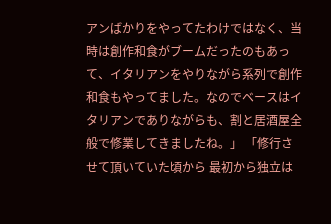アンばかりをやってたわけではなく、当時は創作和食がブームだったのもあって、イタリアンをやりながら系列で創作和食もやってました。なのでベースはイタリアンでありながらも、割と居酒屋全般で修業してきましたね。」 「修行させて頂いていた頃から 最初から独立は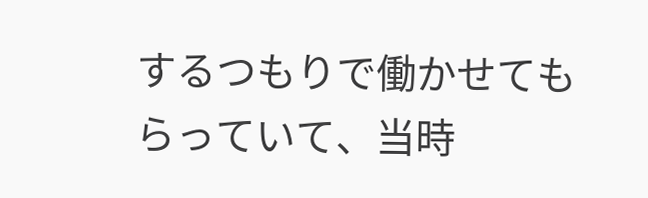するつもりで働かせてもらっていて、当時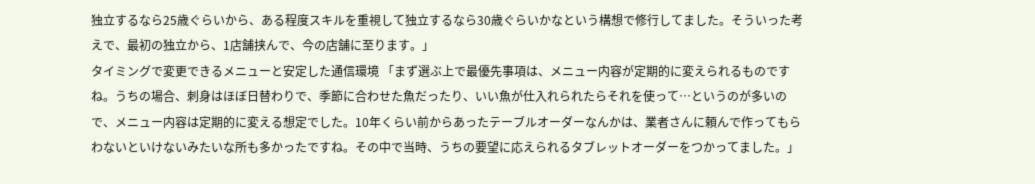独立するなら25歳ぐらいから、ある程度スキルを重視して独立するなら30歳ぐらいかなという構想で修行してました。そういった考えで、最初の独立から、1店舗挟んで、今の店舗に至ります。」
タイミングで変更できるメニューと安定した通信環境 「まず選ぶ上で最優先事項は、メニュー内容が定期的に変えられるものですね。うちの場合、刺身はほぼ日替わりで、季節に合わせた魚だったり、いい魚が仕入れられたらそれを使って…というのが多いので、メニュー内容は定期的に変える想定でした。10年くらい前からあったテーブルオーダーなんかは、業者さんに頼んで作ってもらわないといけないみたいな所も多かったですね。その中で当時、うちの要望に応えられるタブレットオーダーをつかってました。」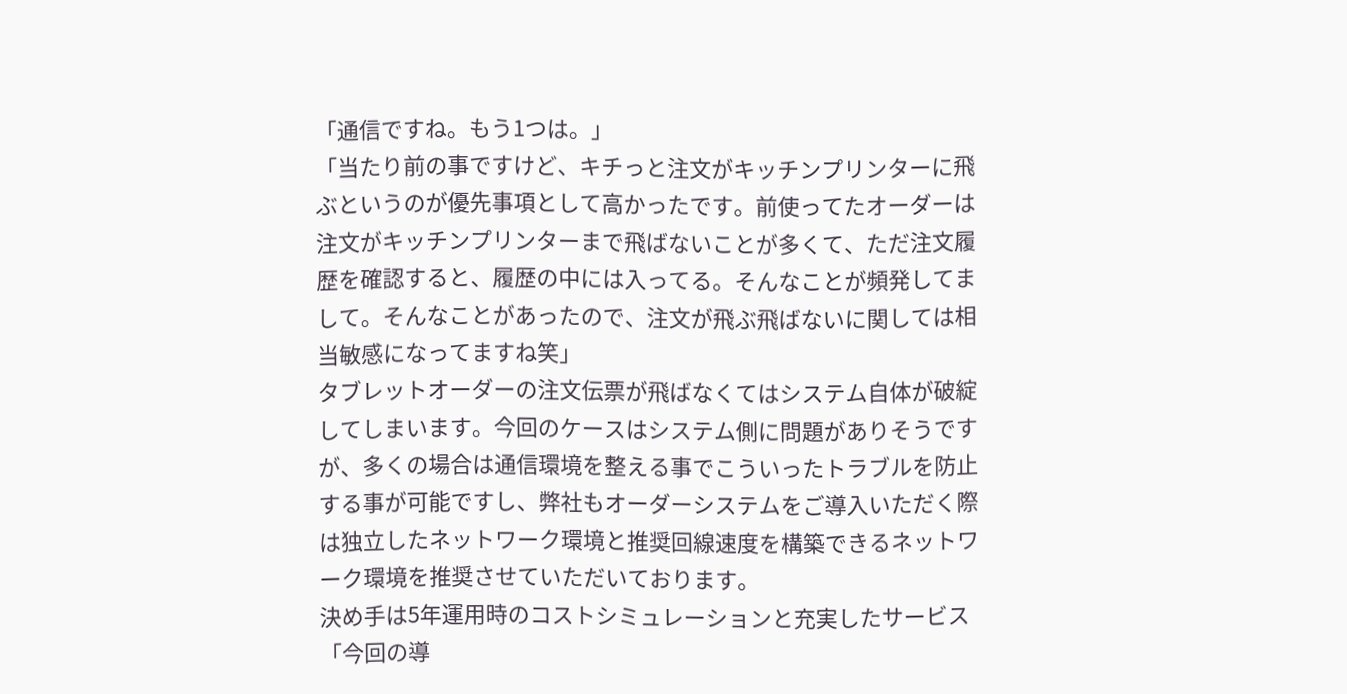「通信ですね。もう1つは。」
「当たり前の事ですけど、キチっと注文がキッチンプリンターに飛ぶというのが優先事項として高かったです。前使ってたオーダーは注文がキッチンプリンターまで飛ばないことが多くて、ただ注文履歴を確認すると、履歴の中には入ってる。そんなことが頻発してまして。そんなことがあったので、注文が飛ぶ飛ばないに関しては相当敏感になってますね笑」
タブレットオーダーの注文伝票が飛ばなくてはシステム自体が破綻してしまいます。今回のケースはシステム側に問題がありそうですが、多くの場合は通信環境を整える事でこういったトラブルを防止する事が可能ですし、弊社もオーダーシステムをご導入いただく際は独立したネットワーク環境と推奨回線速度を構築できるネットワーク環境を推奨させていただいております。
決め手は5年運用時のコストシミュレーションと充実したサービス 「今回の導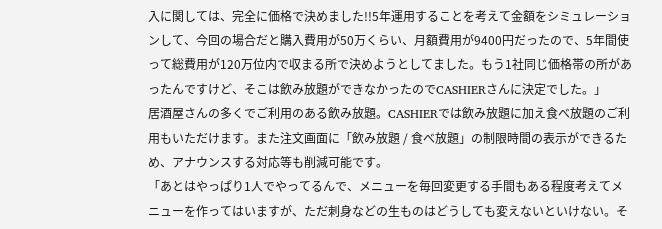入に関しては、完全に価格で決めました!!5年運用することを考えて金額をシミュレーションして、今回の場合だと購入費用が50万くらい、月額費用が9400円だったので、5年間使って総費用が120万位内で収まる所で決めようとしてました。もう1社同じ価格帯の所があったんですけど、そこは飲み放題ができなかったのでCASHIERさんに決定でした。」
居酒屋さんの多くでご利用のある飲み放題。CASHIERでは飲み放題に加え食べ放題のご利用もいただけます。また注⽂画⾯に「飲み放題 / 食べ放題」の制限時間の表⽰ができるため、アナウンスする対応等も削減可能です。
「あとはやっぱり1人でやってるんで、メニューを毎回変更する手間もある程度考えてメニューを作ってはいますが、ただ刺身などの生ものはどうしても変えないといけない。そ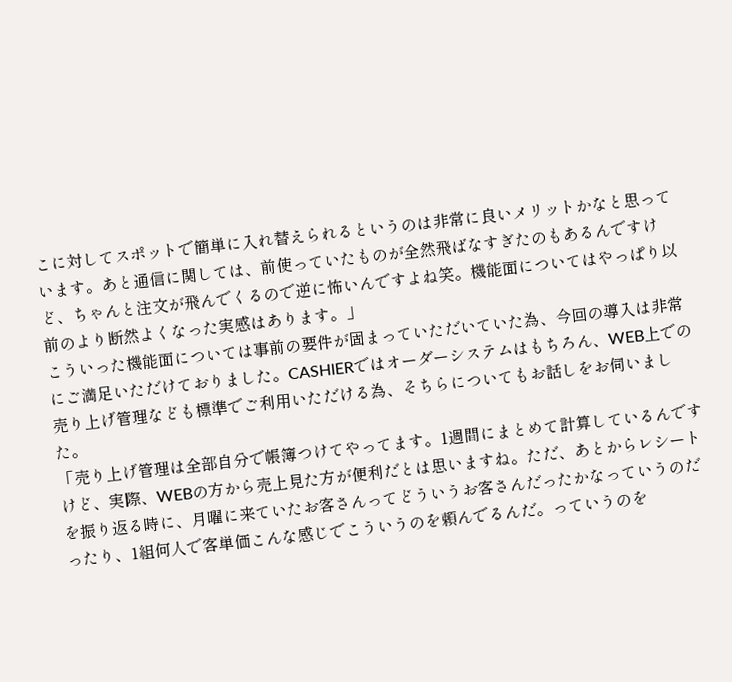こに対してスポットで簡単に入れ替えられるというのは非常に良いメリットかなと思っています。あと通信に関しては、前使っていたものが全然飛ばなすぎたのもあるんですけど、ちゃんと注文が飛んでくるので逆に怖いんですよね笑。機能面についてはやっぱり以前のより断然よくなった実感はあります。」
こういった機能面については事前の要件が固まっていただいていた為、今回の導入は非常にご満足いただけておりました。CASHIERではオーダーシステムはもちろん、WEB上での売り上げ管理なども標準でご利用いただける為、そちらについてもお話しをお伺いました。
「売り上げ管理は全部自分で帳簿つけてやってます。1週間にまとめて計算しているんですけど、実際、WEBの方から売上見た方が便利だとは思いますね。ただ、あとからレシートを振り返る時に、月曜に来ていたお客さんってどういうお客さんだったかなっていうのだったり、1組何人で客単価こんな感じでこういうのを頼んでるんだ。っていうのを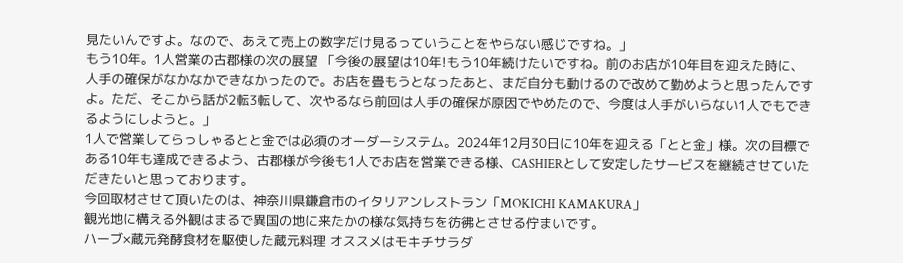見たいんですよ。なので、あえて売上の数字だけ見るっていうことをやらない感じですね。」
もう10年。1人営業の古郡様の次の展望 「今後の展望は10年!もう10年続けたいですね。前のお店が10年目を迎えた時に、人手の確保がなかなかできなかったので。お店を畳もうとなったあと、まだ自分も動けるので改めて勤めようと思ったんですよ。ただ、そこから話が2転3転して、次やるなら前回は人手の確保が原因でやめたので、今度は人手がいらない1人でもできるようにしようと。」
1人で営業してらっしゃるとと金では必須のオーダーシステム。2024年12月30日に10年を迎える「とと金」様。次の目標である10年も達成できるよう、古郡様が今後も1人でお店を営業できる様、CASHIERとして安定したサービスを継続させていただきたいと思っております。
今回取材させて頂いたのは、神奈川県鎌倉市のイタリアンレストラン「MOKICHI KAMAKURA」
観光地に構える外観はまるで異国の地に来たかの様な気持ちを彷彿とさせる佇まいです。
ハーブ×蔵元発酵食材を駆使した蔵元料理 オススメはモキチサラダ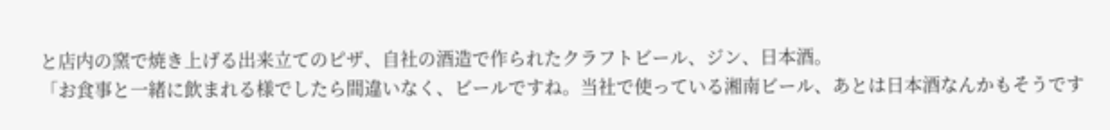と店内の窯で焼き上げる出来立てのピザ、自社の酒造で作られたクラフトビール、ジン、日本酒。
「お食事と一緒に飲まれる様でしたら間違いなく、ビールですね。当社で使っている湘南ビール、あとは日本酒なんかもそうです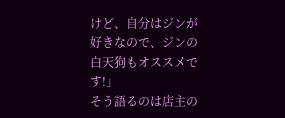けど、自分はジンが好きなので、ジンの白天狗もオススメです!」
そう語るのは店主の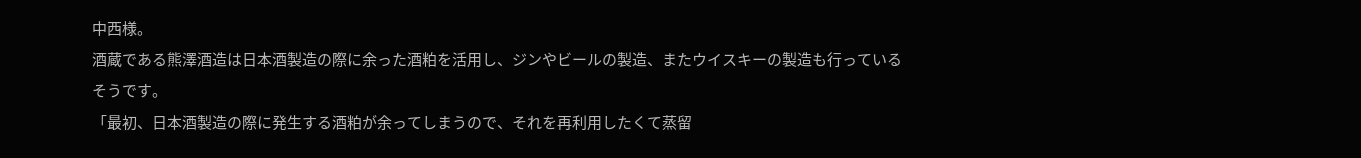中西様。
酒蔵である熊澤酒造は日本酒製造の際に余った酒粕を活用し、ジンやビールの製造、またウイスキーの製造も行っているそうです。
「最初、日本酒製造の際に発生する酒粕が余ってしまうので、それを再利用したくて蒸留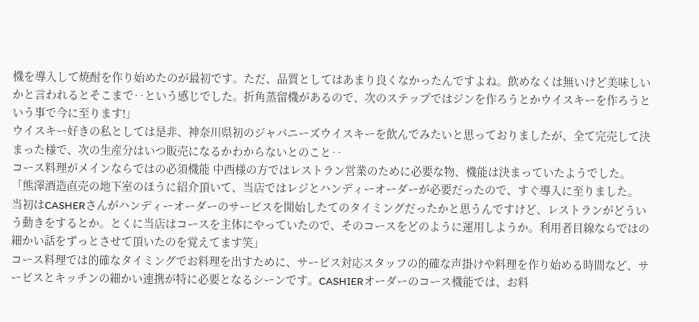機を導入して焼酎を作り始めたのが最初です。ただ、品質としてはあまり良くなかったんですよね。飲めなくは無いけど美味しいかと言われるとそこまで‥という感じでした。折角蒸留機があるので、次のステップではジンを作ろうとかウイスキーを作ろうという事で今に至ります!」
ウイスキー好きの私としては是非、神奈川県初のジャパニーズウイスキーを飲んでみたいと思っておりましたが、全て完売して決まった様で、次の生産分はいつ販売になるかわからないとのこと‥
コース料理がメインならではの必須機能 中西様の方ではレストラン営業のために必要な物、機能は決まっていたようでした。
「熊澤酒造直売の地下室のほうに紹介頂いて、当店ではレジとハンディーオーダーが必要だったので、すぐ導入に至りました。 当初はCASHERさんがハンディーオーダーのサービスを開始したてのタイミングだったかと思うんですけど、レストランがどういう動きをするとか。とくに当店はコースを主体にやっていたので、そのコースをどのように運用しようか。利用者目線ならではの細かい話をずっとさせて頂いたのを覚えてます笑」
コース料理では的確なタイミングでお料理を出すために、サービス対応スタッフの的確な声掛けや料理を作り始める時間など、サービスとキッチンの細かい連携が特に必要となるシーンです。CASHIERオーダーのコース機能では、お料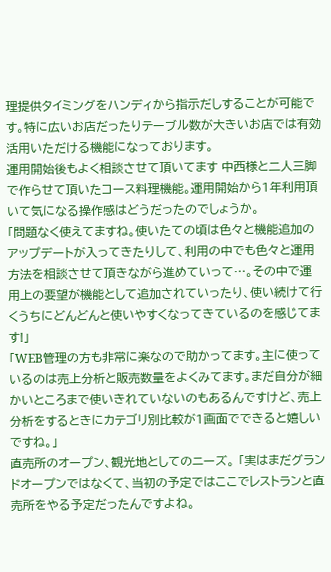理提供タイミングをハンディから指示だしすることが可能です。特に広いお店だったりテーブル数が大きいお店では有効活用いただける機能になっております。
運用開始後もよく相談させて頂いてます 中西様と二人三脚で作らせて頂いたコース料理機能。運用開始から1年利用頂いて気になる操作感はどうだったのでしょうか。
「問題なく使えてますね。使いたての頃は色々と機能追加のアップデートが入ってきたりして、利用の中でも色々と運用方法を相談させて頂きながら進めていって…。その中で運用上の要望が機能として追加されていったり、使い続けて行くうちにどんどんと使いやすくなってきているのを感じてます!」
「WEB管理の方も非常に楽なので助かってます。主に使っているのは売上分析と販売数量をよくみてます。まだ自分が細かいところまで使いきれていないのもあるんですけど、売上分析をするときにカテゴリ別比較が1画面でできると嬉しいですね。」
直売所のオープン、観光地としてのニーズ。 「実はまだグランドオープンではなくて、当初の予定ではここでレストランと直売所をやる予定だったんですよね。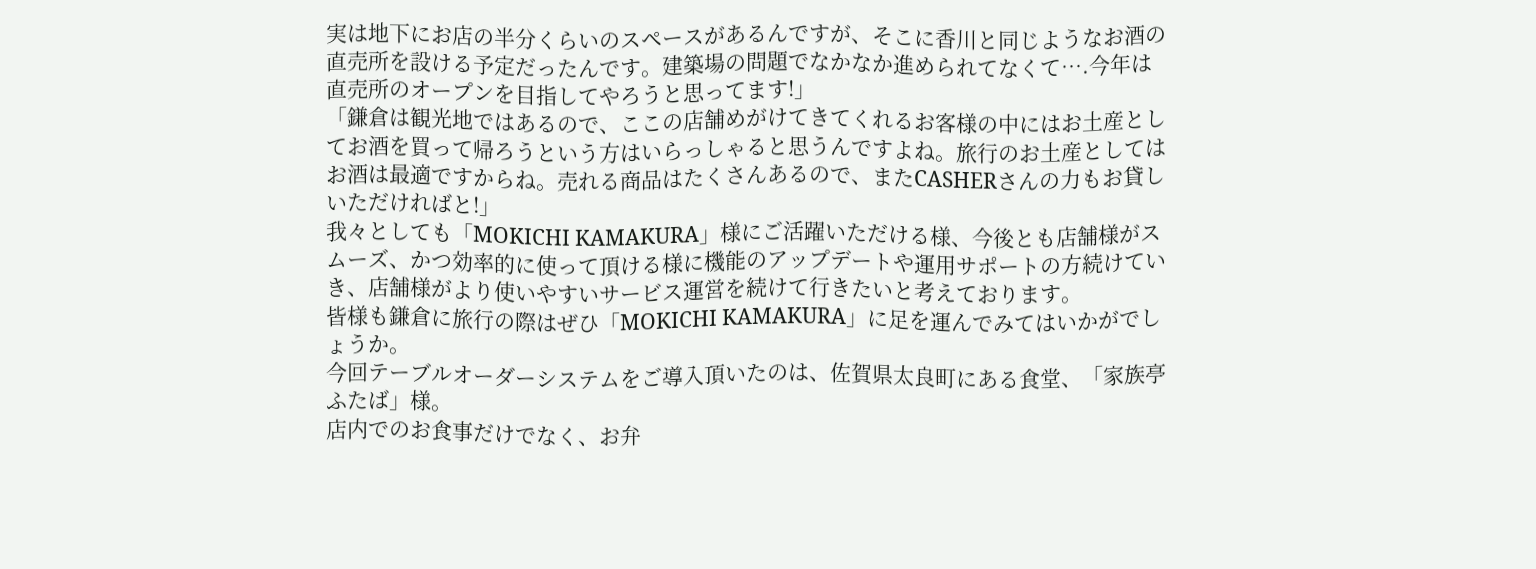実は地下にお店の半分くらいのスペースがあるんですが、そこに香川と同じようなお酒の直売所を設ける予定だったんです。建築場の問題でなかなか進められてなくて….今年は直売所のオープンを目指してやろうと思ってます!」
「鎌倉は観光地ではあるので、ここの店舗めがけてきてくれるお客様の中にはお土産としてお酒を買って帰ろうという方はいらっしゃると思うんですよね。旅行のお土産としてはお酒は最適ですからね。売れる商品はたくさんあるので、またCASHERさんの力もお貸しいただければと!」
我々としても「MOKICHI KAMAKURA」様にご活躍いただける様、今後とも店舗様がスムーズ、かつ効率的に使って頂ける様に機能のアップデートや運用サポートの方続けていき、店舗様がより使いやすいサービス運営を続けて行きたいと考えております。
皆様も鎌倉に旅行の際はぜひ「MOKICHI KAMAKURA」に足を運んでみてはいかがでしょうか。
今回テーブルオーダーシステムをご導入頂いたのは、佐賀県太良町にある食堂、「家族亭ふたば」様。
店内でのお食事だけでなく、お弁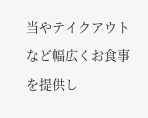当やテイクアウトなど幅広くお食事を提供し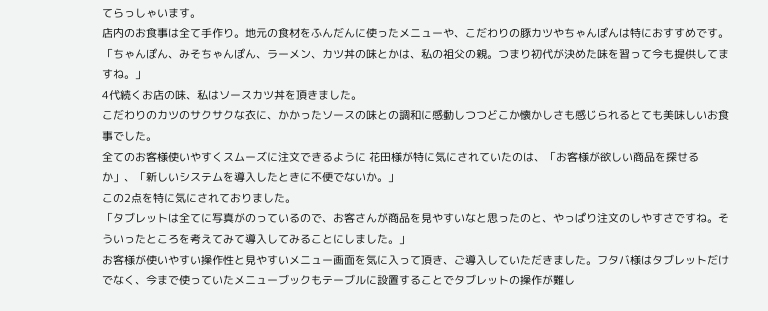てらっしゃいます。
店内のお食事は全て手作り。地元の食材をふんだんに使ったメニューや、こだわりの豚カツやちゃんぽんは特におすすめです。
「ちゃんぽん、みそちゃんぽん、ラーメン、カツ丼の味とかは、私の祖父の親。つまり初代が決めた味を習って今も提供してますね。」
4代続くお店の味、私はソースカツ丼を頂きました。
こだわりのカツのサクサクな衣に、かかったソースの味との調和に感動しつつどこか懐かしさも感じられるとても美味しいお食事でした。
全てのお客様使いやすくスムーズに注文できるように 花田様が特に気にされていたのは、「お客様が欲しい商品を探せるか」、「新しいシステムを導入したときに不便でないか。」
この2点を特に気にされておりました。
「タブレットは全てに写真がのっているので、お客さんが商品を見やすいなと思ったのと、やっぱり注文のしやすさですね。そういったところを考えてみて導入してみることにしました。」
お客様が使いやすい操作性と見やすいメニュー画面を気に入って頂き、ご導入していただきました。フタバ様はタブレットだけでなく、今まで使っていたメニューブックもテーブルに設置することでタブレットの操作が難し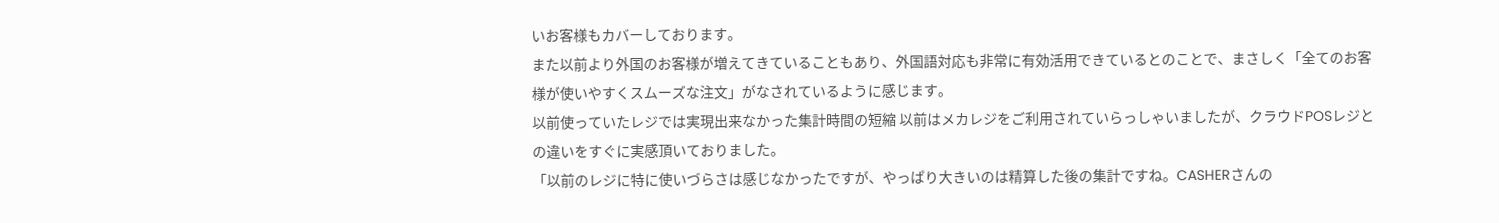いお客様もカバーしております。
また以前より外国のお客様が増えてきていることもあり、外国語対応も非常に有効活用できているとのことで、まさしく「全てのお客様が使いやすくスムーズな注文」がなされているように感じます。
以前使っていたレジでは実現出来なかった集計時間の短縮 以前はメカレジをご利用されていらっしゃいましたが、クラウドPOSレジとの違いをすぐに実感頂いておりました。
「以前のレジに特に使いづらさは感じなかったですが、やっぱり大きいのは精算した後の集計ですね。CASHERさんの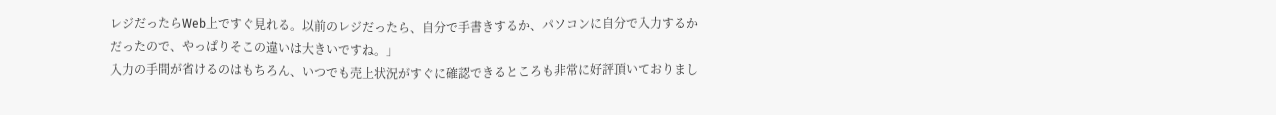レジだったらWeb上ですぐ見れる。以前のレジだったら、自分で手書きするか、パソコンに自分で入力するかだったので、やっぱりそこの違いは大きいですね。」
入力の手間が省けるのはもちろん、いつでも売上状況がすぐに確認できるところも非常に好評頂いておりまし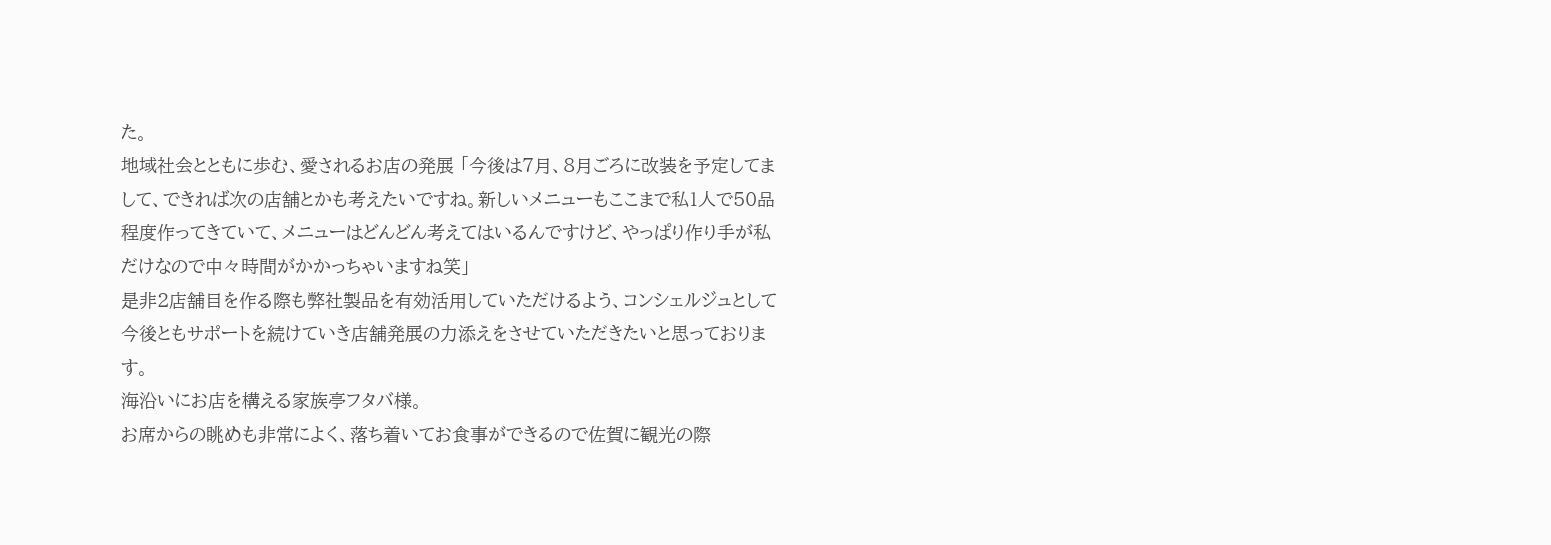た。
地域社会とともに歩む、愛されるお店の発展 「今後は7月、8月ごろに改装を予定してまして、できれば次の店舗とかも考えたいですね。新しいメニューもここまで私1人で50品程度作ってきていて、メニューはどんどん考えてはいるんですけど、やっぱり作り手が私だけなので中々時間がかかっちゃいますね笑」
是非2店舗目を作る際も弊社製品を有効活用していただけるよう、コンシェルジュとして今後ともサポートを続けていき店舗発展の力添えをさせていただきたいと思っております。
海沿いにお店を構える家族亭フタバ様。
お席からの眺めも非常によく、落ち着いてお食事ができるので佐賀に観光の際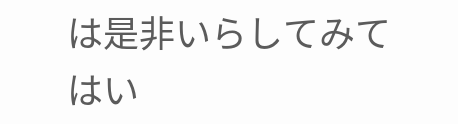は是非いらしてみてはい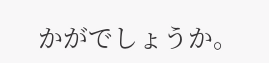かがでしょうか。